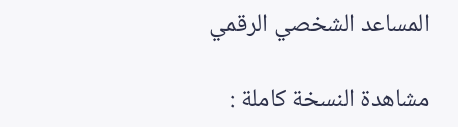المساعد الشخصي الرقمي

مشاهدة النسخة كاملة :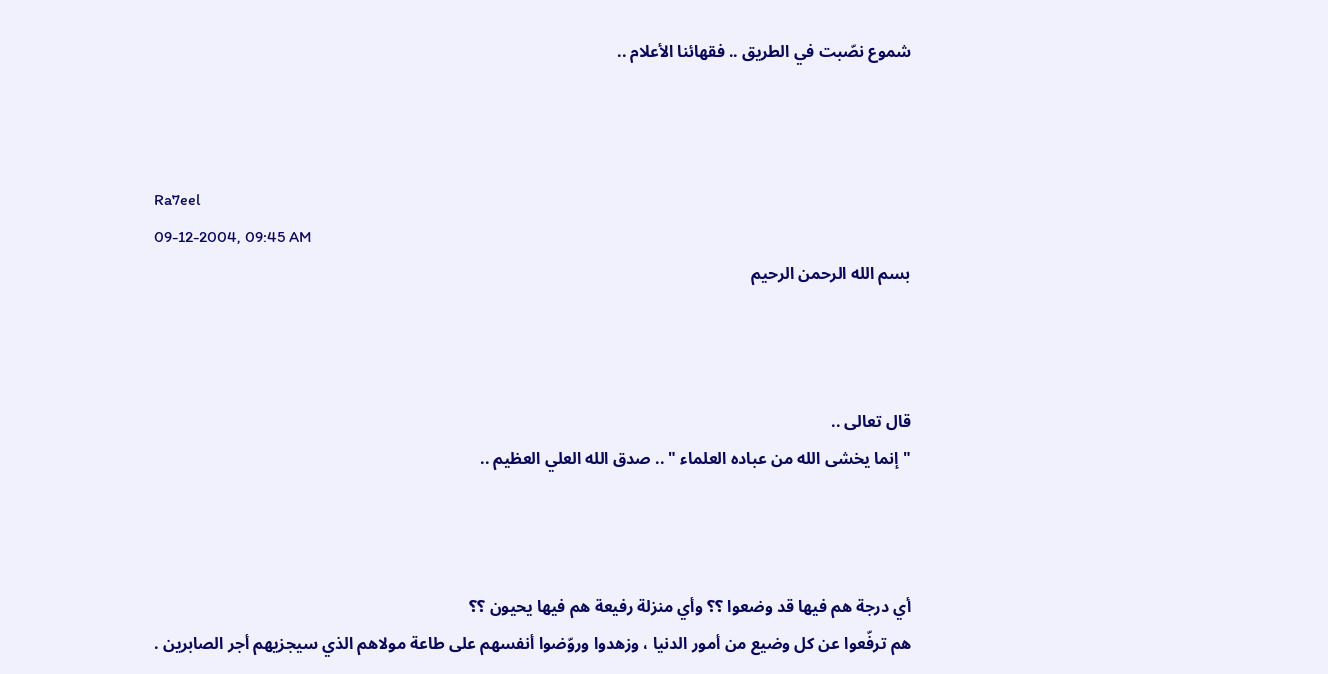شموع نصّبت في الطريق .. فقهائنا الأعلام ..



Ra7eel
09-12-2004, 09:45 AM
بسم الله الرحمن الرحيم



قال تعالى ..
" إنما يخشى الله من عباده العلماء " .. صدق الله العلي العظيم ..



أي درجة هم فيها قد وضعوا ؟؟ وأي منزلة رفيعة هم فيها يحيون ؟؟
هم ترفّعوا عن كل وضيع من أمور الدنيا ، وزهدوا وروّضوا أنفسهم على طاعة مولاهم الذي سيجزيهم أجر الصابرين .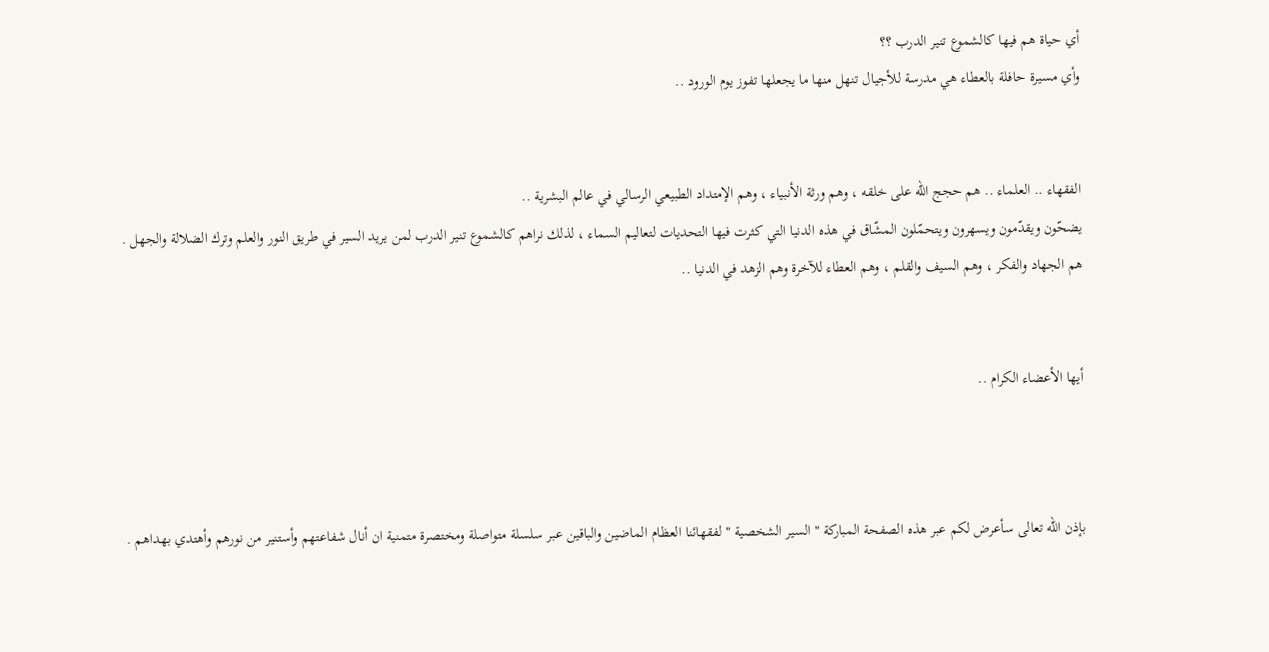أي حياة هم فيها كالشموع تنير الدرب ؟؟
وأي مسيرة حافلة بالعطاء هي مدرسة للأجيال تنهل منها ما يجعلها تفوز يوم الورود ..


الفقهاء .. العلماء .. هم حجج الله على خلقه ، وهم ورثة الأنبياء ، وهم الإمتداد الطبيعي الرسالي في عالم البشرية ..
يضحّون ويقدّمون ويسهرون ويتحمّلون المشّاق في هذه الدنيا التي كثرت فيها التحديات لتعاليم السماء ، لذلك نراهم كالشموع تنير الدرب لمن يريد السير في طريق النور والعلم وترك الضلالة والجهل .
هم الجهاد والفكر ، وهم السيف والقلم ، وهم العطاء للآخرة وهم الزهد في الدنيا ..


أيها الأعضاء الكرام ..



بإذن الله تعالى سأعرض لكم عبر هذه الصفحة المباركة " السير الشخصية " لفقهائنا العظام الماضين والباقين عبر سلسلة متواصلة ومختصرة متمنية ان أنال شفاعتهم وأستنير من نورهم وأهتدي بهداهم .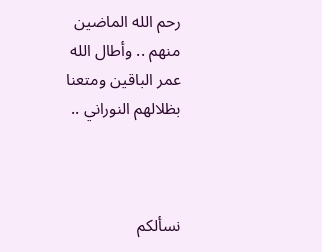رحم الله الماضين منهم .. وأطال الله عمر الباقين ومتعنا بظلالهم النوراني ..



نسألكم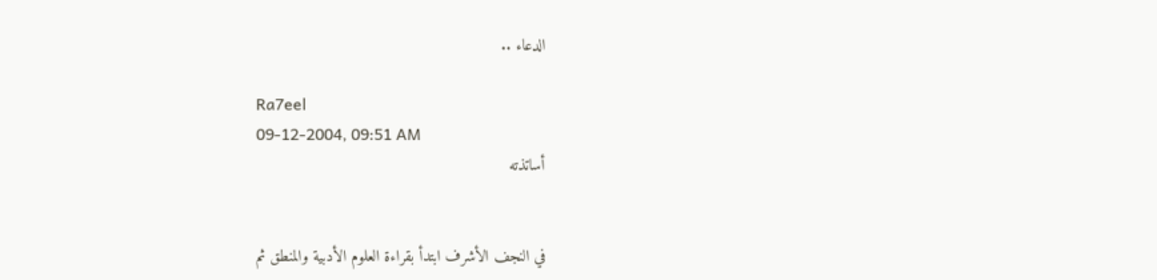الدعاء ..

Ra7eel
09-12-2004, 09:51 AM
أساتذته


في النجف الأشرف ابتدأ بقراءة العلوم الأدبية والمنطق ثم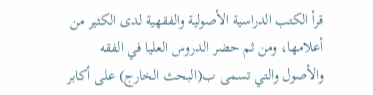قرأ الكتب الدراسية الأصولية والفقهية لدى الكثير من أعلامها، ومن ثم حضر الدروس العليا في الفقه والأصول والتي تسمى ب(البحث الخارج) على أكابر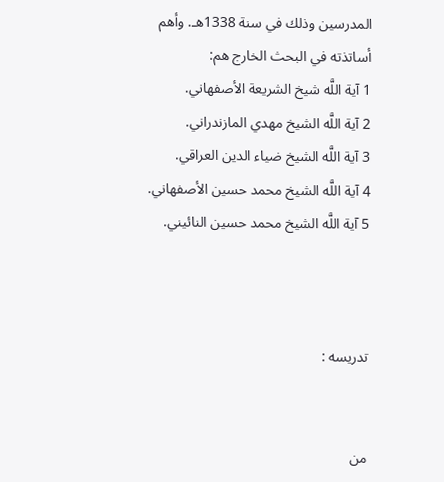المدرسين وذلك في سنة 1338هـ. وأهم أساتذته في البحث الخارج هم:
1 آية اللَّه شيخ الشريعة الأصفهاني.
2 آية اللَّه الشيخ مهدي المازندراني.
3 آية اللَّه الشيخ ضياء الدين العراقي.
4 آية اللَّه الشيخ محمد حسين الأصفهاني.
5 آية اللَّه الشيخ محمد حسين النائيني.



تدريسه :


من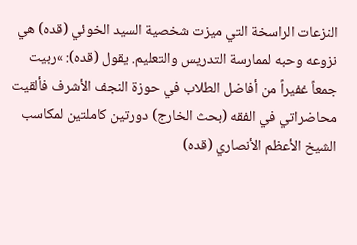النزعات الراسخة التي ميزت شخصية السيد الخوئي (قده) هي نزوعه وحبه لممارسة التدريس والتعليم. يقول (قده): »ربيت جمعاً غفيراً من أفاضل الطلاب في حوزة النجف الأشرف فألقيت محاضراتي في الفقه (بحث الخارج) دورتين كاملتين لمكاسب الشيخ الأعظم الأنصاري (قده)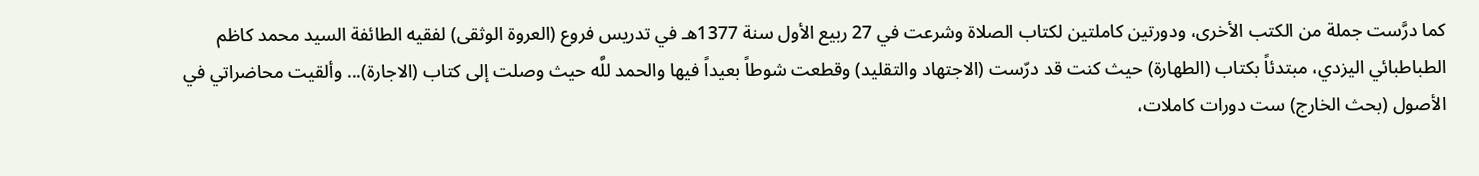كما درَّست جملة من الكتب الأخرى، ودورتين كاملتين لكتاب الصلاة وشرعت في 27 ربيع الأول سنة 1377هـ في تدريس فروع (العروة الوثقى) لفقيه الطائفة السيد محمد كاظم الطباطبائي اليزدي، مبتدئاً بكتاب (الطهارة) حيث كنت قد درّست (الاجتهاد والتقليد) وقطعت شوطاً بعيداً فيها والحمد للَّه حيث وصلت إلى كتاب (الاجارة)... وألقيت محاضراتي في الأصول (بحث الخارج) ست دورات كاملات،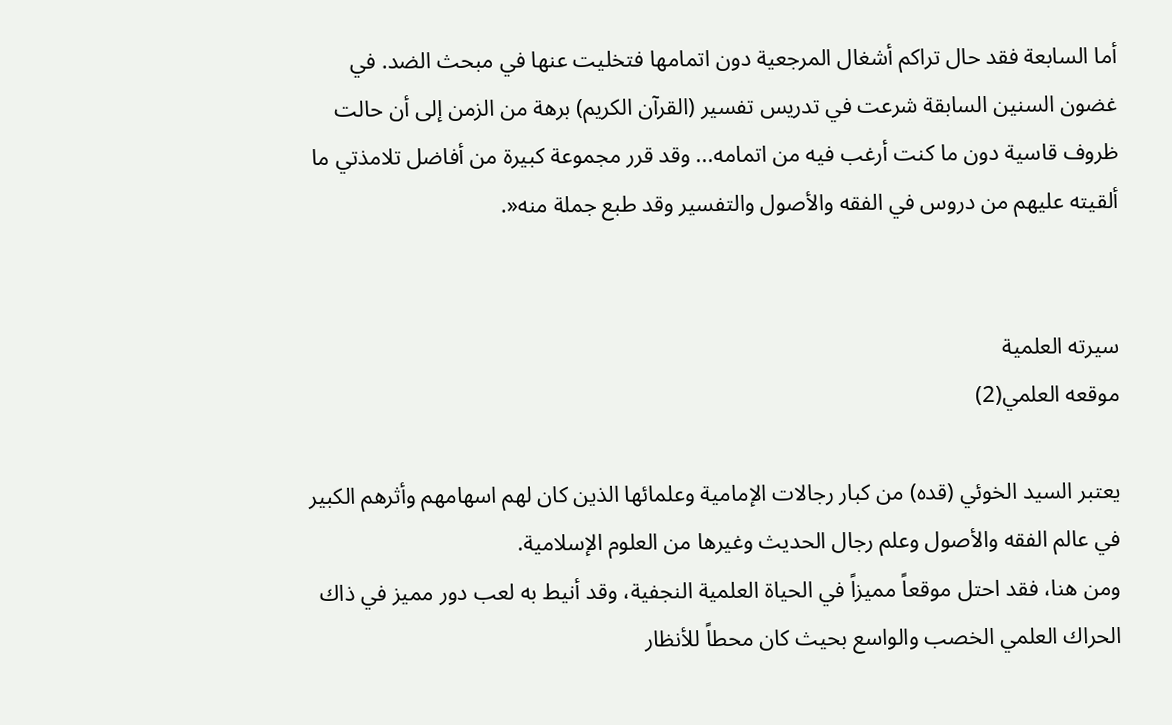أما السابعة فقد حال تراكم أشغال المرجعية دون اتمامها فتخليت عنها في مبحث الضد. في غضون السنين السابقة شرعت في تدريس تفسير (القرآن الكريم) برهة من الزمن إلى أن حالت ظروف قاسية دون ما كنت أرغب فيه من اتمامه... وقد قرر مجموعة كبيرة من أفاضل تلامذتي ما ألقيته عليهم من دروس في الفقه والأصول والتفسير وقد طبع جملة منه«.


سيرته العلمية
موقعه العلمي(2)

يعتبر السيد الخوئي (قده) من كبار رجالات الإمامية وعلمائها الذين كان لهم اسهامهم وأثرهم الكبير في عالم الفقه والأصول وعلم رجال الحديث وغيرها من العلوم الإسلامية.
ومن هنا، فقد احتل موقعاً مميزاً في الحياة العلمية النجفية، وقد أنيط به لعب دور مميز في ذاك الحراك العلمي الخصب والواسع بحيث كان محطاً للأنظار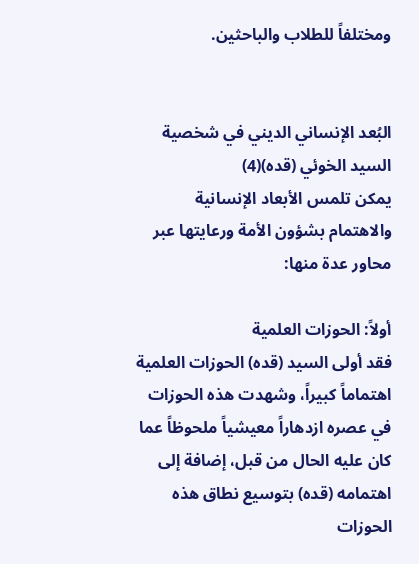ومختلفاً للطلاب والباحثين.


البُعد الإنساني الديني في شخصية السيد الخوئي (قده)(4)
يمكن تلمس الأبعاد الإنسانية والاهتمام بشؤون الأمة ورعايتها عبر محاور عدة منها:

أولاً: الحوزات العلمية
فقد أولى السيد (قده) الحوزات العلمية اهتماماً كبيراً، وشهدت هذه الحوزات في عصره ازدهاراً معيشياً ملحوظاً عما كان عليه الحال من قبل، إضافة إلى اهتمامه (قده) بتوسيع نطاق هذه الحوزات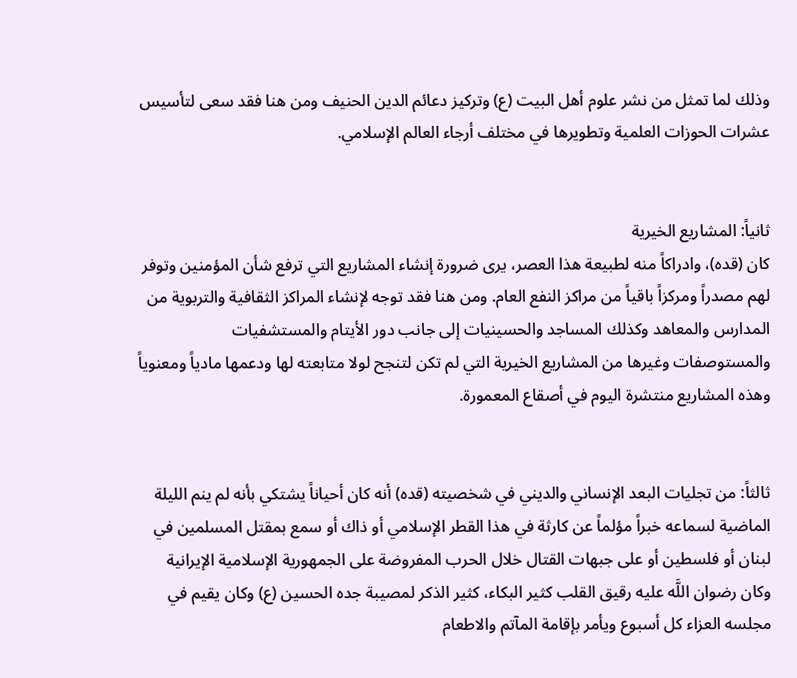وذلك لما تمثل من نشر علوم أهل البيت (ع) وتركيز دعائم الدين الحنيف ومن هنا فقد سعى لتأسيس عشرات الحوزات العلمية وتطويرها في مختلف أرجاء العالم الإسلامي.


ثانياً: المشاريع الخيرية
كان (قده)، وادراكاً منه لطبيعة هذا العصر، يرى ضرورة إنشاء المشاريع التي ترفع شأن المؤمنين وتوفر لهم مصدراً ومركزاً باقياً من مراكز النفع العام. ومن هنا فقد توجه لإنشاء المراكز الثقافية والتربوية من المدارس والمعاهد وكذلك المساجد والحسينيات إلى جانب دور الأيتام والمستشفيات والمستوصفات وغيرها من المشاريع الخيرية التي لم تكن لتنجح لولا متابعته لها ودعمها مادياً ومعنوياً وهذه المشاريع منتشرة اليوم في أصقاع المعمورة.


ثالثاً: من تجليات البعد الإنساني والديني في شخصيته (قده) أنه كان أحياناً يشتكي بأنه لم ينم الليلة الماضية لسماعه خبراً مؤلماً عن كارثة في هذا القطر الإسلامي أو ذاك أو سمع بمقتل المسلمين في لبنان أو فلسطين أو على جبهات القتال خلال الحرب المفروضة على الجمهورية الإسلامية الإيرانية وكان رضوان اللَّه عليه رقيق القلب كثير البكاء، كثير الذكر لمصيبة جده الحسين (ع) وكان يقيم في مجلسه العزاء كل أسبوع ويأمر بإقامة المآتم والاطعام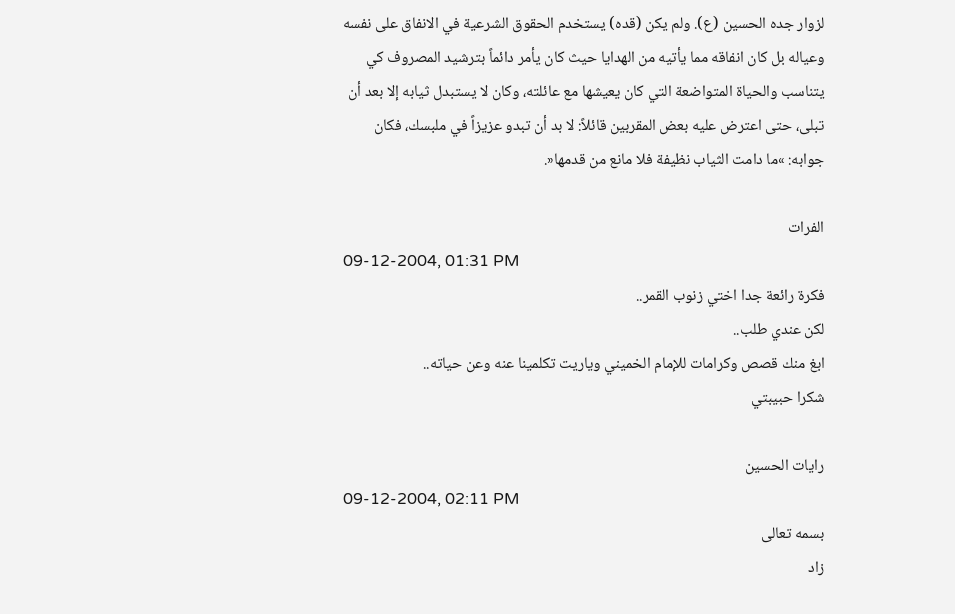لزوار جده الحسين (ع). ولم يكن (قده) يستخدم الحقوق الشرعية في الانفاق على نفسه وعياله بل كان انفاقه مما يأتيه من الهدايا حيث كان يأمر دائماً بترشيد المصروف كي يتناسب والحياة المتواضعة التي كان يعيشها مع عائلته، وكان لا يستبدل ثيابه إلا بعد أن تبلى، حتى اعترض عليه بعض المقربين قائلاً: لا بد أن تبدو عزيزاً في ملبسك، فكان جوابه: »ما دامت الثياب نظيفة فلا مانع من قدمها«.

الفرات
09-12-2004, 01:31 PM
فكرة رائعة جدا اختي زنوب القمر..
لكن عندي طلب..
ابغ منك قصص وكرامات للإمام الخميني وياريت تكلمينا عنه وعن حياته..
شكرا حبيبتي

رايات الحسين
09-12-2004, 02:11 PM
بسمه تعالى
زاد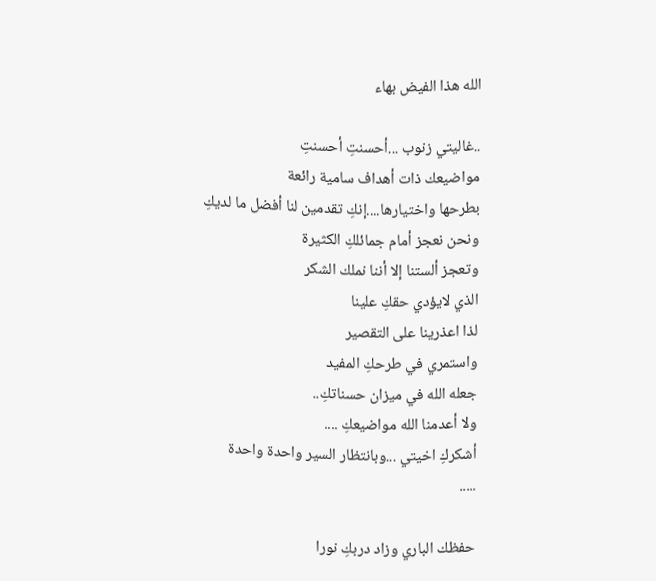الله هذا الفيض بهاء

..غاليتي زنوب ...أحسنتِ أحسنتِ
مواضيعك ذات أهداف سامية رائعة
بطرحها واختيارها....إنكِ تقدمين لنا أفضل ما لديكِ
ونحن نعجز أمام جمائلكِ الكثيرة
وتعجز ألستنا إلا أننا نملك الشكر
الذي لايؤدي حقكِ علينا
لذا اعذرينا على التقصير
واستمري في طرحكِ المفيد
جعله الله في ميزان حسناتكِ..
ولا أعدمنا الله مواضيعكِ ....
أشكركِ اخيتي ...وبانتظار السير واحدة واحدة
.....

حفظك الباري وزاد دربكِ نورا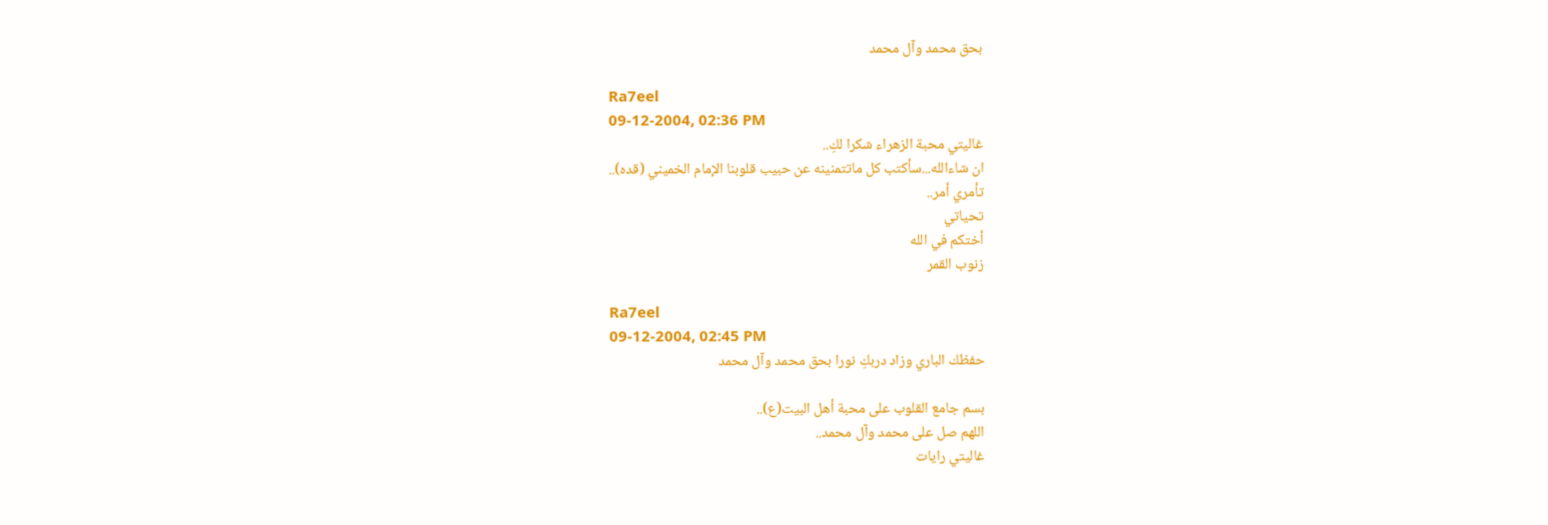بحق محمد وآل محمد

Ra7eel
09-12-2004, 02:36 PM
غاليتي محبة الزهراء شكرا لكِ..
ان شاءالله...سأكتب كل ماتتمنينه عن حبيب قلوبنا الإمام الخميني (قده)..
تأمري أمر..
تحياتي
أختكم في الله
زنوب القمر

Ra7eel
09-12-2004, 02:45 PM
حفظك الباري وزاد دربكِ نورا بحق محمد وآل محمد

بسم جامع القلوب على محبة أهل البيت(ع)..
اللهم صل على محمد وآل محمد..
غاليتي رايات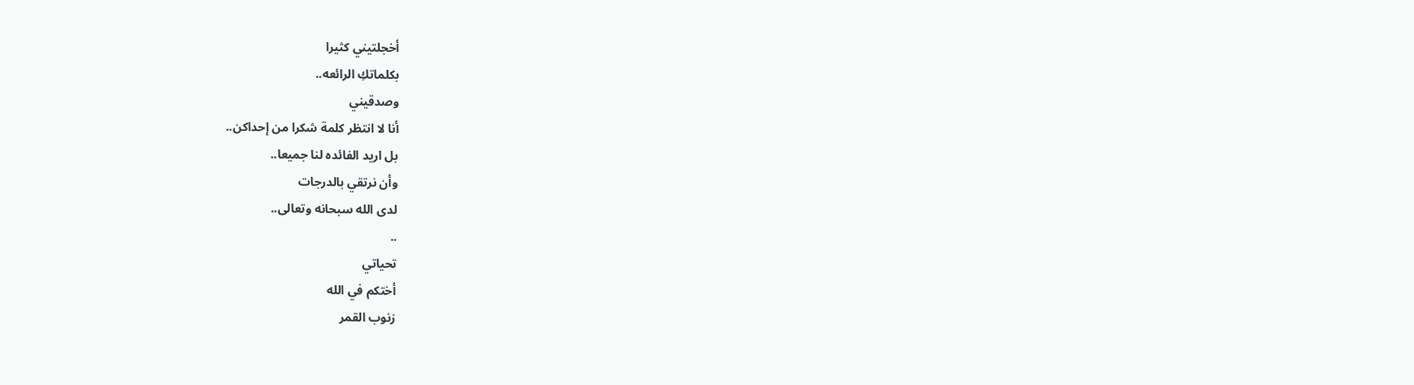أخجلتيني كثيرا
بكلماتكِ الرائعه..
وصدقيني
أنا لا انتظر كلمة شكرا من إحداكن..
بل اريد الفائده لنا جميعا..
وأن نرتقي بالدرجات
لدى الله سبحانه وتعالى..
..
تحياتي
أختكم في الله
زنوب القمر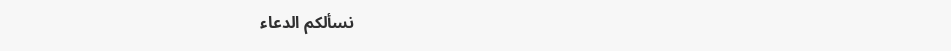نسألكم الدعاء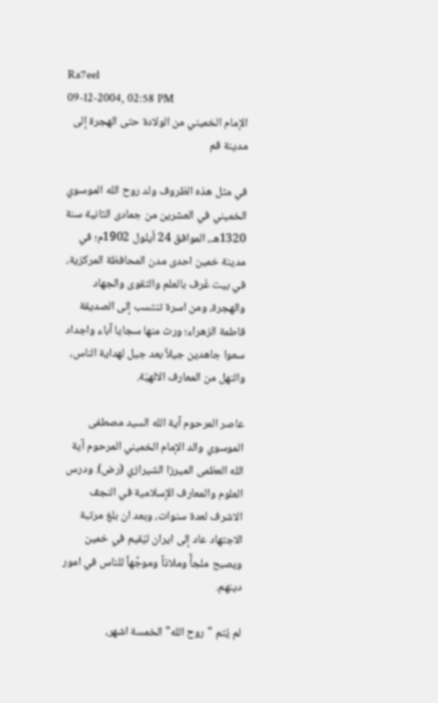Ra7eel
09-12-2004, 02:58 PM
الإمام الخميني من الولادة حتى الهجرة إلى مدينة قم

في مثل هذه الظروف ولد روح الله الموسوي الخميني في العشرين من جمادى الثانية سنة 1320هـ، الموافق 24 أيلول 1902م؛ في مدينة خمين احدى مدن المحافظة المركزية، في بيت عُرف بالعلم والتقوى والجهاد والهجرة، ومن اسرة تنتسب إلى الصديقة فاطمة الزهراء؛ ورث منها سجايا آباء واجداد سعوا جاهدين جيلاً بعد جيل لهداية الناس، والنهل من المعارف الالهيّة.

عاصر المرحوم آية الله السيد مصطفى الموسوي والد الإمام الخميني المرحوم آية الله العظمى الميرزا الشيرازي (رض). ودرس العلوم والمعارف الإسلامية في النجف الاشرف لعدة سنوات، وبعد ان بلغ مرتبة الاجتهاد عاد إلى ايران ليُقيم في خمين ويصبح ملجأً وملاذاً وموجِّهاً للناس في امور دينهم.

لم يُتم "روح الله" الخمسة اشهر،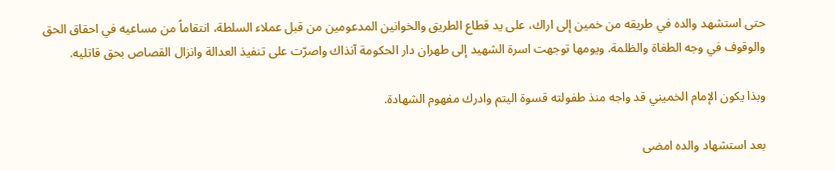حتى استشهد والده في طريقه من خمين إلى اراك، على يد قطاع الطريق والخوانين المدعومين من قبل عملاء السلطة، انتقاماً من مساعيه في احقاق الحق والوقوف في وجه الطغاة والظلمة. ويومها توجهت اسرة الشهيد إلى طهران دار الحكومة آنذاك واصرّت على تنفيذ العدالة وانزال القصاص بحق قاتليه.

وبذا يكون الإمام الخميني قد واجه منذ طفولته قسوة اليتم وادرك مفهوم الشهادة.

بعد استشهاد والده امضى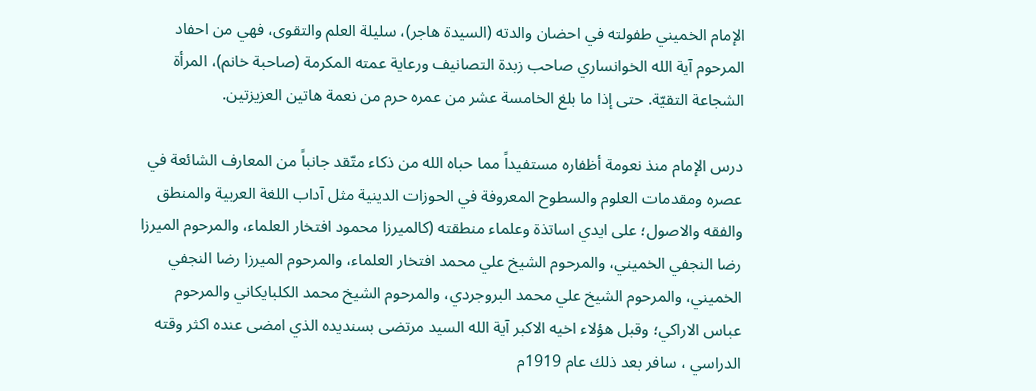الإمام الخميني طفولته في احضان والدته (السيدة هاجر)، سليلة العلم والتقوى، فهي من احفاد المرحوم آية الله الخوانساري صاحب زبدة التصانيف ورعاية عمته المكرمة (صاحبة خانم)، المرأة الشجاعة التقيّة. حتى إذا ما بلغ الخامسة عشر من عمره حرم من نعمة هاتين العزيزتين.

درس الإمام منذ نعومة أظفاره مستفيداً مما حباه الله من ذكاء متّقد جانباً من المعارف الشائعة في عصره ومقدمات العلوم والسطوح المعروفة في الحوزات الدينية مثل آداب اللغة العربية والمنطق والفقه والاصول؛ على ايدي اساتذة وعلماء منطقته (كالميرزا محمود افتخار العلماء، والمرحوم الميرزا رضا النجفي الخميني، والمرحوم الشيخ علي محمد افتخار العلماء، والمرحوم الميرزا رضا النجفي الخميني، والمرحوم الشيخ علي محمد البروجردي، والمرحوم الشيخ محمد الكلبايكاني والمرحوم عباس الاراكي؛ وقبل هؤلاء اخيه الاكبر آية الله السيد مرتضى بسنديده الذي امضى عنده اكثر وقته الدراسي ، سافر بعد ذلك عام 1919م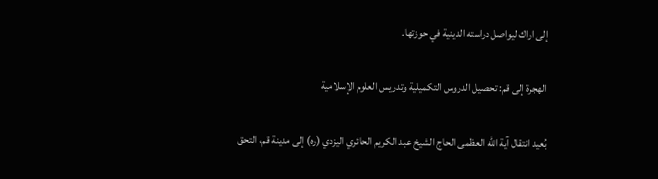إلى اراك ليواصل دراسته الدينية في حوزتها.

الهجرة إلى قم: تحصيل الدروس التكميلية وتدريس العلوم الإسلامية

بُعيد انتقال آية الله العظمى الحاج الشيخ عبد الكريم الحائري اليزدي (ره) إلى مدينة قم، التحق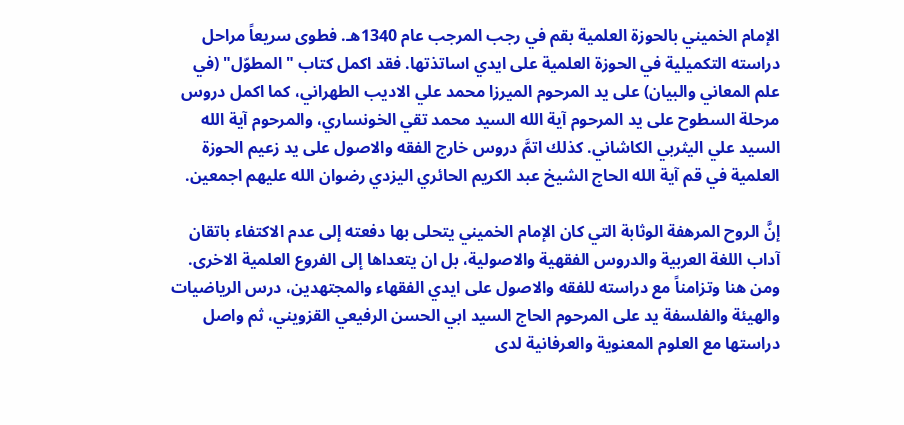الإمام الخميني بالحوزة العلمية بقم في رجب المرجب عام 1340هـ. فطوى سريعاً مراحل دراسته التكميلية في الحوزة العلمية على ايدي اساتذتها. فقد اكمل كتاب "المطوّل" (في علم المعاني والبيان) على يد المرحوم الميرزا محمد علي الاديب الطهراني، كما اكمل دروس مرحلة السطوح على يد المرحوم آية الله السيد محمد تقي الخونساري، والمرحوم آية الله السيد علي اليثربي الكاشاني. كذلك اتمَّ دروس خارج الفقه والاصول على يد زعيم الحوزة العلمية في قم آية الله الحاج الشيخ عبد الكريم الحائري اليزدي رضوان الله عليهم اجمعين.

إنَّ الروح المرهفة الوثابة التي كان الإمام الخميني يتحلى بها دفعته إلى عدم الاكتفاء باتقان آداب اللغة العربية والدروس الفقهية والاصولية، بل ان يتعداها إلى الفروع العلمية الاخرى. ومن هنا وتزامناً مع دراسته للفقه والاصول على ايدي الفقهاء والمجتهدين، درس الرياضيات والهيئة والفلسفة يد على المرحوم الحاج السيد ابي الحسن الرفيعي القزويني، ثم واصل دراستها مع العلوم المعنوية والعرفانية لدى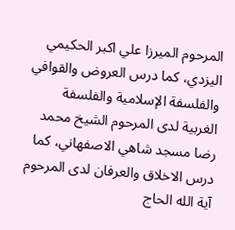المرحوم الميرزا علي اكبر الحكيمي اليزدي، كما درس العروض والقوافي والفلسفة الإسلامية والفلسفة الغربية لدى المرحوم الشيخ محمد رضا مسجد شاهي الاصفهاني، كما درس الاخلاق والعرفان لدى المرحوم آية الله الحاج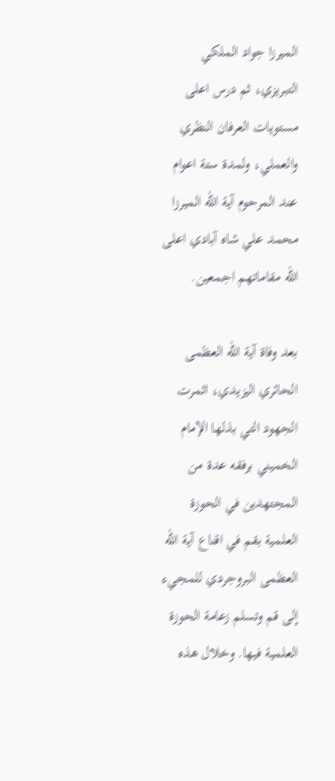الميرزا جواد الملكي التبريزي، ثم درس اعلى مستويات العرفان النظري والعملي، ولمدة ستة اعوام عند المرحوم آية الله الميرزا محمد علي شاه آبادي اعلى الله مقاماتهم اجمعين.

بعد وفاة آية الله العظمى الحائري اليزيدي، اثمرت الجهود التي بذلها الإمام الخميني برفقه عدة من المجتهدين في الحوزة العلمية بقم في اقناع آية الله العظمى البروجردي للمجيء إلى قم وتسلم زعامة الحوزة العلمية فيها. وخلال هذه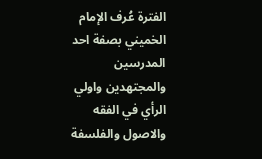الفترة عُرف الإمام الخميني بصفة احد المدرسين والمجتهدين واولي الرأي في الفقه والاصول والفلسفة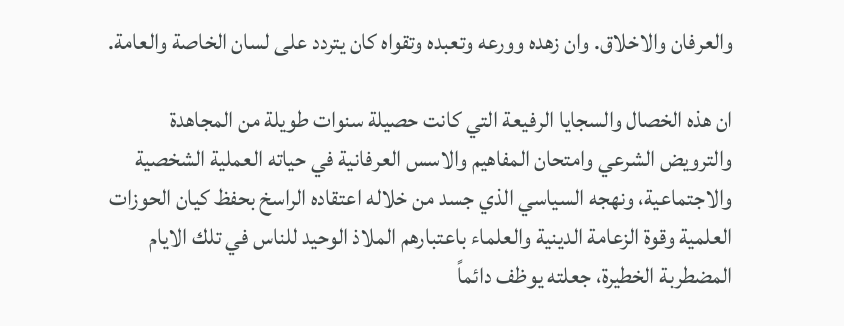والعرفان والاخلاق. وان زهده وورعه وتعبده وتقواه كان يتردد على لسان الخاصة والعامة.

ان هذه الخصال والسجايا الرفيعة التي كانت حصيلة سنوات طويلة من المجاهدة والترويض الشرعي وامتحان المفاهيم والاسس العرفانية في حياته العملية الشخصية والاجتماعية، ونهجه السياسي الذي جسد من خلاله اعتقاده الراسخ بحفظ كيان الحوزات العلمية وقوة الزعامة الدينية والعلماء باعتبارهم الملاذ الوحيد للناس في تلك الايام المضطربة الخطيرة، جعلته يوظف دائماً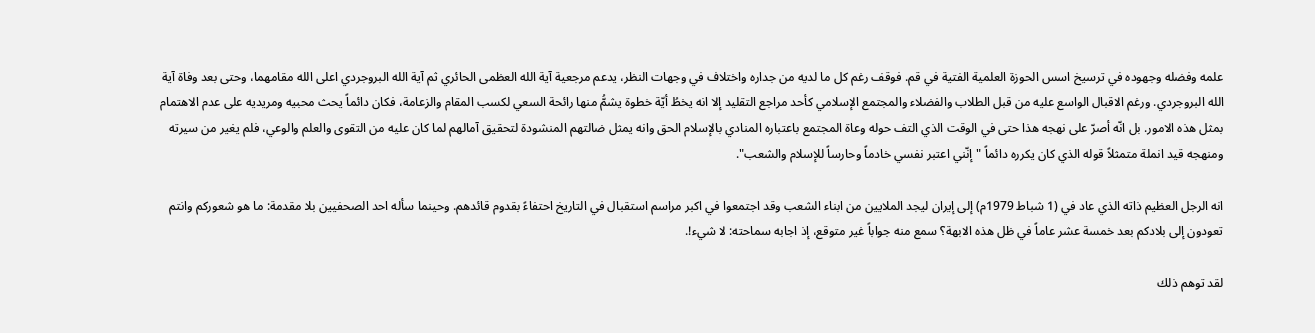علمه وفضله وجهوده في ترسيخ اسس الحوزة العلمية الفتية في قم. فوقف رغم كل ما لديه من جداره واختلاف في وجهات النظر، يدعم مرجعية آية الله العظمى الحائري ثم آية الله البروجردي اعلى الله مقامهما، وحتى بعد وفاة آية الله البروجردي. ورغم الاقبال الواسع عليه من قبل الطلاب والفضلاء والمجتمع الإسلامي كأحد مراجع التقليد إلا انه يخطُ أيّة خطوة يشمُّ منها رائحة السعي لكسب المقام والزعامة، فكان دائماً يحث محبيه ومريديه على عدم الاهتمام بمثل هذه الامور. بل انّه أصرّ على نهجه هذا حتى في الوقت الذي التف حوله وعاة المجتمع باعتباره المنادي بالإسلام الحق وانه يمثل ضالتهم المنشودة لتحقيق آمالهم لما كان عليه من التقوى والعلم والوعي، فلم يغير من سيرته ومنهجه قيد انملة متمثلاً قوله الذي كان يكرره دائماً "إنّني اعتبر نفسي خادماً وحارساً للإسلام والشعب".

انه الرجل العظيم ذاته الذي عاد في (1 شباط 1979م) إلى إيران ليجد الملايين من ابناء الشعب وقد اجتمعوا في اكبر مراسم استقبال في التاريخ احتفاءً بقدوم قائدهم. وحينما سأله احد الصحفيين بلا مقدمة: ما هو شعوركم وانتم تعودون إلى بلادكم بعد خمسة عشر عاماً في ظل هذه الابهة؟ سمع منه جواباً غير متوقع، إذ اجابه سماحته: لا شيء!.

لقد توهم ذلك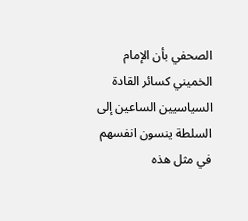الصحفي بأن الإمام الخميني كسائر القادة السياسيين الساعين إلى السلطة ينسون انفسهم في مثل هذه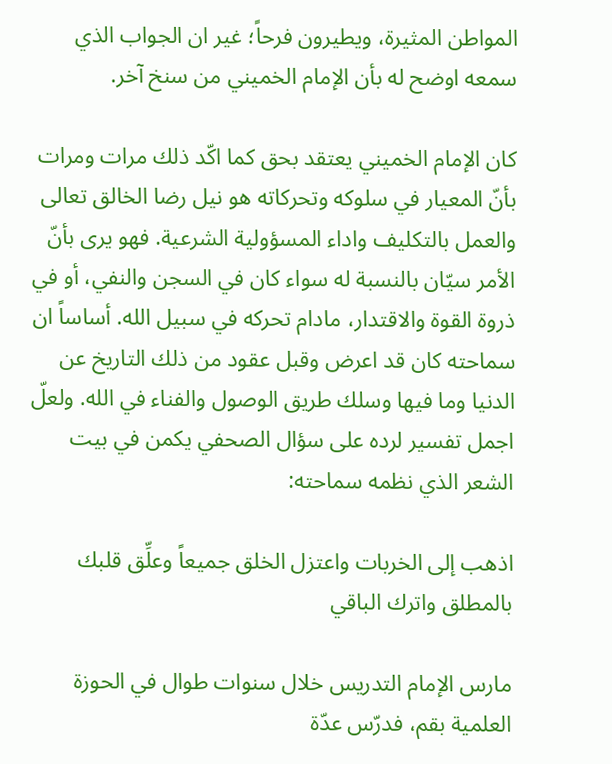المواطن المثيرة، ويطيرون فرحاً؛ غير ان الجواب الذي سمعه اوضح له بأن الإمام الخميني من سنخ آخر.

كان الإمام الخميني يعتقد بحق كما اكّد ذلك مرات ومرات بأنّ المعيار في سلوكه وتحركاته هو نيل رضا الخالق تعالى والعمل بالتكليف واداء المسؤولية الشرعية. فهو يرى بأنّ الأمر سيّان بالنسبة له سواء كان في السجن والنفي، أو في ذروة القوة والاقتدار، مادام تحركه في سبيل الله. أساساً ان سماحته كان قد اعرض وقبل عقود من ذلك التاريخ عن الدنيا وما فيها وسلك طريق الوصول والفناء في الله. ولعلّ اجمل تفسير لرده على سؤال الصحفي يكمن في بيت الشعر الذي نظمه سماحته:

اذهب إلى الخربات واعتزل الخلق جميعاً وعلِّق قلبك بالمطلق واترك الباقي

مارس الإمام التدريس خلال سنوات طوال في الحوزة العلمية بقم، فدرّس عدّة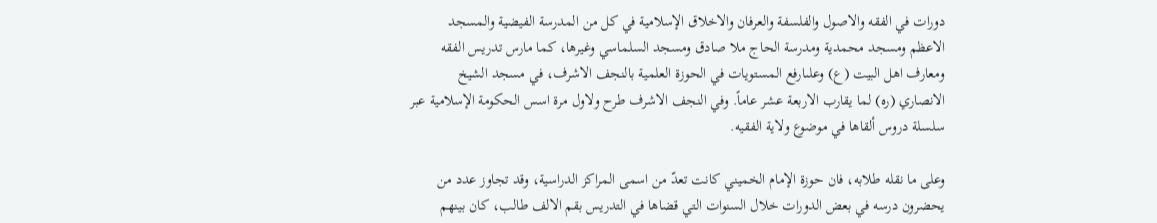دورات في الفقه والاصول والفلسفة والعرفان والاخلاق الإسلامية في كل من المدرسة الفيضية والمسجد الاعظم ومسجد محمدية ومدرسة الحاج ملا صادق ومسجد السلماسي وغيرها، كما مارس تدريس الفقه ومعارف اهل البيت (ع) وعلىارفع المستويات في الحوزة العلمية بالنجف الاشرف، في مسجد الشيخ الانصاري (ره) لما يقارب الاربعة عشر عاماً. وفي النجف الاشرف طرح ولاول مرة اسس الحكومة الإسلامية عبر سلسلة دروس ألقاها في موضوع ولاية الفقيه.

وعلى ما نقله طلابه، فان حوزة الإمام الخميني كانت تعدّ من اسمى المراكز الدراسية، وقد تجاوز عدد من يحضرون درسه في بعض الدورات خلال السنوات التي قضاها في التدريس بقم الالف طالب، كان بينهم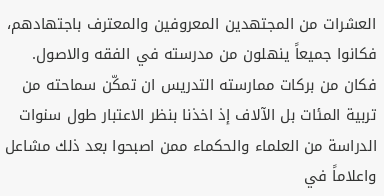العشرات من المجتهدين المعروفين والمعترف باجتهادهم، فكانوا جميعاً ينهلون من مدرسته في الفقه والاصول. فكان من بركات ممارسته التدريس ان تمكّن سماحته من تربية المئات بل الآلاف إذ اخذنا بنظر الاعتبار طول سنوات الدراسة من العلماء والحكماء ممن اصبحوا بعد ذلك مشاعل واعلاماً في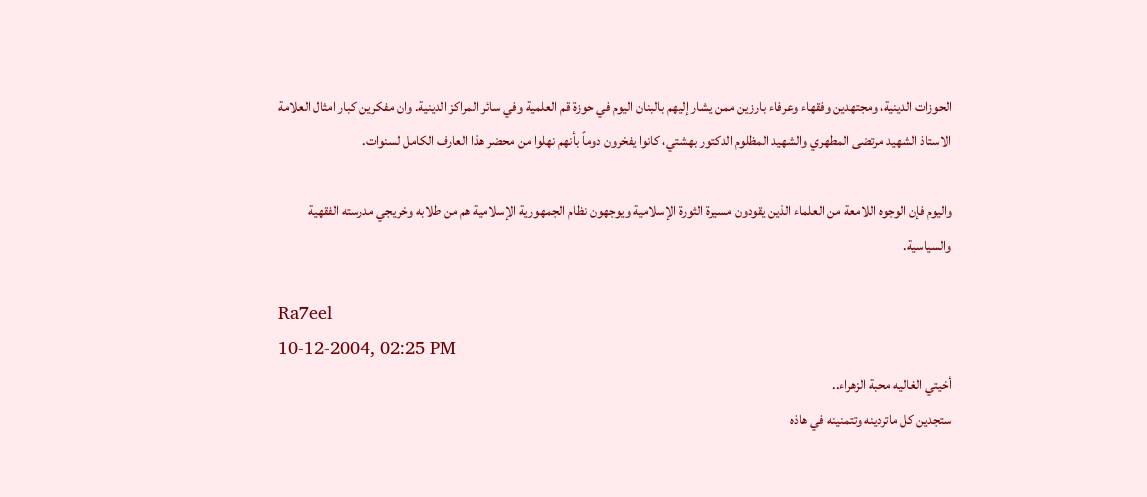الحوزات الدينية، ومجتهدين وفقهاء وعرفاء بارزين ممن يشار إليهم بالبنان اليوم في حوزة قم العلمية وفي سائر المراكز الدينية. وان مفكرين كبار امثال العلامة الاستاذ الشهيد مرتضى المطهري والشهيد المظلوم الدكتور بهشتي، كانوا يفخرون دوماً بأنهم نهلوا من محضر هذا العارف الكامل لسنوات.

واليوم فإن الوجوه اللامعة من العلماء الذين يقودون مسيرة الثورة الإسلامية ويوجهون نظام الجمهورية الإسلامية هم من طلابه وخريجي مدرسته الفقهية والسياسية.

Ra7eel
10-12-2004, 02:25 PM
أخيتي الغاليه محبة الزهراء..
ستجدين كل ماتردينه وتتمنينه في هاذه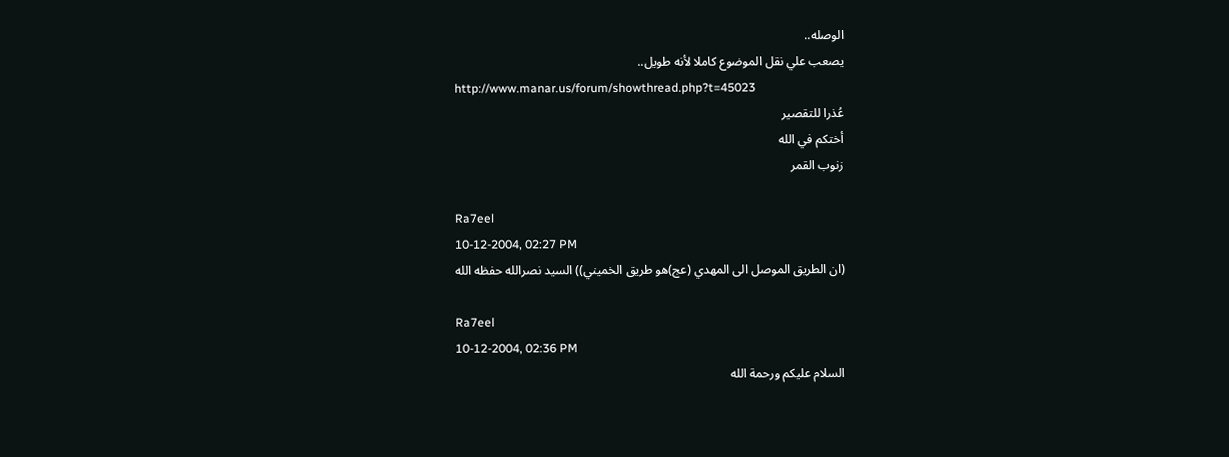الوصله..
يصعب علي نقل الموضوع كاملا لأنه طويل..
http://www.manar.us/forum/showthread.php?t=45023
عُذرا للتقصير
أختكم في الله
زنوب القمر

Ra7eel
10-12-2004, 02:27 PM
(ان الطريق الموصل الى المهدي (عج)هو طريق الخميني)) السيد نصرالله حفظه الله

Ra7eel
10-12-2004, 02:36 PM
السلام عليكم ورحمة الله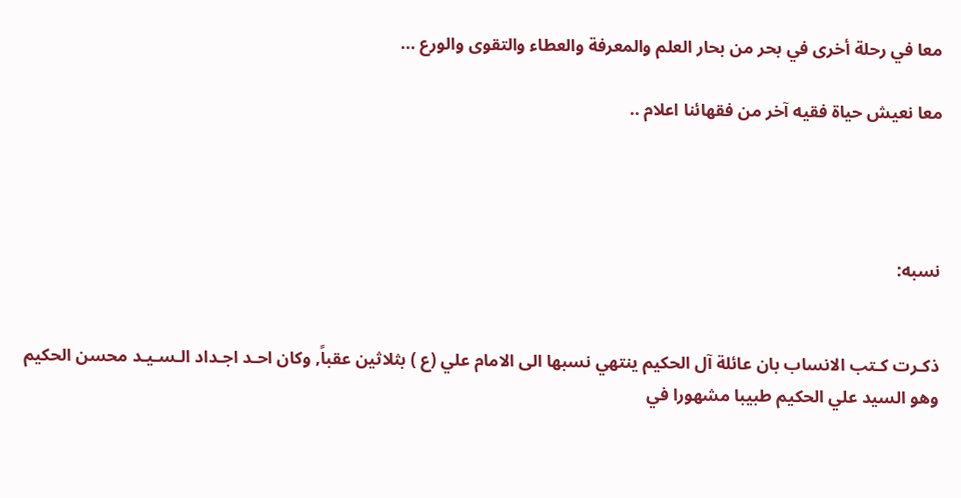معا في رحلة أخرى في بحر من بحار العلم والمعرفة والعطاء والتقوى والورع ...

معا نعيش حياة فقيه آخر من فقهائنا اعلام ..




نسبه:


ذكـرت كـتب الانساب بان عائلة آل الحكيم ينتهي نسبها الى الامام علي (ع ) بثلاثين عقباً, وكان احـد اجـداد الـسـيـد محسن الحكيم وهو السيد علي الحكيم طبيبا مشهورا في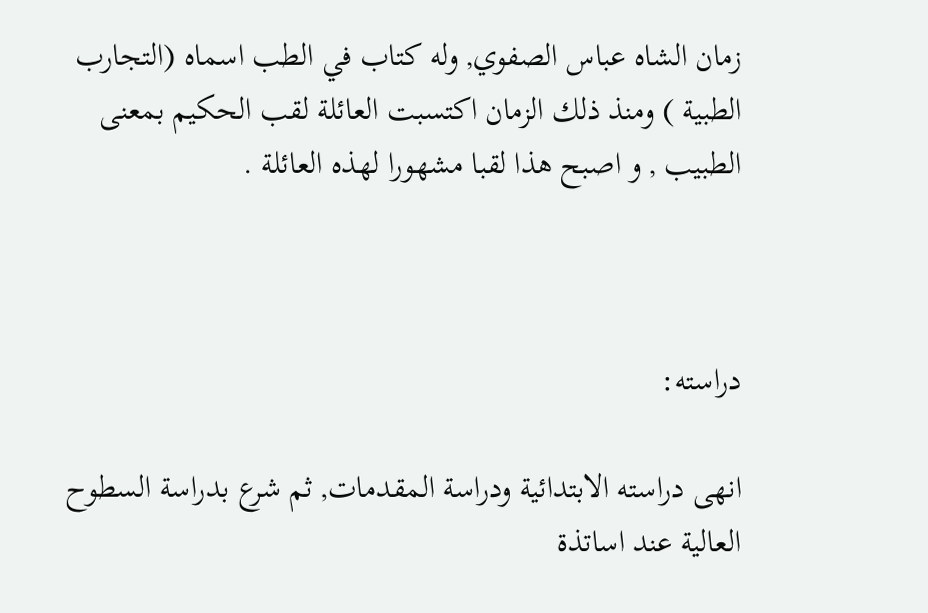زمان الشاه عباس الصفوي, وله كتاب في الطب اسماه (التجارب الطبية ) ومنذ ذلك الزمان اكتسبت العائلة لقب الحكيم بمعنى الطبيب , و اصبح هذا لقبا مشهورا لهذه العائلة .



دراسته:

انهى دراسته الابتدائية ودراسة المقدمات, ثم شرع بدراسة السطوح العالية عند اساتذة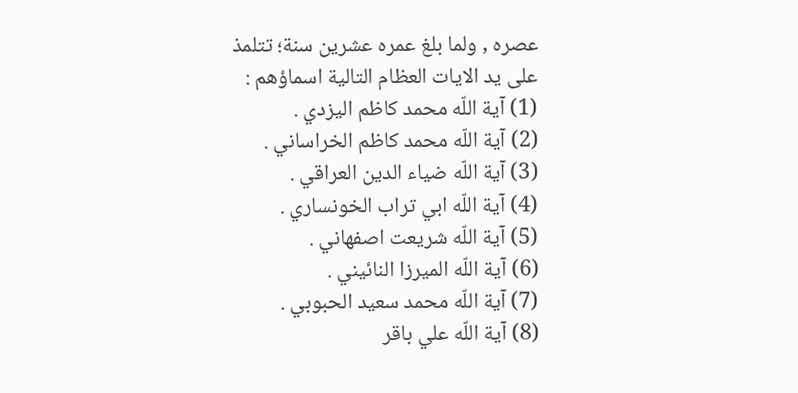عصره , ولما بلغ عمره عشرين سنة؛ تتلمذ على يد الايات العظام التالية اسماؤهم :
(1) آية اللّه محمد كاظم اليزدي .
(2) آية اللّه محمد كاظم الخراساني .
(3) آية اللّه ضياء الدين العراقي .
(4) آية اللّه ابي تراب الخونساري .
(5) آية اللّه شريعت اصفهاني .
(6) آية اللّه الميرزا النائيني .
(7) آية اللّه محمد سعيد الحبوبي .
(8) آية اللّه علي باقر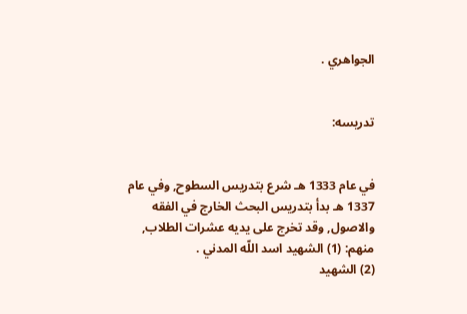الجواهري .


تدريسه:


في عام 1333 هـ شرع بتدريس السطوح, وفي عام 1337 هـ بدأ بتدريس البحث الخارج في الفقه والاصول, وقد تخرج على يديه عشرات الطلاب, منهم: (1) الشهيد اسد اللّه المدني .
(2) الشهيد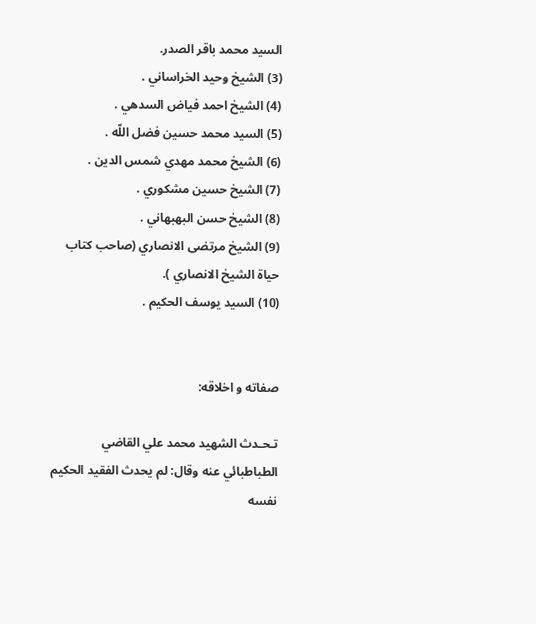السيد محمد باقر الصدر.
(3) الشيخ وحيد الخراساني .
(4) الشيخ احمد فياض السدهي .
(5) السيد محمد حسين فضل اللّه .
(6) الشيخ محمد مهدي شمس الدين .
(7) الشيخ حسين مشكوري .
(8) الشيخ حسن البهبهاني .
(9) الشيخ مرتضى الانصاري (صاحب كتاب حياة الشيخ الانصاري ).
(10) السيد يوسف الحكيم .


صفاته و اخلاقه:

تـحـدث الشهيد محمد علي القاضي الطباطبائي عنه وقال: لم يحدث الفقيد الحكيم نفسه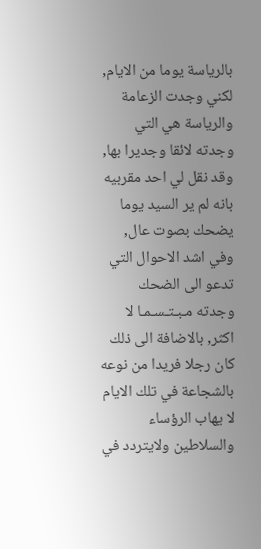بالرياسة يوما من الايام, لكني وجدت الزعامة والرياسة هي التي وجدته لائقا وجديرا بها, وقد نقل لي احد مقربيه بانه لم ير السيد يوما يضحك بصوت عال, وفي اشد الاحوال التي تدعو الى الضحك وجدته مـبـتـسـمـا لا اكثر, بالاضافة الى ذلك كان رجلا فريدا من نوعه بالشجاعة في تلك الايام لا يهاب الرؤساء والسلاطين ولايتردد في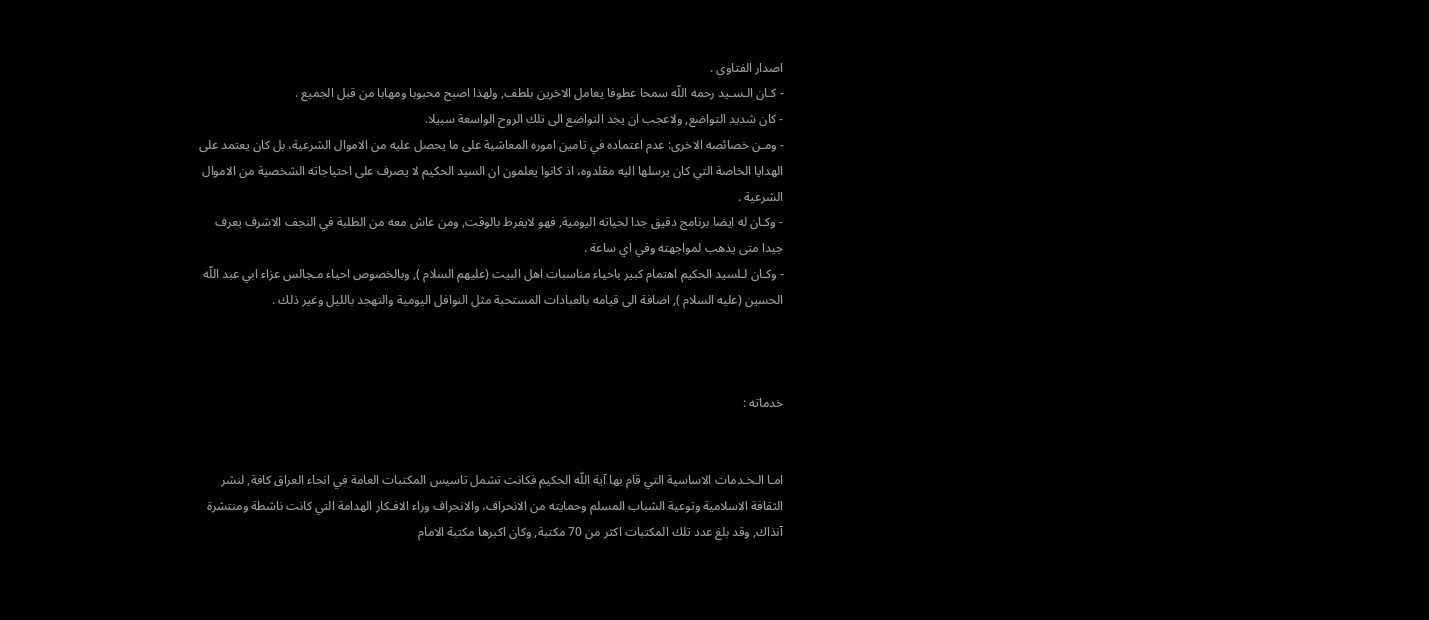اصدار الفتاوى .
- كـان الـسـيد رحمه اللّه سمحا عطوفا يعامل الاخرين بلطف, ولهذا اصبح محبوبا ومهابا من قبل الجميع .
- كان شديد التواضع, ولاعجب ان يجد التواضع الى تلك الروح الواسعة سبيلا.
- ومـن خصائصه الاخرى: عدم اعتماده في تامين اموره المعاشية على ما يحصل عليه من الاموال الشرعية، بل كان يعتمد على الهدايا الخاصة التي كان يرسلها اليه مقلدوه، اذ كانوا يعلمون ان السيد الحكيم لا يصرف على احتياجاته الشخصية من الاموال الشرعية .
- وكـان له ايضا برنامج دقيق جدا لحياته اليومية, فهو لايفرط بالوقت, ومن عاش معه من الطلبة في النجف الاشرف يعرف جيدا متى يذهب لمواجهته وفي اي ساعة .
- وكـان لـلسيد الحكيم اهتمام كبير باحياء مناسبات اهل البيت (عليهم السلام ), وبالخصوص احياء مـجالس عزاء ابي عبد اللّه الحسين (عليه السلام ), اضافة الى قيامه بالعبادات المستحبة مثل النوافل اليومية والتهجد بالليل وغير ذلك .



خدماته :


امـا الـخـدمات الاساسية التي قام بها آية اللّه الحكيم فكانت تشمل تاسيس المكتبات العامة في انحاء العراق كافة, لنشر الثقافة الاسلامية وتوعية الشباب المسلم وحمايته من الانحراف، والانجراف وراء الافـكار الهدامة التي كانت ناشطة ومنتشرة آنذاك, وقد بلغ عدد تلك المكتبات اكثر من 70 مكتبة, وكان اكبرها مكتبة الامام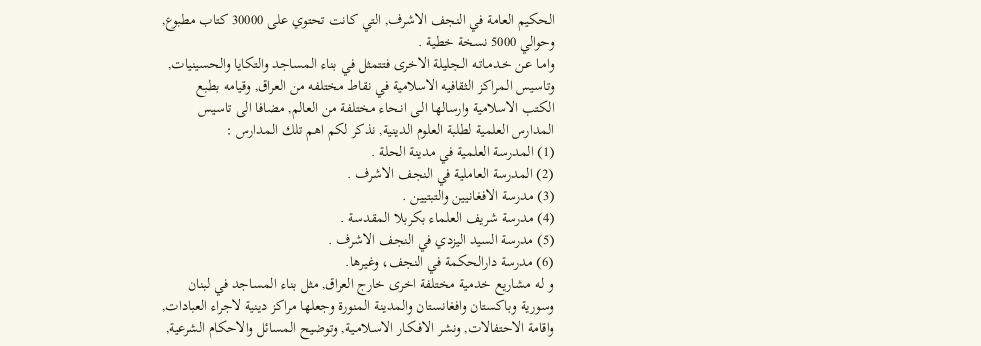الحكيم العامة في النجف الاشرف, التي كانت تحتوي على 30000 كتاب مطبوع, وحوالي 5000 نسخة خطية .
وامـا عـن خـدمـاتـه الـجليلة الاخرى فتتمثل في بناء المساجد والتكايا والحسينيات, وتاسيس الـمراكز الثقافيه الاسلامية في نقاط مختلفه من العراق, وقيامه بطبع الكتب الاسلامية وارسالها الـى انـحاء مختلفة من العالم, مضافا الى تاسيس المدارس العلمية لطلبة العلوم الدينية, نذكر لكم اهم تلك المدارس :
(1) المدرسة العلمية في مدينة الحلة .
(2) المدرسة العاملية في النجف الاشرف .
(3) مدرسة الافغانيين والتبتيين .
(4) مدرسة شريف العلماء بكربلا المقدسة .
(5) مدرسة السيد اليزدي في النجف الاشرف .
(6) مدرسة دارالحكمة في النجف، وغيرها.
و لـه مشاريع خدمية مختلفة اخرى خارج العراق, مثل بناء المساجد في لبنان وسورية وباكستان وافغانستان والمدينة المنورة وجعلها مراكز دينية لاجراء العبادات, واقامة الاحتفالات, ونشر الافـكـار الاسـلامـيـة, وتوضيح المسائل والاحكام الشرعية,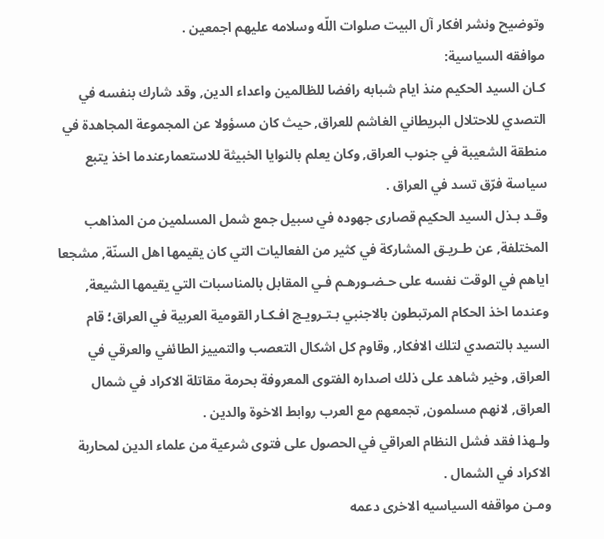وتوضيح ونشر افكار آل البيت صلوات اللّه وسلامه عليهم اجمعين .
موافقه السياسية:
كـان السيد الحكيم منذ ايام شبابه رافضا للظالمين واعداء الدين, وقد شارك بنفسه في التصدي للاحتلال البريطاني الغاشم للعراق, حيث كان مسؤولا عن المجموعة المجاهدة في منطقة الشعيبة في جنوب العراق, وكان يعلم بالنوايا الخبيثة للاستعمارعندما اخذ يتبع سياسة فرّق تسد في العراق .
وقـد بـذل السيد الحكيم قصارى جهوده في سبيل جمع شمل المسلمين من المذاهب المختلفة, عن طـريـق المشاركة في كثير من الفعاليات التي كان يقيمها اهل السنّة, مشجعا اياهم في الوقت نفسه على حـضـورهـم فـي المقابل بالمناسبات التي يقيمها الشيعة, وعندما اخذ الحكام المرتبطون بالاجنبي بـتـرويـج افـكـار القومية العربية في العراق؛ قام السيد بالتصدي لتلك الافكار, وقاوم كل اشكال التعصب والتمييز الطائفي والعرقي في العراق, وخير شاهد على ذلك اصداره الفتوى المعروفة بحرمة مقاتلة الاكراد في شمال العراق, لانهم مسلمون, تجمعهم مع العرب روابط الاخوة والدين .
ولـهذا فقد فشل النظام العراقي في الحصول على فتوى شرعية من علماء الدين لمحاربة الاكراد في الشمال .
ومـن مواقفه السياسيه الاخرى دعمه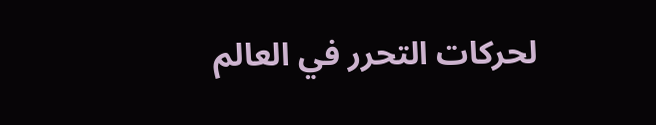لحركات التحرر في العالم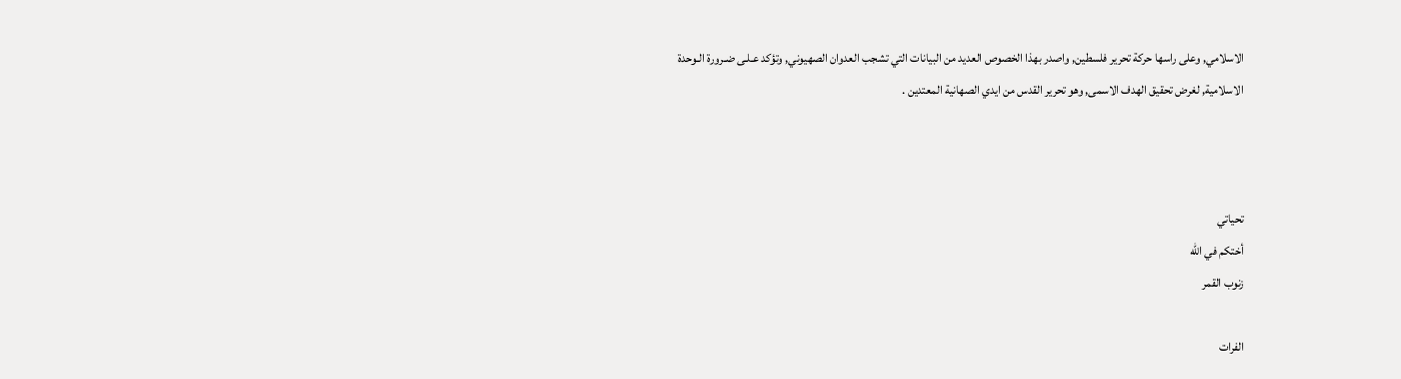الاسلامي, وعلى راسها حركة تحرير فلسطين, واصدر بهذا الخصوص العديد من البيانات التي تشجب العدوان الصهيوني, وتؤكد عـلـى ضـرورة الـوحدة الاسلامية, لغرض تحقيق الهدف الاسمى, وهو تحرير القدس من ايدي الصهانية المعتدين .



تحياتي
أختكم في الله
زنوب القمر

الفرات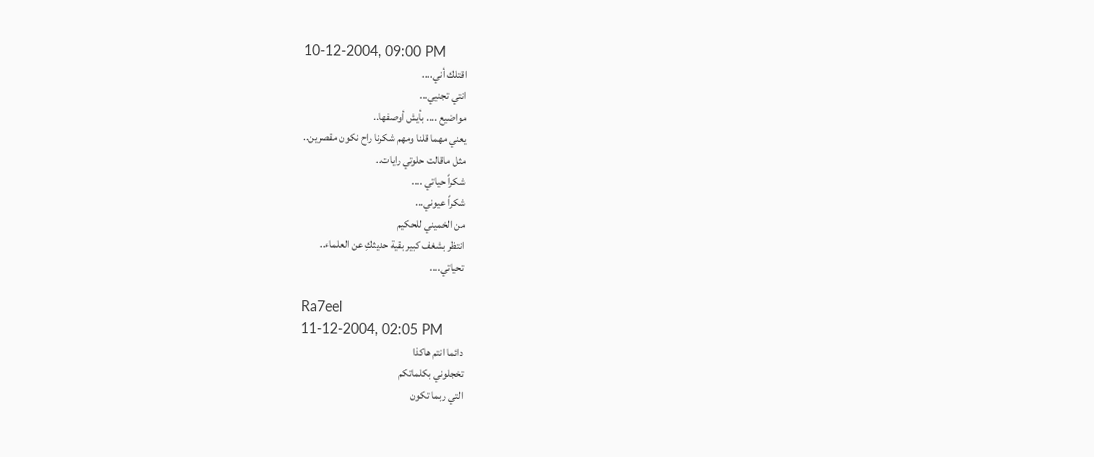10-12-2004, 09:00 PM
اقتلك أني....
انتي تجنيي...
مواضيع .... بأيش أوصفها..
يعني مهما قلنا ومهم شكرنا راح نكون مقصرين..
مثل ماقالت حلوتي رايات..
شكراً حياتي ....
شكراً عيوني...
من الخميني للحكيم
انتظر بشغف كبير بقية حديثكِ عن العلماء..
تحياتي....

Ra7eel
11-12-2004, 02:05 PM
دائما انتم هاكذا
تخجلوني بكلماتكم
التي ربما تكون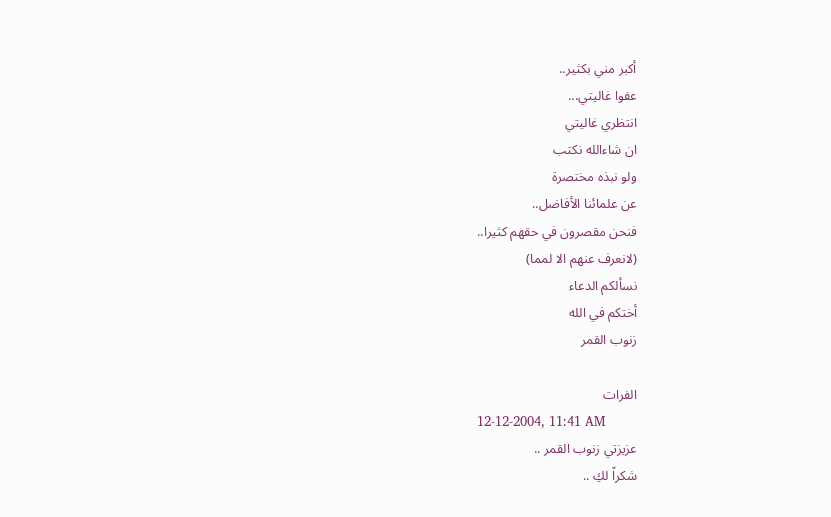أكبر مني بكثير..
عفوا غاليتي...
انتظري غاليتي
ان شاءالله نكتب
ولو نبذه مختصرة
عن علمائنا الأفاضل..
فنحن مقصرون في حقهم كثيرا..
(لانعرف عنهم الا لمما)
نسألكم الدعاء
أختكم في الله
زنوب القمر

الفرات
12-12-2004, 11:41 AM
عزيزتي زنوب القمر ..
شكراً لكِ ..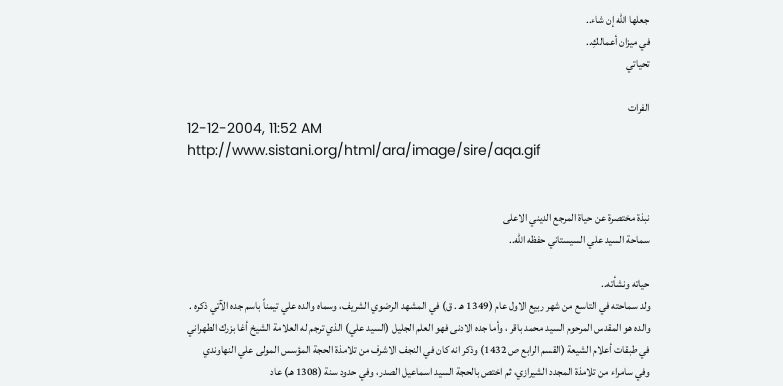جعلها الله إن شاء..
في ميزان أعمالكِ..
تحياتي

الفرات
12-12-2004, 11:52 AM
http://www.sistani.org/html/ara/image/sire/aqa.gif


نبذة مختصرة عن حياة المرجع الديني الاعلى
سماحة السيد علي السيستاني حفظه الله..

حياته ونشأته..
ولد سماحته في التاسع من شهر ربيع الاول عام (1349 هـ . ق) في المشهد الرضوي الشريف، وسماه والده علي تيمناً باسم جده الآتي ذكره .
والده هو المقدس المرحوم السيد محمد باقر ، وأما جده الادنى فهو العلم الجليل (السيد علي) الذي ترجم له العلامة الشيخ أغا بزرك الطهراني في طبقات أعلام الشيعة (القسم الرابع ص 1432) وذكر انه كان في النجف الاشرف من تلامذة الحجة المؤسس المولى علي النهاوندي وفي سامراء من تلامذة المجدد الشيرازي، ثم اختص بالحجة السيد اسماعيل الصدر، وفي حدود سنة (1308 هـ) عاد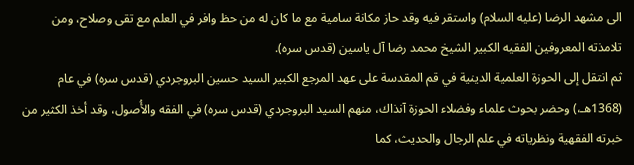الى مشهد الرضا (عليه السلام) واستقر فيه وقد حاز مكانة سامية مع ما كان له من حظ وافر في العلم مع تقى وصلاح، ومن تلامذته المعروفين الفقيه الكبير الشيخ محمد رضا آل ياسين (قدس سره).
ثم انتقل إلى الحوزة العلمية الدينية في قم المقدسة على عهد المرجع الكبير السيد حسين البروجردي (قدس سره) في عام (1368هـ،) وحضر بحوث علماء وفضلاء الحوزة آنذاك، منهم السيد البروجردي (قدس سره) في الفقه والأُصول، وقد أخذ الكثير من خبرته الفقهية ونظرياته في علم الرجال والحديث، كما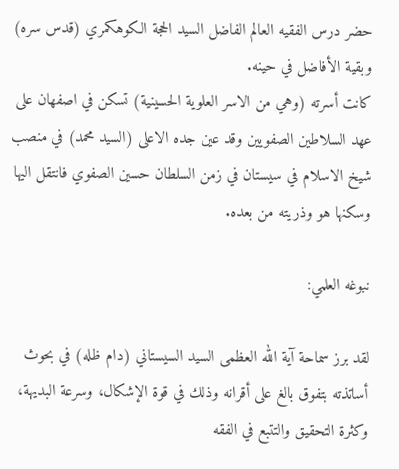حضر درس الفقيه العالم الفاضل السيد الحجة الكوهكمري (قدس سره) وبقية الأفاضل في حينه.
كانت أسرته (وهي من الاسر العلوية الحسينية) تسكن في اصفهان على عهد السلاطين الصفويين وقد عين جده الاعلى (السيد محمد) في منصب شيخ الاسلام في سيستان في زمن السلطان حسين الصفوي فانتقل اليها وسكنها هو وذريته من بعده.

نبوغه العلمي:

لقد برز سماحة آية الله العظمى السيد السيستاني (دام ظله) في بحوث أساتذته بتفوق بالغ على أقرانه وذلك في قوة الإشكال، وسرعة البديهة، وكثرة التحقيق والتتبع في الفقه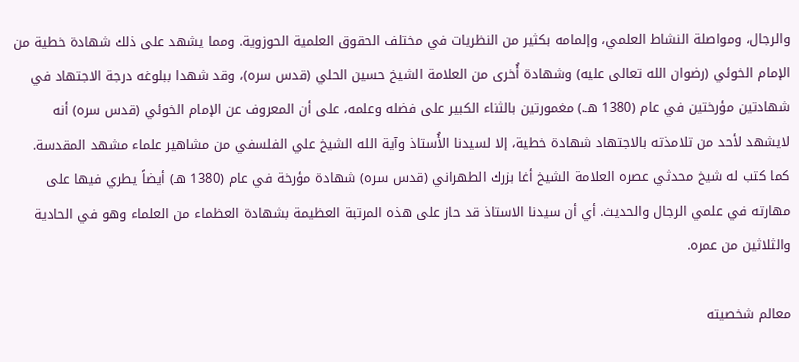والرجال، ومواصلة النشاط العلمي، وإلمامه بكثير من النظريات في مختلف الحقوق العلمية الحوزوية. ومما يشهد على ذلك شهادة خطية من الإمام الخوئي (رضوان الله تعالى عليه) وشهادة أُخرى من العلامة الشيخ حسين الحلي (قدس سره)، وقد شهدا ببلوغه درجة الاجتهاد في شهادتين مؤرختين في عام (1380 هـ.) مغمورتين بالثناء الكبير على فضله وعلمه، على أن المعروف عن الإمام الخوئي (قدس سره) أنه لايشهد لأحد من تلامذته بالاجتهاد شهادة خطية، إلا لسيدنا الأُستاذ وآية الله الشيخ علي الفلسفي من مشاهير علماء مشهد المقدسة.
كما كتب له شيخ محدثي عصره العلامة الشيخ أغا بزرك الطهراني (قدس سره) شهادة مؤرخة في عام (1380 هـ) أيضاً يطري فيها على مهارته في علمي الرجال والحديث. أي أن سيدنا الاستاذ قد حاز على هذه المرتبة العظيمة بشهادة العظماء من العلماء وهو في الحادية والثلاثين من عمره.

معالم شخصيته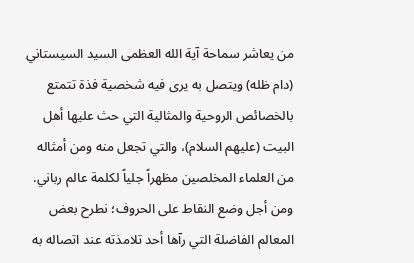من يعاشر سماحة آية الله العظمى السيد السيستاني (دام ظله) ويتصل به يرى فيه شخصية فذة تتمتع بالخصائص الروحية والمثالية التي حث عليها أهل البيت (عليهم السلام)، والتي تجعل منه ومن أمثاله من العلماء المخلصين مظهراً جلياً لكلمة عالم رباني. ومن أجل وضع النقاط على الحروف؛ نطرح بعض المعالم الفاضلة التي رآها أحد تلامذته عند اتصاله به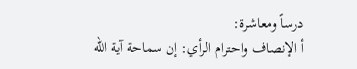درساً ومعاشرة:
أ الإنصاف واحترام الرأي: إن سماحة آية الله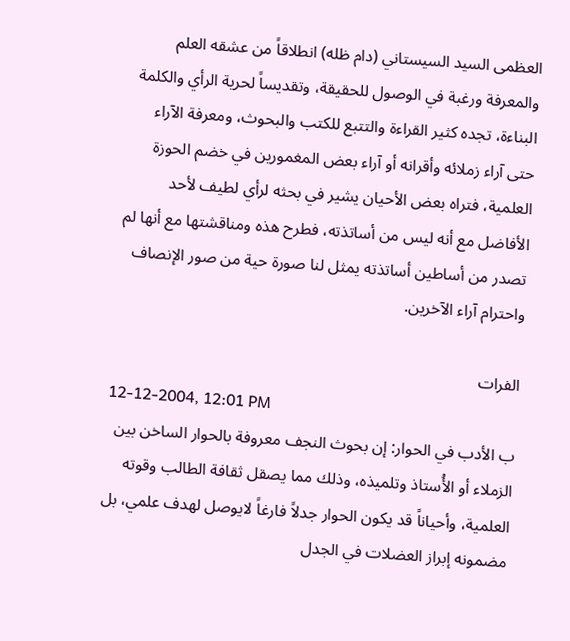العظمى السيد السيستاني (دام ظله) انطلاقاً من عشقه العلم والمعرفة ورغبة في الوصول للحقيقة، وتقديساً لحرية الرأي والكلمة البناءة، تجده كثير القراءة والتتبع للكتب والبحوث، ومعرفة الآراء حتى آراء زملائه وأقرانه أو آراء بعض المغمورين في خضم الحوزة العلمية، فتراه بعض الأحيان يشير في بحثه لرأي لطيف لأحد الأفاضل مع أنه ليس من أساتذته، فطرح هذه ومناقشتها مع أنها لم تصدر من أساطين أساتذته يمثل لنا صورة حية من صور الإنصاف واحترام آراء الآخرين.

الفرات
12-12-2004, 12:01 PM
ب الأدب في الحوار: إن بحوث النجف معروفة بالحوار الساخن بين الزملاء أو الأُستاذ وتلميذه، وذلك مما يصقل ثقافة الطالب وقوته العلمية، وأحياناً قد يكون الحوار جدلاً فارغاً لايوصل لهدف علمي، بل مضمونه إبراز العضلات في الجدل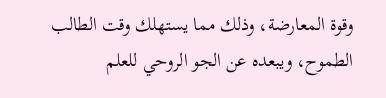وقوة المعارضة، وذلك مما يستهلك وقت الطالب الطموح، ويبعده عن الجو الروحي للعلم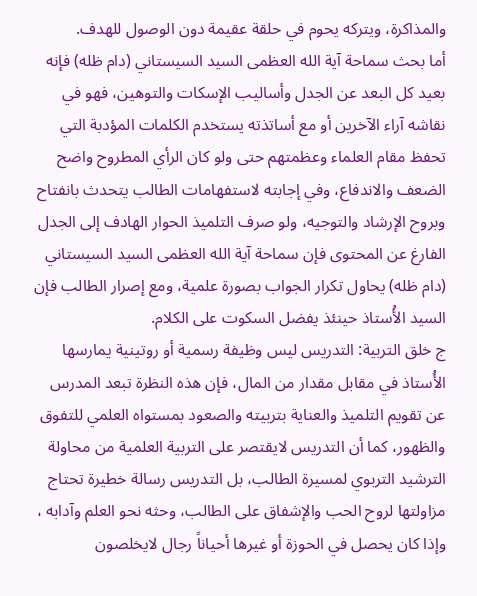والمذاكرة، ويتركه يحوم في حلقة عقيمة دون الوصول للهدف.
أما بحث سماحة آية الله العظمى السيد السيستاني (دام ظله) فإنه بعيد كل البعد عن الجدل وأساليب الإسكات والتوهين، فهو في نقاشه آراء الآخرين أو مع أساتذته يستخدم الكلمات المؤدبة التي تحفظ مقام العلماء وعظمتهم حتى ولو كان الرأي المطروح واضح الضعف والاندفاع، وفي إجابته لاستفهامات الطالب يتحدث بانفتاح وبروح الإرشاد والتوجيه، ولو صرف التلميذ الحوار الهادف إلى الجدل الفارغ عن المحتوى فإن سماحة آية الله العظمى السيد السيستاني (دام ظله) يحاول تكرار الجواب بصورة علمية، ومع إصرار الطالب فإن السيد الأُستاذ حينئذ يفضل السكوت على الكلام.
ج خلق التربية: التدريس ليس وظيفة رسمية أو روتينية يمارسها الأُستاذ في مقابل مقدار من المال، فإن هذه النظرة تبعد المدرس عن تقويم التلميذ والعناية بتربيته والصعود بمستواه العلمي للتفوق والظهور، كما أن التدريس لايقتصر على التربية العلمية من محاولة الترشيد التربوي لمسيرة الطالب، بل التدريس رسالة خطيرة تحتاج مزاولتها لروح الحب والإشفاق على الطالب، وحثه نحو العلم وآدابه ، وإذا كان يحصل في الحوزة أو غيرها أحياناً رجال لايخلصون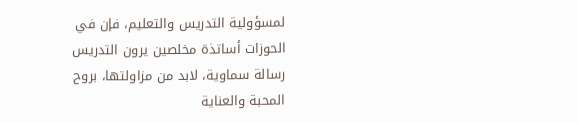لمسؤولية التدريس والتعليم، فإن في الحوزات أساتذة مخلصين يرون التدريس رسالة سماوية، لابد من مزاولتها، بروح المحبة والعناية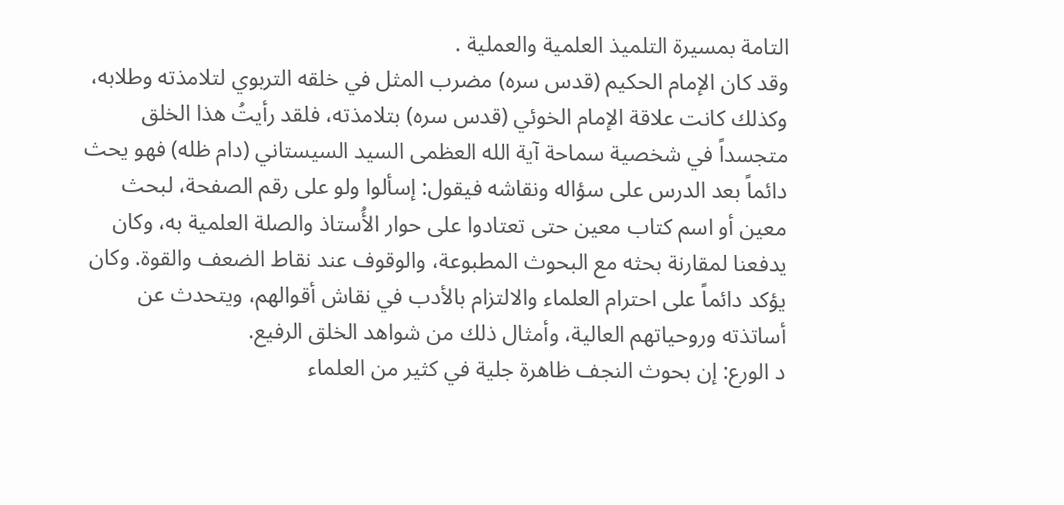التامة بمسيرة التلميذ العلمية والعملية .
وقد كان الإمام الحكيم (قدس سره) مضرب المثل في خلقه التربوي لتلامذته وطلابه، وكذلك كانت علاقة الإمام الخوئي (قدس سره) بتلامذته، فلقد رأيتُ هذا الخلق متجسداً في شخصية سماحة آية الله العظمى السيد السيستاني (دام ظله) فهو يحث دائماً بعد الدرس على سؤاله ونقاشه فيقول: إسألوا ولو على رقم الصفحة، لبحث معين أو اسم كتاب معين حتى تعتادوا على حوار الأُستاذ والصلة العلمية به، وكان يدفعنا لمقارنة بحثه مع البحوث المطبوعة، والوقوف عند نقاط الضعف والقوة. وكان يؤكد دائماً على احترام العلماء والالتزام بالأدب في نقاش أقوالهم، ويتحدث عن أساتذته وروحياتهم العالية، وأمثال ذلك من شواهد الخلق الرفيع.
د الورع: إن بحوث النجف ظاهرة جلية في كثير من العلماء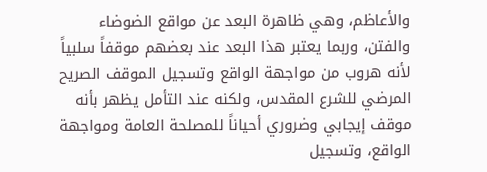والأعاظم، وهي ظاهرة البعد عن مواقع الضوضاء والفتن، وربما يعتبر هذا البعد عند بعضهم موقفاً سلبياً لأنه هروب من مواجهة الواقع وتسجيل الموقف الصريح المرضي للشرع المقدس، ولكنه عند التأمل يظهر بأنه موقف إيجابي وضروري أحياناً للمصلحة العامة ومواجهة الواقع، وتسجيل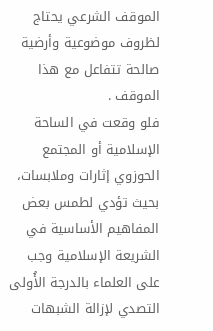الموقف الشرعي يحتاج لظروف موضوعية وأرضية صالحة تتفاعل مع هذا الموقف .
فلو وقعت في الساحة الإسلامية أو المجتمع الحوزوي إثارات وملابسات، بحيث تؤدي لطمس بعض المفاهيم الأساسية في الشريعة الإسلامية وجب على العلماء بالدرجة الأُولى التصدي لإزالة الشبهات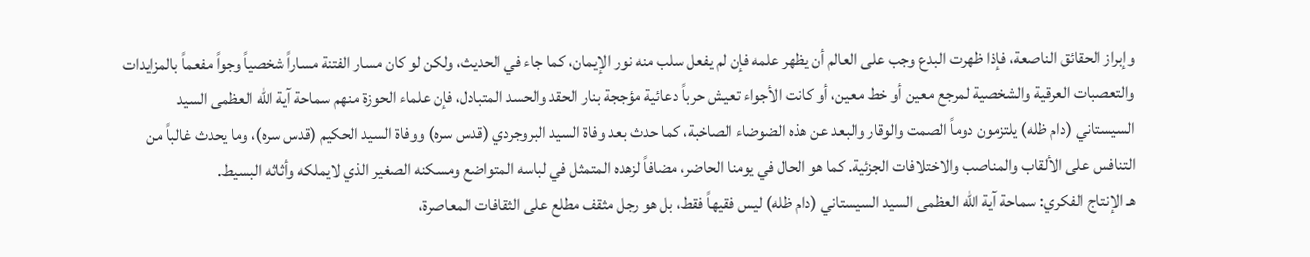وإبراز الحقائق الناصعة، فإذا ظهرت البدع وجب على العالم أن يظهر علمه فإن لم يفعل سلب منه نور الإيمان، كما جاء في الحديث، ولكن لو كان مسار الفتنة مساراً شخصياً وجواً مفعماً بالمزايدات والتعصبات العرقية والشخصية لمرجع معين أو خط معين، أو كانت الأجواء تعيش حرباً دعائية مؤججة بنار الحقد والحسد المتبادل، فإن علماء الحوزة منهم سماحة آية الله العظمى السيد السيستاني (دام ظله) يلتزمون دوماً الصمت والوقار والبعد عن هذه الضوضاء الصاخبة، كما حدث بعد وفاة السيد البروجردي (قدس سره) ووفاة السيد الحكيم (قدس سره)، وما يحدث غالباً من التنافس على الألقاب والمناصب والاختلافات الجزئية. كما هو الحال في يومنا الحاضر، مضافاً لزهده المتمثل في لباسه المتواضع ومسكنه الصغير الذي لايملكه وأثاثه البسيط.
هـ الإنتاج الفكري: سماحة آية الله العظمى السيد السيستاني (دام ظله) ليس فقيهاً فقط، بل هو رجل مثقف مطلع على الثقافات المعاصرة،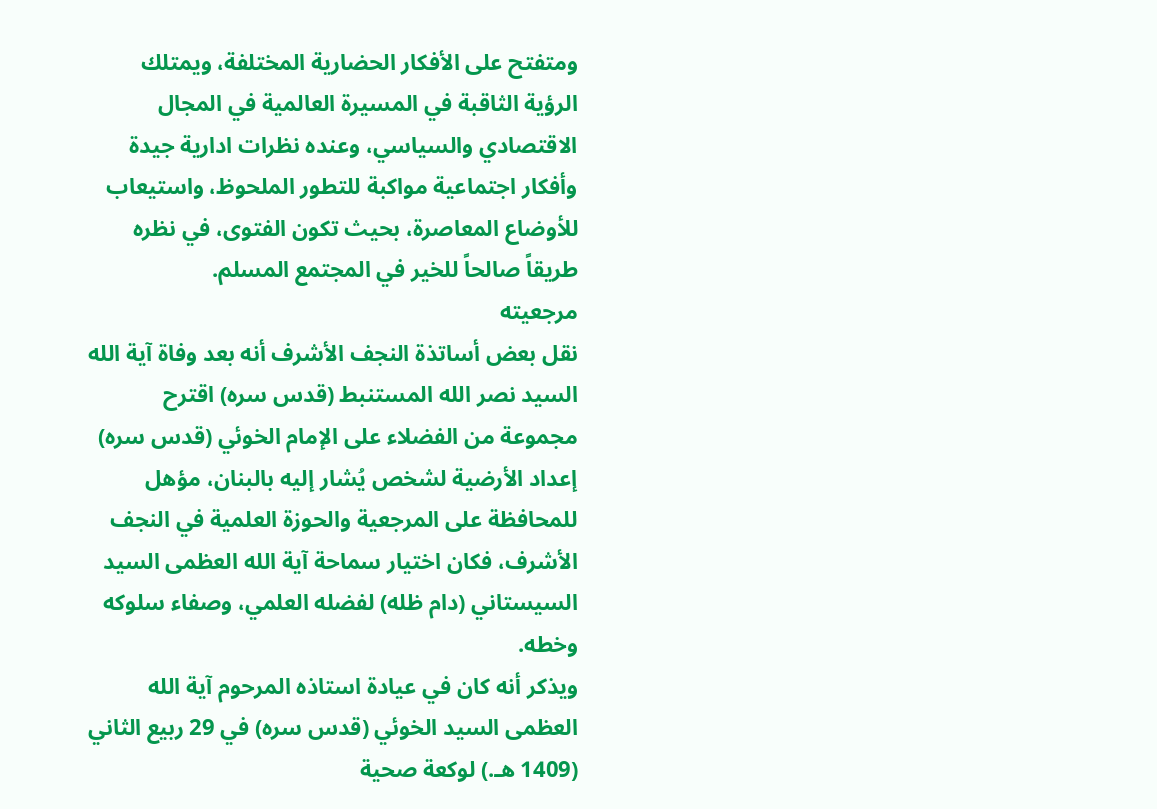ومتفتح على الأفكار الحضارية المختلفة، ويمتلك الرؤية الثاقبة في المسيرة العالمية في المجال الاقتصادي والسياسي، وعنده نظرات ادارية جيدة وأفكار اجتماعية مواكبة للتطور الملحوظ، واستيعاب للأوضاع المعاصرة، بحيث تكون الفتوى، في نظره طريقاً صالحاً للخير في المجتمع المسلم.
مرجعيته
نقل بعض أساتذة النجف الأشرف أنه بعد وفاة آية الله السيد نصر الله المستنبط (قدس سره) اقترح مجموعة من الفضلاء على الإمام الخوئي (قدس سره) إعداد الأرضية لشخص يُشار إليه بالبنان، مؤهل للمحافظة على المرجعية والحوزة العلمية في النجف الأشرف، فكان اختيار سماحة آية الله العظمى السيد السيستاني (دام ظله) لفضله العلمي، وصفاء سلوكه وخطه.
ويذكر أنه كان في عيادة استاذه المرحوم آية الله العظمى السيد الخوئي (قدس سره) في 29 ربيع الثاني (1409 هـ.) لوكعة صحية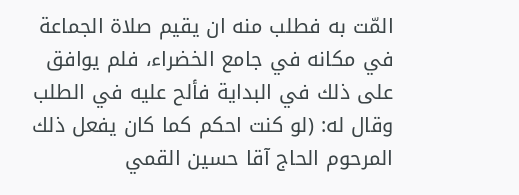المّت به فطلب منه ان يقيم صلاة الجماعة في مكانه في جامع الخضراء، فلم يوافق على ذلك في البداية فألح عليه في الطلب وقال له: (لو كنت احكم كما كان يفعل ذلك المرحوم الحاج آقا حسين القمي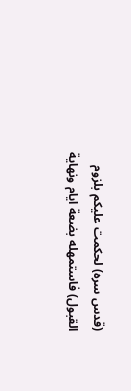(قدس سره) لحكمت عليكم بلزوم القبول) فاستمهله بضعة ايام ونهاية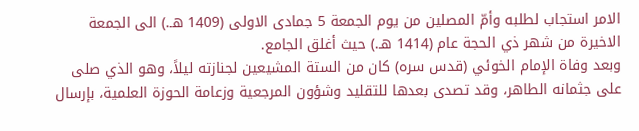الامر استجاب لطلبه وأمّ المصلين من يوم الجمعة 5 جمادى الاولى (1409 هـ.) الى الجمعة الاخيرة من شهر ذي الحجة عام (1414 هـ.) حيث أغلق الجامع.
وبعد وفاة الإمام الخوئي (قدس سره) كان من الستة المشيعين لجنازته ليلاً، وهو الذي صلى على جثمانه الطاهر، وقد تصدى بعدها للتقليد وشؤون المرجعية وزعامة الحوزة العلمية، بإرسال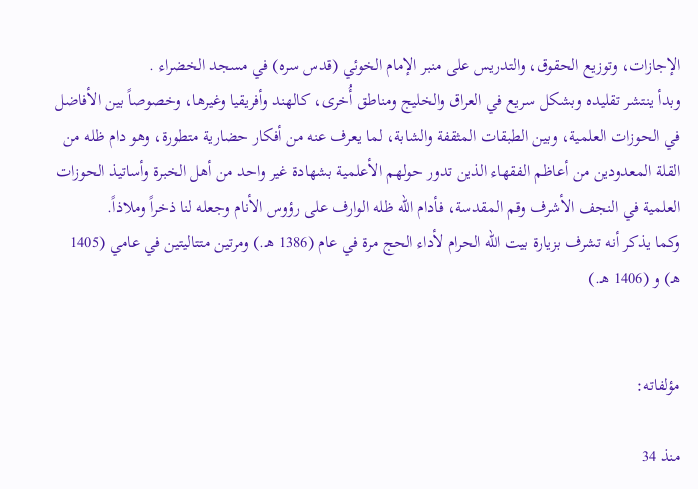الإجازات، وتوزيع الحقوق، والتدريس على منبر الإمام الخوئي (قدس سره) في مسجد الخضراء .
وبدأ ينتشر تقليده وبشكل سريع في العراق والخليج ومناطق أُخرى، كالهند وأفريقيا وغيرها، وخصوصاً بين الأفاضل في الحوزات العلمية، وبين الطبقات المثقفة والشابة، لما يعرف عنه من أفكار حضارية متطورة، وهو دام ظله من القلة المعدودين من أعاظم الفقهاء الذين تدور حولهم الأعلمية بشهادة غير واحد من أهل الخبرة وأساتيذ الحوزات العلمية في النجف الأشرف وقم المقدسة، فأدام الله ظله الوارف على رؤوس الأنام وجعله لنا ذخراً وملاذاً.
وكما يذكر أنه تشرف بزيارة بيت الله الحرام لأداء الحج مرة في عام (1386 هـ.) ومرتين متتاليتين في عامي (1405 هـ) و (1406 هـ.)


مؤلفاته:

منذ 34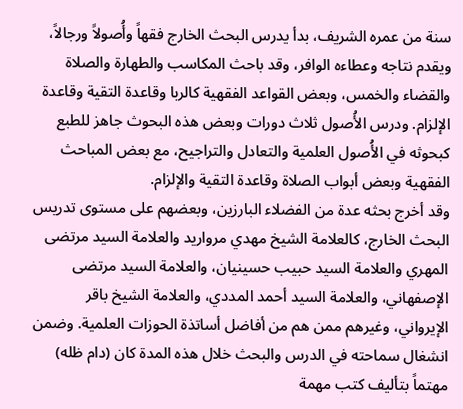سنة من عمره الشريف، بدأ يدرس البحث الخارج فقهاً وأُصولاً ورجالاً، ويقدم نتاجه وعطاءه الوافر، وقد باحث المكاسب والطهارة والصلاة والقضاء والخمس، وبعض القواعد الفقهية كالربا وقاعدة التقية وقاعدة الإلزام. ودرس الأُصول ثلاث دورات وبعض هذه البحوث جاهز للطبع كبحوثه في الأُصول العلمية والتعادل والتراجيح، مع بعض المباحث الفقهية وبعض أبواب الصلاة وقاعدة التقية والإلزام.
وقد أخرج بحثه عدة من الفضلاء البارزين، وبعضهم على مستوى تدريس البحث الخارج، كالعلامة الشيخ مهدي مرواريد والعلامة السيد مرتضى المهري والعلامة السيد حبيب حسينيان، والعلامة السيد مرتضى الإصفهاني، والعلامة السيد أحمد المددي، والعلامة الشيخ باقر الإيرواني، وغيرهم ممن هم من أفاضل أساتذة الحوزات العلمية. وضمن انشغال سماحته في الدرس والبحث خلال هذه المدة كان (دام ظله) مهتماً بتأليف كتب مهمة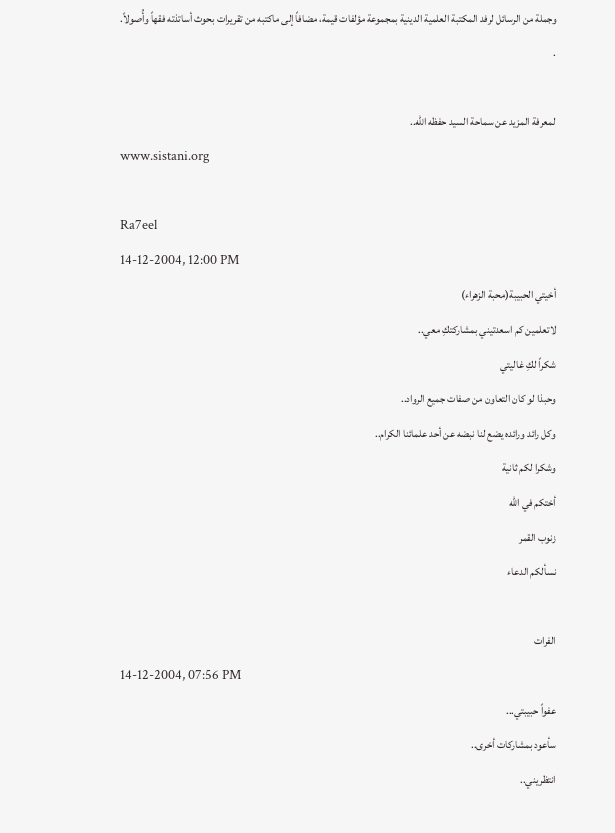وجملة من الرسائل لرفد المكتبة العلمية الدينية بمجموعة مؤلفات قيمة، مضافاً إلى ماكتبه من تقريرات بحوث أساتذته فقهاً وأُصولاً.
.

لمعرفة المزيد عن سماحة السيد حفظه الله..
www.sistani.org

Ra7eel
14-12-2004, 12:00 PM
أخيتي الحبيبة(محبة الزهراء)
لاتعلمين كم اسعدتيني بمشاركتكِ معي..
شكراً لكِ غاليتي
وحبذا لو كان التعاون من صفات جميع الرواد..
وكل رائد ورائده يضع لنا نبضه عن أحد علمائنا الكرام..
وشكرا لكم ثانية
أختكم في الله
زنوب القمر
نسألكم الدعاء

الفرات
14-12-2004, 07:56 PM
عفواً حبيبتي...
سأعود بمشاركات أخرى..
انتظريني..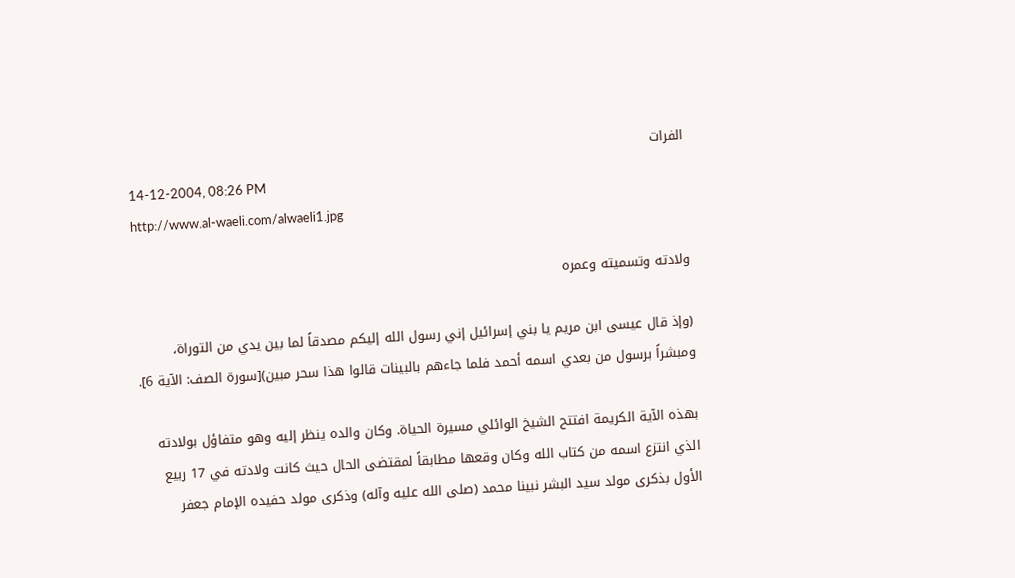الفرات
14-12-2004, 08:26 PM
http://www.al-waeli.com/alwaeli1.jpg

ولادته وتسميته وعمره

(وإذ قال عيسى ابن مريم يا بني إسرائيل إني رسول الله إليكم مصدقاً لما بين يدي من التوراة، ومبشراً برسول من بعدي اسمه أحمد فلما جاءهم بالبينات قالوا هذا سحر مبين)[سورة الصف: الآية 6].

بهذه الآية الكريمة افتتح الشيخ الوائلي مسيرة الحياة. وكان والده ينظر إليه وهو متفاؤل بولادته الذي انتزع اسمه من كتاب الله وكان وقعها مطابقاً لمقتضى الحال حيث كانت ولادته في 17 ربيع الأول بذكرى مولد سيد البشر نبينا محمد (صلى الله عليه وآله) وذكرى مولد حفيده الإمام جعفر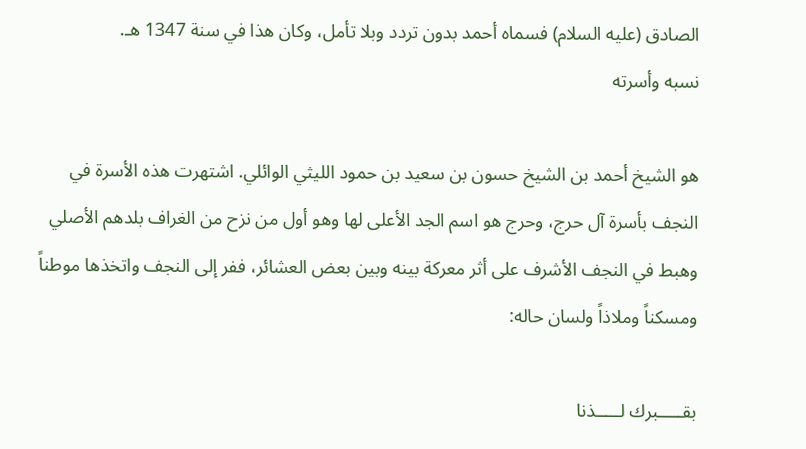الصادق (عليه السلام) فسماه أحمد بدون تردد وبلا تأمل، وكان هذا في سنة 1347 هـ.
نسبه وأسرته

هو الشيخ أحمد بن الشيخ حسون بن سعيد بن حمود الليثي الوائلي. اشتهرت هذه الأسرة في النجف بأسرة آل حرج، وحرج هو اسم الجد الأعلى لها وهو أول من نزح من الغراف بلدهم الأصلي وهبط في النجف الأشرف على أثر معركة بينه وبين بعض العشائر، ففر إلى النجف واتخذها موطناً ومسكناً وملاذاً ولسان حاله:

بقـــــبرك لـــــذنا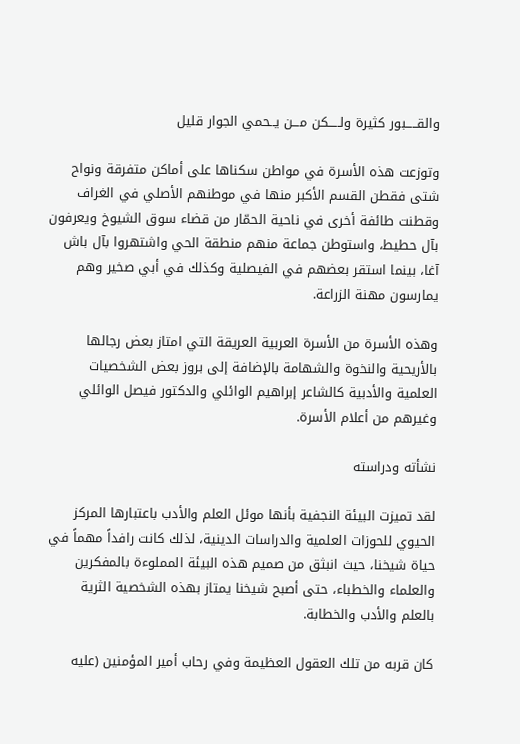والقـــــبور كثيرة ولـــــكن مـــن يــحمي الجوار قليل

وتوزعت هذه الأسرة في مواطن سكناها على أماكن متفرقة ونواح شتى فقطن القسم الأكبر منها في موطنهم الأصلي في الغراف وقطنت طائفة أخرى في ناحية الحمّار من قضاء سوق الشيوخ ويعرفون بآل حطيط، واستوطن جماعة منهم منطقة الحي واشتهروا بآل باش آغا، بينما استقر بعضهم في الفيصلية وكذلك في أبي صخير وهم يمارسون مهنة الزراعة.

وهذه الأسرة من الأسرة العربية العريقة التي امتاز بعض رجالها بالأريحية والنخوة والشهامة بالإضافة إلى بروز بعض الشخصيات العلمية والأدبية كالشاعر إبراهيم الوائلي والدكتور فيصل الوائلي وغيرهم من أعلام الأسرة.

نشأته ودراسته

لقد تميزت البيئة النجفية بأنها موئل العلم والأدب باعتبارها المركز الحيوي للحوزات العلمية والدراسات الدينية، لذلك كانت رافداً مهماً في حياة شيخنا، حيث انبثق من صميم هذه البيئة المملوءة بالمفكرين والعلماء والخطباء، حتى أصبح شيخنا يمتاز بهذه الشخصية الثرية بالعلم والأدب والخطابة.

كان قربه من تلك العقول العظيمة وفي رحاب أمير المؤمنين (عليه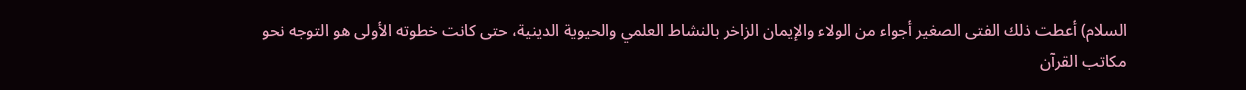السلام) أعطت ذلك الفتى الصغير أجواء من الولاء والإيمان الزاخر بالنشاط العلمي والحيوية الدينية، حتى كانت خطوته الأولى هو التوجه نحو مكاتب القرآن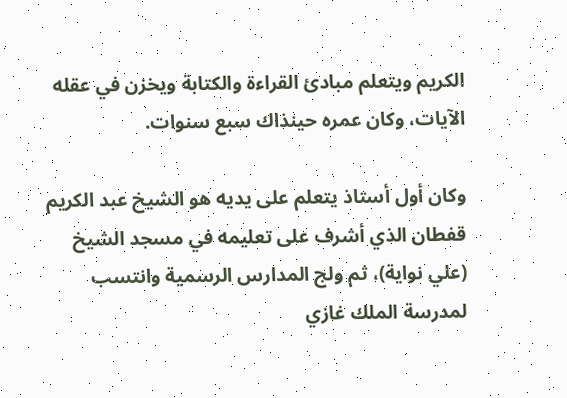الكريم ويتعلم مبادئ القراءة والكتابة ويخزن في عقله الآيات، وكان عمره حينذاك سبع سنوات.

وكان أول أستاذ يتعلم على يديه هو الشيخ عبد الكريم قفطان الذي أشرف على تعليمه في مسجد الشيخ (علي نواية)، ثم ولج المدارس الرسمية وانتسب لمدرسة الملك غازي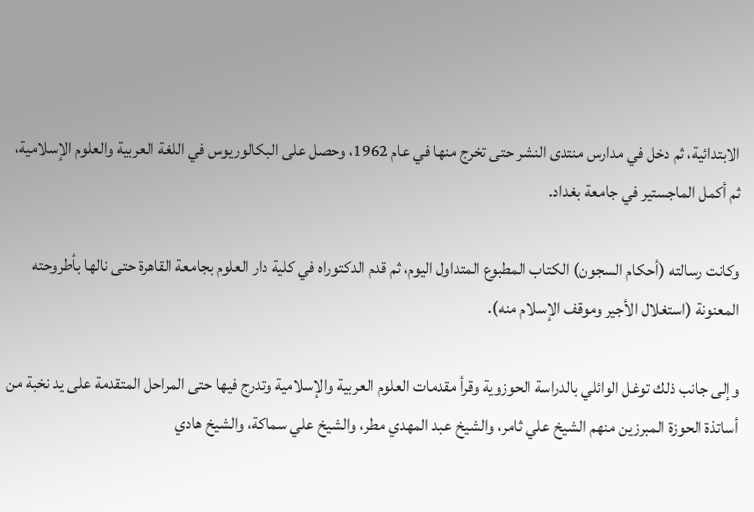الابتدائية، ثم دخل في مدارس منتدى النشر حتى تخرج منها في عام 1962، وحصل على البكالوريوس في اللغة العربية والعلوم الإسلامية، ثم أكمل الماجستير في جامعة بغداد.

وكانت رسالته (أحكام السجون) الكتاب المطبوع المتداول اليوم، ثم قدم الدكتوراه في كلية دار العلوم بجامعة القاهرة حتى نالها بأطروحته المعنونة (استغلال الأجير وموقف الإسلام منه).

وإلى جانب ذلك توغل الوائلي بالدراسة الحوزوية وقرأ مقدمات العلوم العربية والإسلامية وتدرج فيها حتى المراحل المتقدمة على يد نخبة من أساتذة الحوزة المبرزين منهم الشيخ علي ثامر، والشيخ عبد المهدي مطر، والشيخ علي سماكة، والشيخ هادي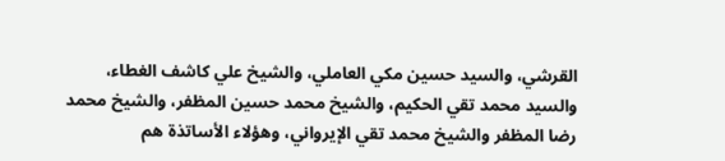القرشي، والسيد حسين مكي العاملي، والشيخ علي كاشف الغطاء، والسيد محمد تقي الحكيم، والشيخ محمد حسين المظفر، والشيخ محمد رضا المظفر والشيخ محمد تقي الإيرواني، وهؤلاء الأساتذة هم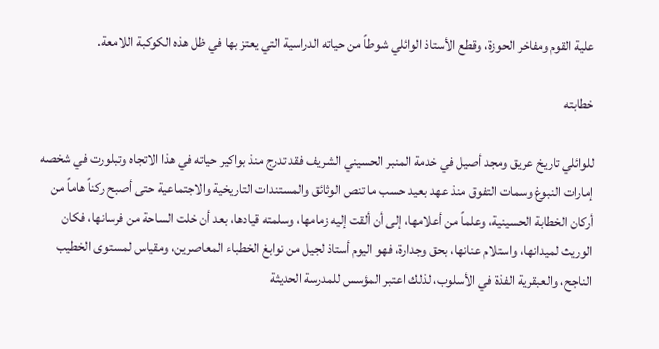علية القوم ومفاخر الحوزة، وقطع الأستاذ الوائلي شوطاً من حياته الدراسية التي يعتز بها في ظل هذه الكوكبة اللامعة.

خطابته

للوائلي تاريخ عريق ومجد أصيل في خدمة المنبر الحسيني الشريف فقد تدرج منذ بواكير حياته في هذا الاتجاه وتبلورت في شخصه إمارات النبوغ وسمات التفوق منذ عهد بعيد حسب ما تنص الوثائق والمستندات التاريخية والاجتماعية حتى أصبح ركناً هاماً من أركان الخطابة الحسينية، وعلماً من أعلامها، إلى أن ألقت إليه زمامها، وسلمته قيادها، بعد أن خلت الساحة من فرسانها، فكان الوريث لميدانها، واستلام عنانها، بحق وجدارة، فهو اليوم أستاذ لجيل من نوابغ الخطباء المعاصرين، ومقياس لمستوى الخطيب الناجح، والعبقرية الفذة في الأسلوب، لذلك اعتبر المؤسس للمدرسة الحديثة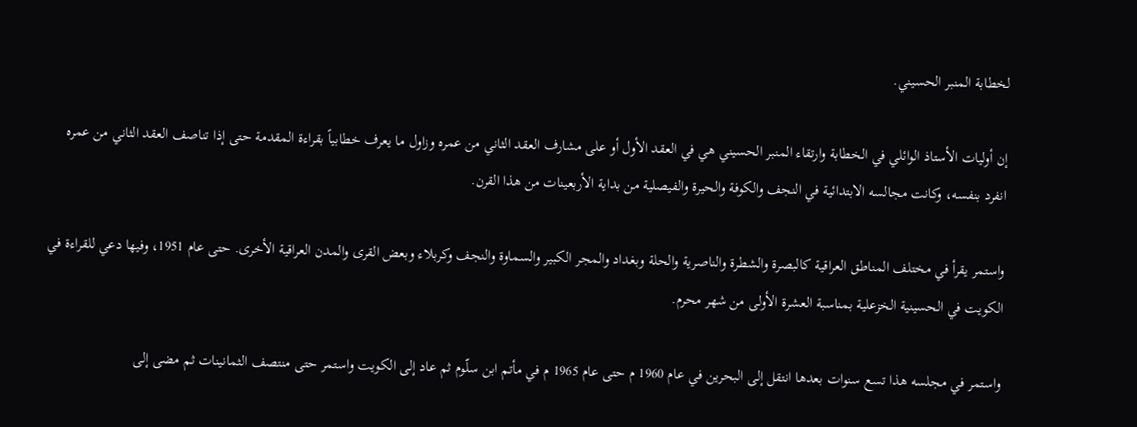لخطابة المنبر الحسيني.

إن أوليات الأستاذ الوائلي في الخطابة وارتقاء المنبر الحسيني هي في العقد الأول أو على مشارف العقد الثاني من عمره وزاول ما يعرف خطابياً بقراءة المقدمة حتى إذا تناصف العقد الثاني من عمره انفرد بنفسه، وكانت مجالسه الابتدائية في النجف والكوفة والحيرة والفيصلية من بداية الأربعينات من هذا القرن.

واستمر يقرأ في مختلف المناطق العراقية كالبصرة والشطرة والناصرية والحلة وبغداد والمجر الكبير والسماوة والنجف وكربلاء وبعض القرى والمدن العراقية الأخرى. حتى عام 1951، وفيها دعي للقراءة في الكويت في الحسينية الخزعلية بمناسبة العشرة الأولى من شهر محرم.

واستمر في مجلسه هذا تسع سنوات بعدها انتقل إلى البحرين في عام 1960 م حتى عام 1965 م في مأتم ابن سلّوم ثم عاد إلى الكويت واستمر حتى منتصف الثمانينات ثم مضى إلى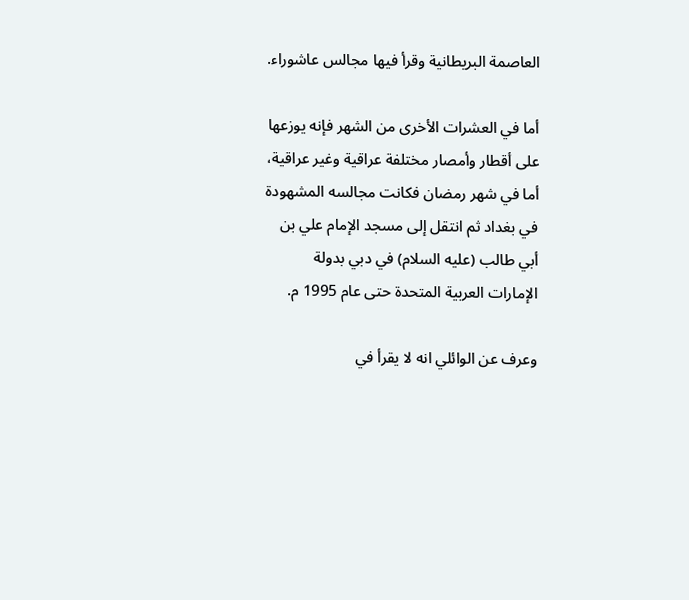العاصمة البريطانية وقرأ فيها مجالس عاشوراء.

أما في العشرات الأخرى من الشهر فإنه يوزعها على أقطار وأمصار مختلفة عراقية وغير عراقية، أما في شهر رمضان فكانت مجالسه المشهودة في بغداد ثم انتقل إلى مسجد الإمام علي بن أبي طالب (عليه السلام) في دبي بدولة الإمارات العربية المتحدة حتى عام 1995 م.

وعرف عن الوائلي انه لا يقرأ في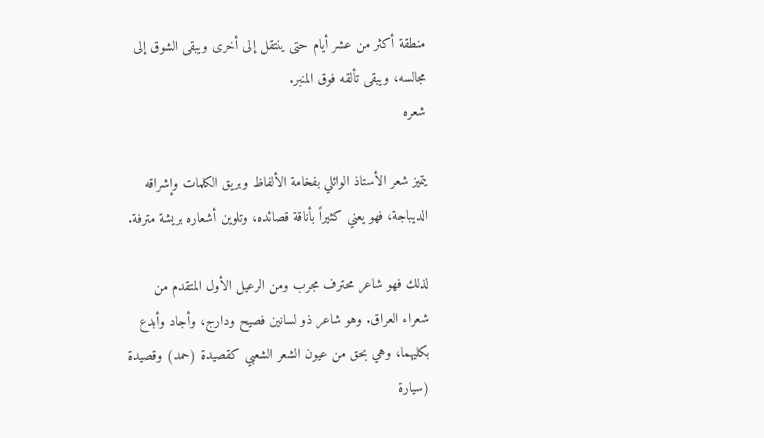منطقة أكثر من عشر أيام حتى ينتقل إلى أخرى ويبقى الشوق إلى مجالسه، ويبقى تألقه فوق المنبر.
شعره

يتميز شعر الأستاذ الوائلي بفخامة الألفاظ وبريق الكلمات وإشراقه الديباجة، فهو يعني كثيراً بأناقة قصائده، وتلوين أشعاره بريشة مترفة.

لذلك فهو شاعر محترف مجرب ومن الرعيل الأول المتقدم من شعراء العراق. وهو شاعر ذو لسانين فصيح ودارج، وأجاد وأبدع بكليهما، وهي بحق من عيون الشعر الشعبي كقصيدة (حمد) وقصيدة (سيارة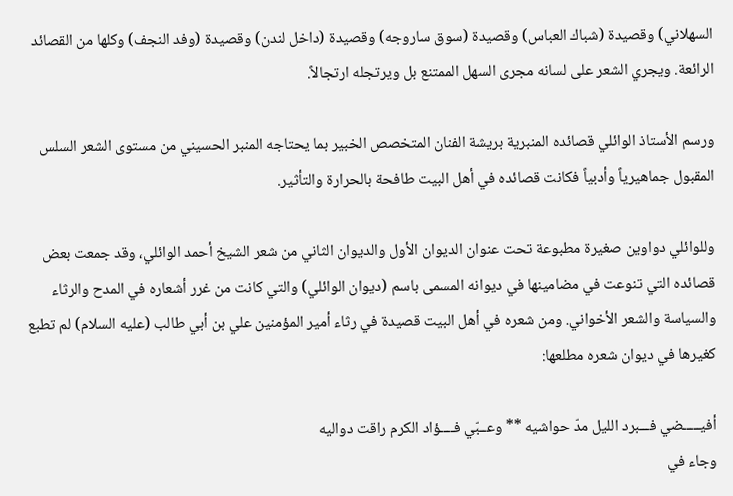السهلاني) وقصيدة (شباك العباس) وقصيدة (سوق ساروجه) وقصيدة (داخل لندن) وقصيدة (وفد النجف) وكلها من القصائد الرائعة. ويجري الشعر على لسانه مجرى السهل الممتنع بل ويرتجله ارتجالاً.

ورسم الأستاذ الوائلي قصائده المنبرية بريشة الفنان المتخصص الخبير بما يحتاجه المنبر الحسيني من مستوى الشعر السلس المقبول جماهيرياً وأدبياً فكانت قصائده في أهل البيت طافحة بالحرارة والتأثير.

وللوائلي دواوين صغيرة مطبوعة تحت عنوان الديوان الأول والديوان الثاني من شعر الشيخ أحمد الوائلي، وقد جمعت بعض قصائده التي تنوعت في مضامينها في ديوانه المسمى باسم (ديوان الوائلي) والتي كانت من غرر أشعاره في المدح والرثاء والسياسة والشعر الأخواني. ومن شعره في أهل البيت قصيدة في رثاء أمير المؤمنين علي بن أبي طالب (عليه السلام) لم تطبع كغيرها في ديوان شعره مطلعها:

أفيـــــضي فـــبرد الليل مدّ حواشيه ** وعــبّي فــــؤاد الكرم راقت دواليه
وجاء في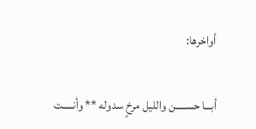أواخرها:

أبـــا حســـــن والليل مرخٍ سدوله ** وأنـــــت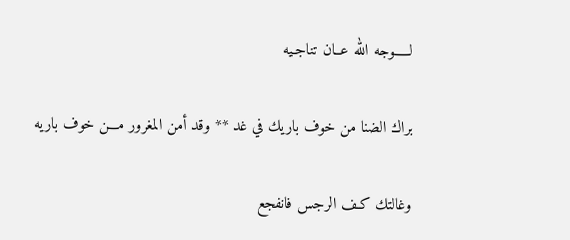لـــــوجه الله عــان تناجـيه

براك الضنا من خوف باريك في غد ** وقد أمن المغرور مـــن خوف باريه

وغالتك كـف الرجس فانفجع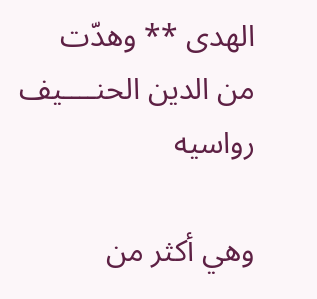الهدى ** وهدّت من الدين الحنــــيف رواسيه

وهي أكثر من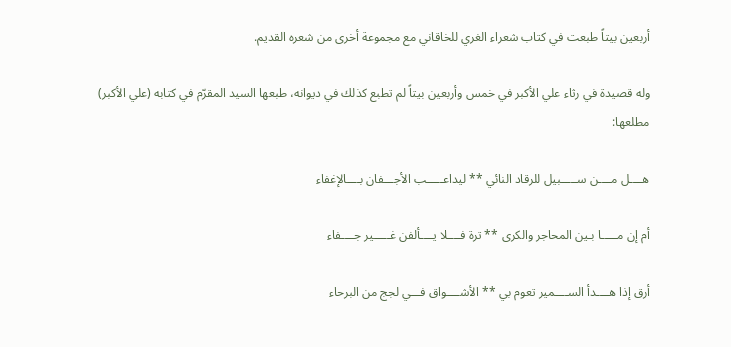أربعين بيتاً طبعت في كتاب شعراء الغري للخاقاني مع مجموعة أخرى من شعره القديم.

وله قصيدة في رثاء علي الأكبر في خمس وأربعين بيتاً لم تطبع كذلك في ديوانه، طبعها السيد المقرّم في كتابه (علي الأكبر) مطلعها:

هــــل مــــن ســـــبيل للرقاد النائي ** ليداعـــــب الأجـــفان بــــالإغفاء

أم إن مـــــا بـين المحاجر والكرى ** ترة فــــلا يــــألفن غـــــير جــــفاء

أرق إذا هــــدأ الســــمير تعوم بي ** الأشــــواق فـــي لجج من البرحاء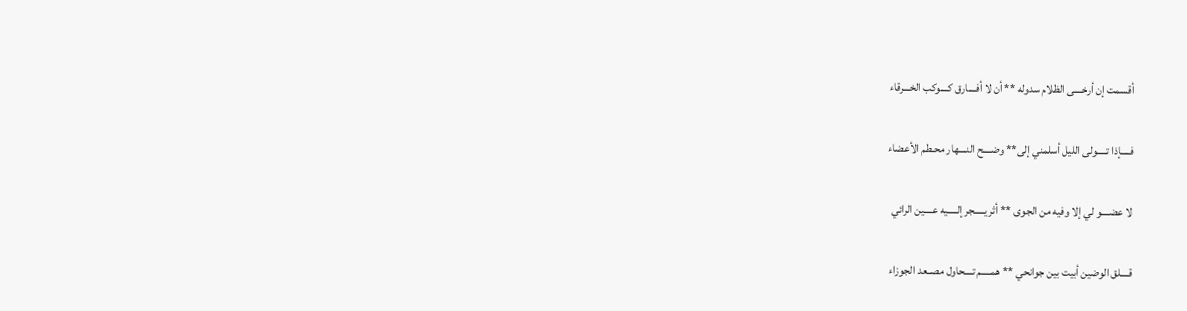أقسمت إن أرخــــى الظلام سدوله ** أن لا أفــــارق كــــوكب الخـــرقاء

فـــــإذا تـــــولى الليل أسلمني إلى** وضــــح النــــهار محـطم الأعضاء

لا عضــــو لي إلا وفيه من الجوى ** أثر يـــــجر إلـــــيه عــــين الرائي

قــــلق الوضين أبيت بين جوانحي ** همـــــم تــــحاول مصــعد الجوزاء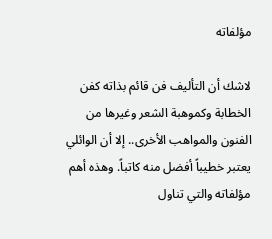مؤلفاته

لاشك أن التأليف فن قائم بذاته كفن الخطابة وكموهبة الشعر وغيرها من الفنون والمواهب الأخرى.. إلا أن الوائلي يعتبر خطيباً أفضل منه كاتباً. وهذه أهم مؤلفاته والتي تناول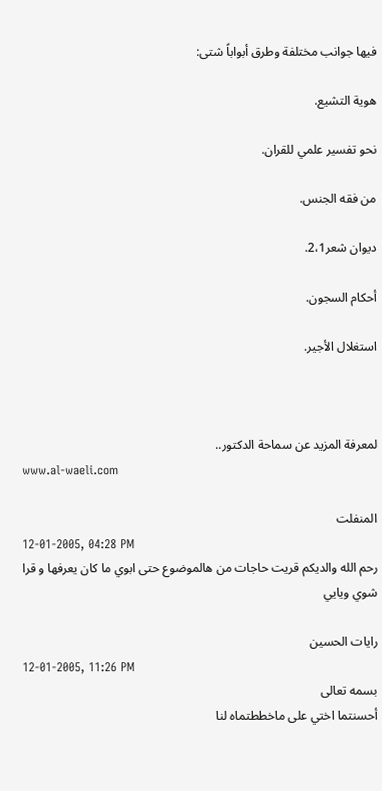فيها جوانب مختلفة وطرق أبواباً شتى:

هوية التشيع.

نحو تفسير علمي للقران.

من فقه الجنس.

ديوان شعر2،1.

أحكام السجون.

استغلال الأجير.



لمعرفة المزيد عن سماحة الدكتور..
www.al-waeli.com

المنفلت
12-01-2005, 04:28 PM
رحم الله والديكم قريت حاجات من هالموضوع حتى ابوي ما كان يعرفها و قرا شوي ويايي

رايات الحسين
12-01-2005, 11:26 PM
بسمه تعالى
أحسنتما اختي على ماخططتماه لنا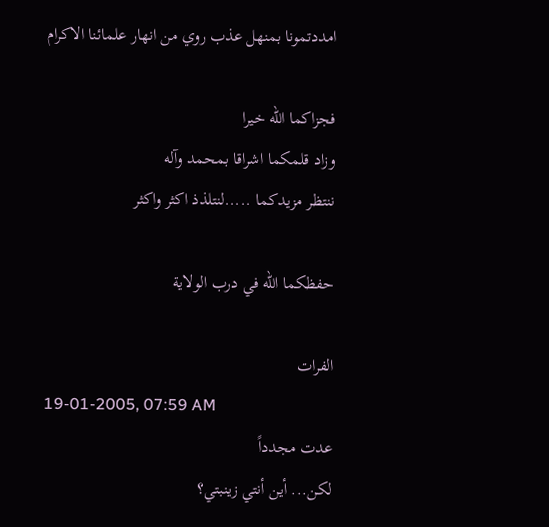امددتمونا بمنهل عذب روي من انهار علمائنا الاكرام

فجزاكما الله خيرا
وزاد قلمكما اشراقا بمحمد وآله
ننتظر مزيدكما .....لنتلذذ اكثر واكثر

حفظكما الله في درب الولاية

الفرات
19-01-2005, 07:59 AM
عدت مجدداً
لكن... أين أنتي زينبتي؟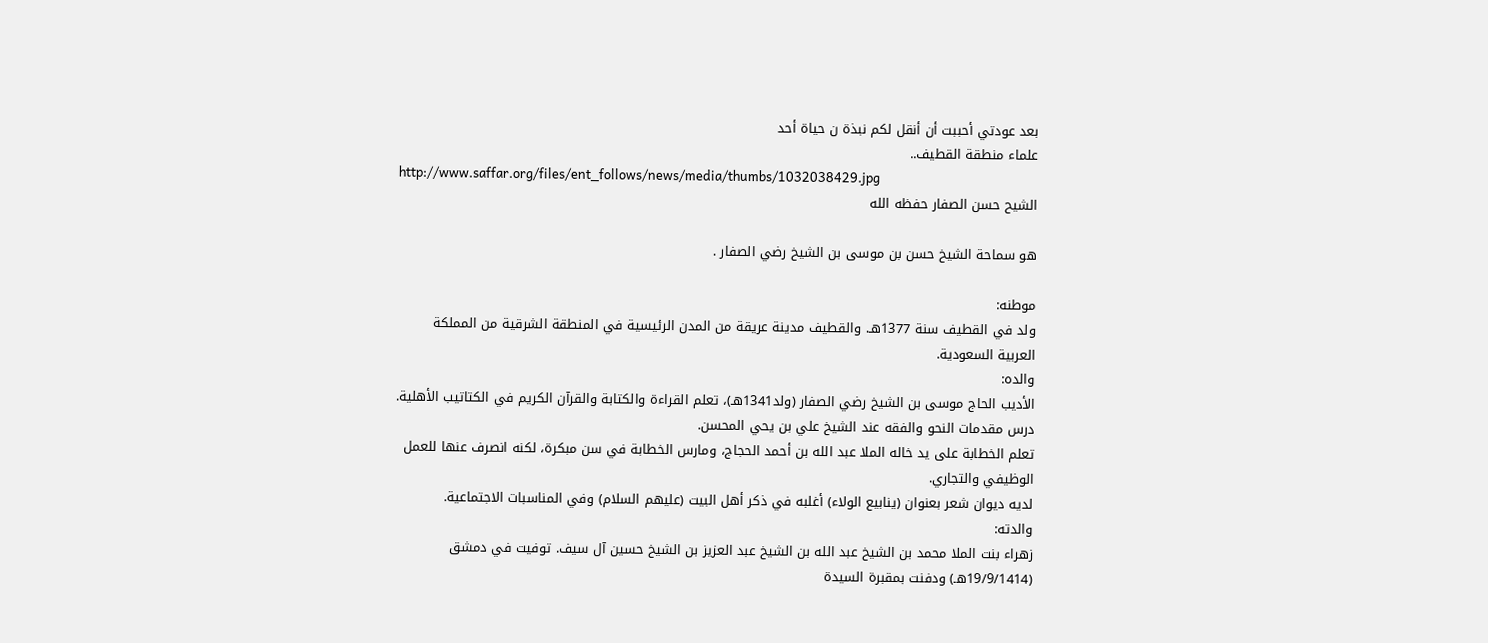بعد عودتي أحببت أن أنقل لكم نبذة ن حياة أحد
علماء منطقة القطيف..
http://www.saffar.org/files/ent_follows/news/media/thumbs/1032038429.jpg
الشيح حسن الصفار حفظه الله

هو سماحة الشيخ حسن بن موسى بن الشيخ رضي الصفار .

موطنه:
ولد في القطيف سنة 1377هـ. والقطيف مدينة عريقة من المدن الرئيسية في المنطقة الشرقية من المملكة العربية السعودية.
والده:
الأديب الحاج موسى بن الشيخ رضي الصفار (ولد1341هـ)، تعلم القراءة والكتابة والقرآن الكريم في الكتاتيب الأهلية.
درس مقدمات النحو والفقه عند الشيخ علي بن يحي المحسن.
تعلم الخطابة على يد خاله الملا عبد الله بن أحمد الحجاج، ومارس الخطابة في سن مبكرة، لكنه انصرف عنها للعمل الوظيفي والتجاري.
لديه ديوان شعر بعنوان (ينابيع الولاء) أغلبه في ذكر أهل البيت (عليهم السلام) وفي المناسبات الاجتماعية.
والدته:
زهراء بنت الملا محمد بن الشيخ عبد الله بن الشيخ عبد العزيز بن الشيخ حسين آل سيف. توفيت في دمشق (19/9/1414هـ) ودفنت بمقبرة السيدة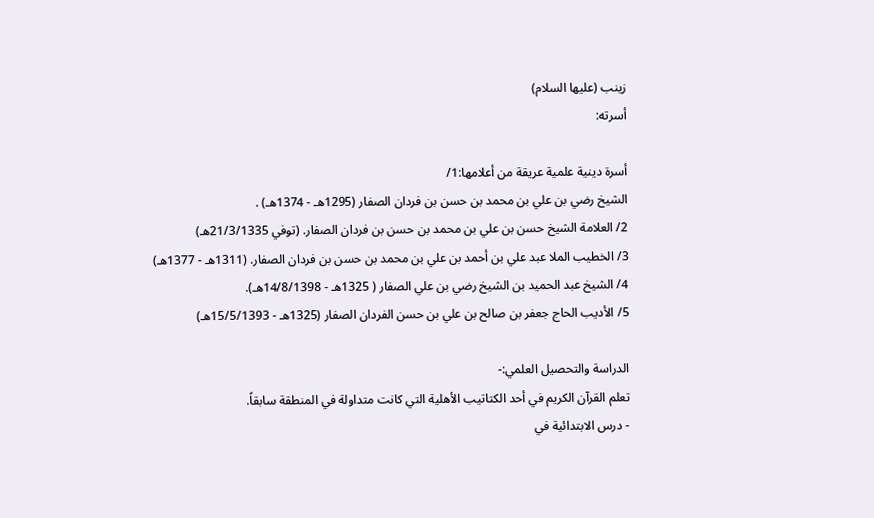زينب (عليها السلام)
أسرته:

أسرة دينية علمية عريقة من أعلامها:1/
الشيخ رضي بن علي بن محمد بن حسن بن فردان الصفار (1295هـ - 1374هـ) .
2/ العلامة الشيخ حسن بن علي بن محمد بن حسن بن فردان الصفار. (توفي 21/3/1335هـ)
3/ الخطيب الملا عبد علي بن أحمد بن علي بن محمد بن حسن بن فردان الصفار. (1311هـ - 1377هـ)
4/ الشيخ عبد الحميد بن الشيخ رضي بن علي الصفار ( 1325هـ - 14/8/1398هـ).
5/ الأديب الحاج جعفر بن صالح بن علي بن حسن الفردان الصفار (1325هـ - 15/5/1393هـ)

الدراسة والتحصيل العلمي:-
تعلم القرآن الكريم في أحد الكتاتيب الأهلية التي كانت متداولة في المنطقة سابقاً.
- درس الابتدائية في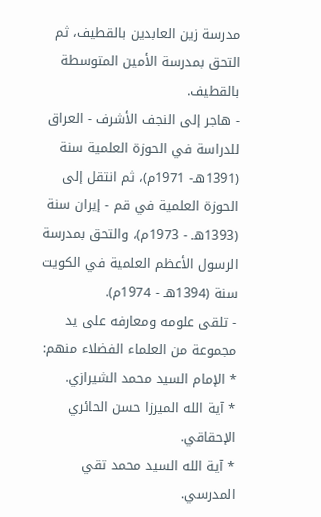مدرسة زين العابدين بالقطيف، ثم التحق بمدرسة الأمين المتوسطة بالقطيف.
- هاجر إلى النجف الأشرف - العراق للدراسة في الحوزة العلمية سنة (1391هـ- 1971م)، ثم انتقل إلى الحوزة العلمية في قم - إيران سنة (1393هـ - 1973م)، والتحق بمدرسة الرسول الأعظم العلمية في الكويت سنة (1394هـ - 1974م).
- تلقى علومه ومعارفه على يد مجموعة من العلماء الفضلاء منهم:
* الإمام السيد محمد الشيرازي.
* آية الله الميرزا حسن الحائري الإحقاقي.
* آية الله السيد محمد تقي المدرسي.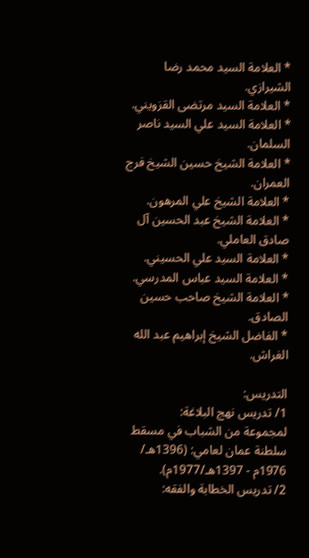* العلامة السيد محمد رضا الشيرازي.
* العلامة السيد مرتضى القزويني.
* العلامة السيد علي السيد ناصر السلمان.
* العلامة الشيخ حسين الشيخ فرج العمران.
* العلامة الشيخ علي المرهون.
* العلامة الشيخ عبد الحسين آل صادق العاملي.
* العلامة السيد علي الحسيني.
* العلامة السيد عباس المدرسي.
* العلامة الشيخ صاحب حسين الصادق.
* الفاضل الشيخ إبراهيم عبد الله الغراش.

التدريس:
1/ تدريس نهج البلاغة:
لمجموعة من الشباب في مسقط سلطنة عمان لعامي: (1396هـ/ 1976م - 1397هـ/1977م).
2/ تدريس الخطابة والفقه: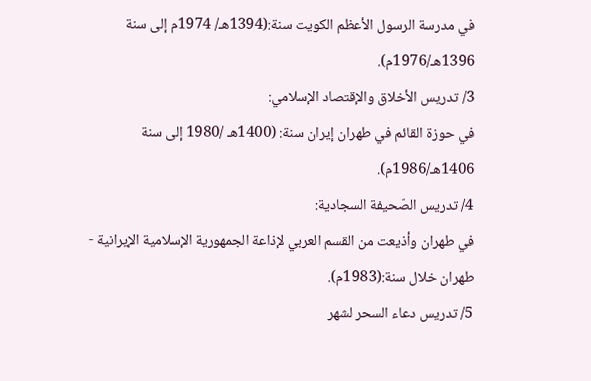في مدرسة الرسول الأعظم الكويت سنة:(1394هـ/ 1974م إلى سنة 1396هـ/1976م).
3/ تدريس الأخلاق والإقتصاد الإسلامي:
في حوزة القائم في طهران إيران سنة: (1400هـ /1980 إلى سنة 1406هـ/1986م).
4/ تدريس الصّحيفة السجادية:
في طهران وأذيعت من القسم العربي لإذاعة الجمهورية الإسلامية الإيرانية - طهران خلال سنة:(1983م).
5/ تدريس دعاء السحر لشهر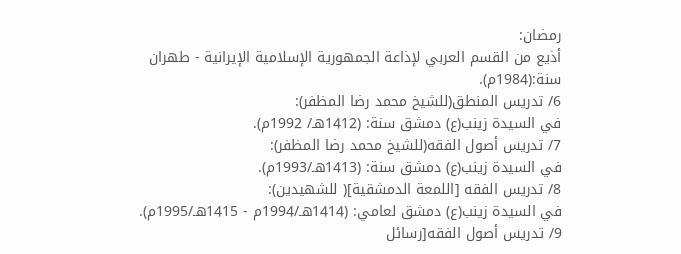رمضان:
أذيع من القسم العربي لإذاعة الجمهورية الإسلامية الإيرانية - طهران سنة:(1984م).
6/ تدريس المنطق(للشيخ محمد رضا المظفر):
في السيدة زينب(ع) دمشق سنة: (1412هـ/ 1992م).
7/ تدريس أصول الفقه(للشيخ محمد رضا المظفر):
في السيدة زينب(ع) دمشق سنة: (1413هـ/1993م).
8/ تدريس الفقه [اللمعة الدمشقية]( للشهيدين):
في السيدة زينب(ع) دمشق لعامي: (1414هـ/1994م - 1415هـ/1995م).
9/ تدريس أصول الفقه[رسائل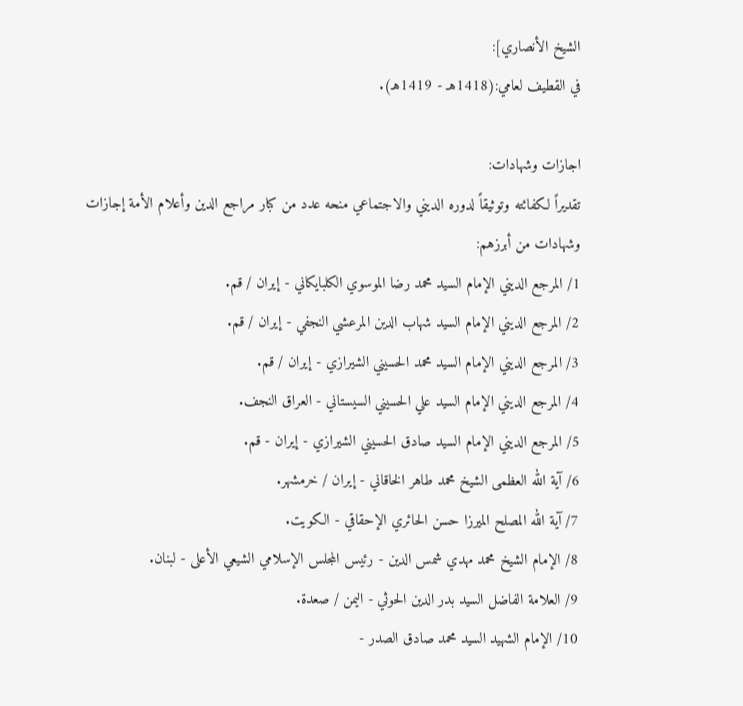الشيخ الأنصاري]:
في القطيف لعامي:(1418هـ - 1419هـ).

اجازات وشهادات:
تقديراً لكفائته وتوثيقاً لدوره الديني والاجتماعي منحه عدد من كبار مراجع الدين وأعلام الأمة إجازات وشهادات من أبرزهم:
1/ المرجع الديني الإمام السيد محمد رضا الموسوي الكلبايكاني - إيران / قم.
2/ المرجع الديني الإمام السيد شهاب الدين المرعشي النجفي - إيران / قم.
3/ المرجع الديني الإمام السيد محمد الحسيني الشيرازي - إيران / قم.
4/ المرجع الديني الإمام السيد علي الحسيني السيستاني - العراق النجف.
5/ المرجع الديني الإمام السيد صادق الحسيني الشيرازي - إيران - قم.
6/ آية الله العظمى الشيخ محمد طاهر الخاقاني - إيران / خرمشهر.
7/ آية الله المصلح الميرزا حسن الحائري الإحقاقي - الكويت.
8/ الإمام الشيخ محمد مهدي شمس الدين - رئيس المجلس الإسلامي الشيعي الأعلى - لبنان.
9/ العلامة الفاضل السيد بدر الدين الحوثي - اليمن / صعدة.
10/ الإمام الشهيد السيد محمد صادق الصدر -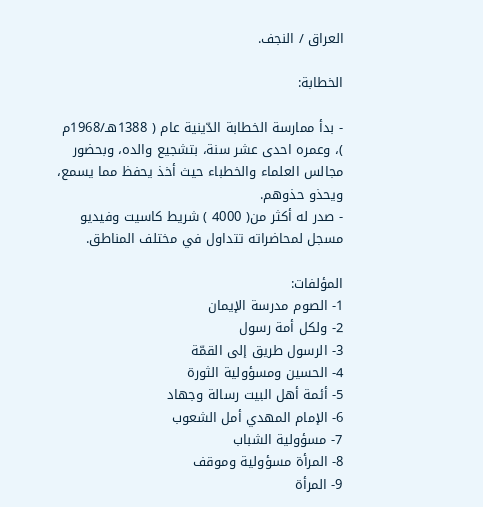العراق / النجف.

الخطابة:

- بدأ ممارسة الخطابة الدّينية عام ( 1388هـ/1968م )، وعمره احدى عشر سنة، بتشجيع والده، وبحضور مجالس العلماء والخطباء حيث أخذ يحفظ مما يسمع، ويحذو حذوهم.
- صدر له أكثر من( 4000 ) شريط كاسيت وفيديو مسجل لمحاضراته تتداول في مختلف المناطق.

المؤلفات:
1- الصوم مدرسة الإيمان
2- ولكل أمة رسول
3- الرسول طريق إلى القمّة
4- الحسين ومسؤولية الثورة
5- أئمة أهل البيت رسالة وجهاد
6- الإمام المهدي أمل الشعوب
7- مسؤولية الشباب
8- المرأة مسؤولية وموقف
9- المرأة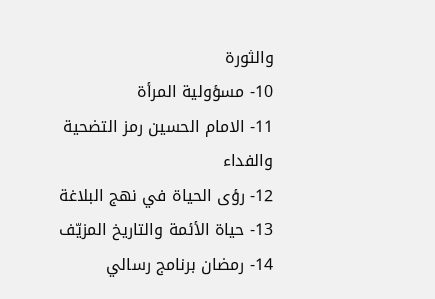والثورة
10- مسؤولية المرأة
11- الامام الحسين رمز التضحية والفداء
12- رؤى الحياة في نهج البلاغة
13- حياة الأئمة والتاريخ المزيّف
14- رمضان برنامج رسالي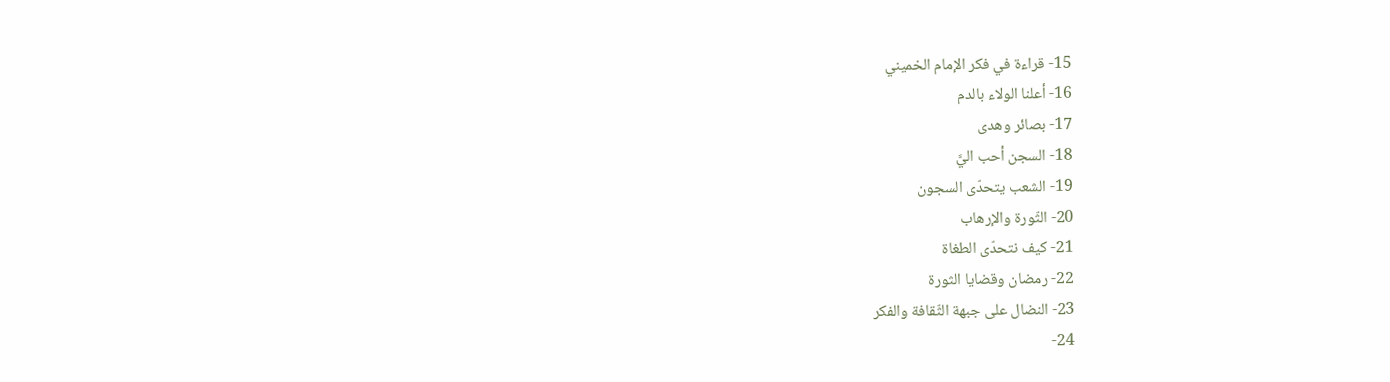15- قراءة في فكر الإمام الخميني
16- أعلنا الولاء بالدم
17- بصائر وهدى
18- السجن أحب اليَّ
19- الشعب يتحدّى السجون
20- الثّورة والإرهاب
21- كيف نتحدّى الطغاة
22- رمضان وقضايا الثورة
23- النضال على جبهة الثّقافة والفكر
24-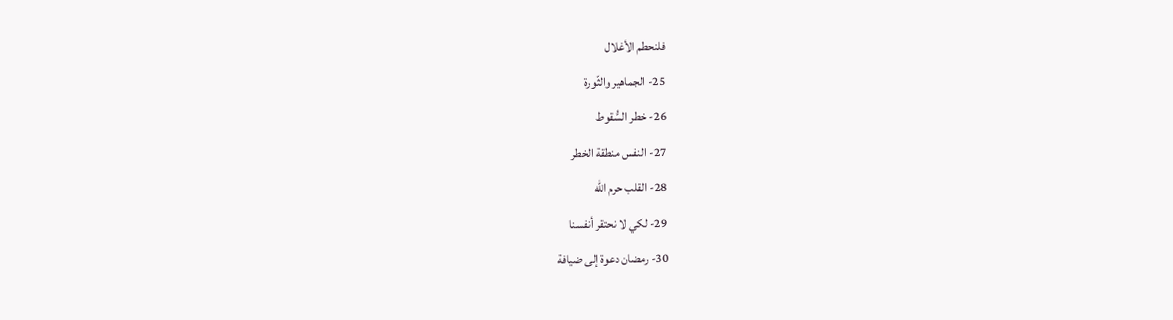فلنحطم الأغلال
25- الجماهير والثّورة
26- خطر السُّقوط
27- النفس منطقة الخطر
28- القلب حرم الله
29- لكي لا نحتقر أنفسنا
30- رمضان دعوة إلى ضيافة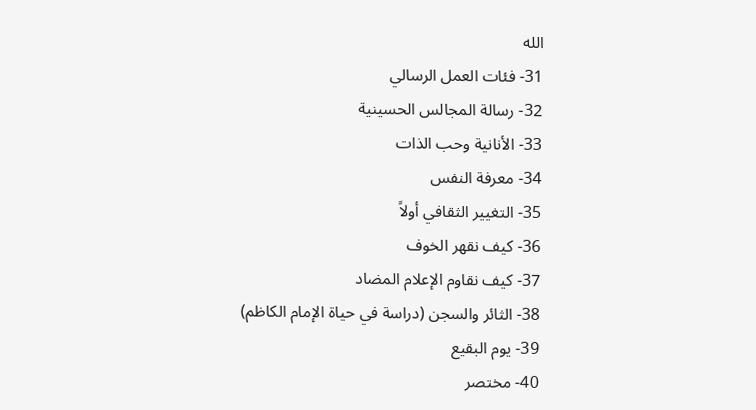الله
31- فئات العمل الرسالي
32- رسالة المجالس الحسينية
33- الأنانية وحب الذات
34- معرفة النفس
35- التغيير الثقافي أولاً
36- كيف نقهر الخوف
37- كيف نقاوم الإعلام المضاد
38- الثائر والسجن (دراسة في حياة الإمام الكاظم)
39- يوم البقيع
40- مختصر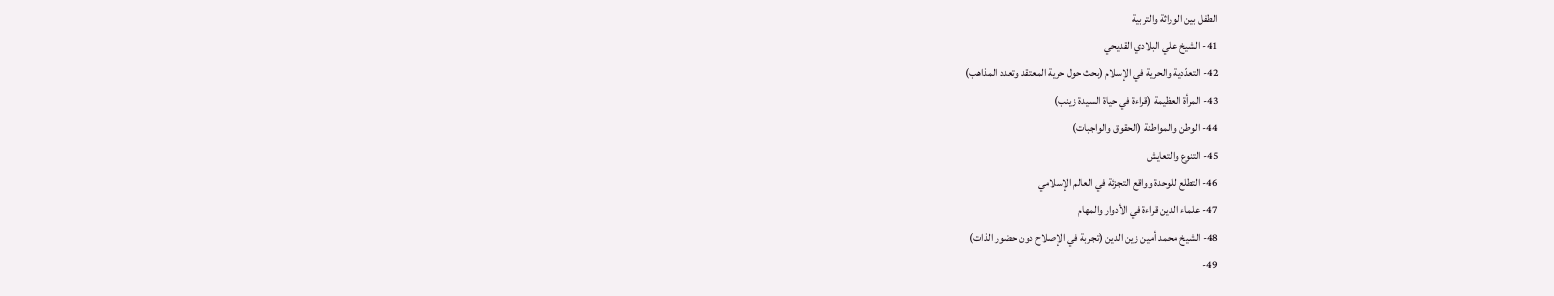الطفل بين الوراثة والتربية
41- الشيخ علي البلادي القديحي
42- التعدّدية والحرية في الإسلام (بحث حول حرية المعتقد وتعدد المذاهب)
43- المرأة العظيمة (قراءة في حياة السيدة زينب)
44- الوطن والمواطنة (الحقوق والواجبات)
45- التنوع والتعايش
46- التطلع للوحدة وواقع التجزئة في العالم الإسلامي
47- علماء الدين قراءة في الأدوار والمهام
48- الشيخ محمد أمين زين الدين (تجربة في الإصلاح دون حضور الذات)
49-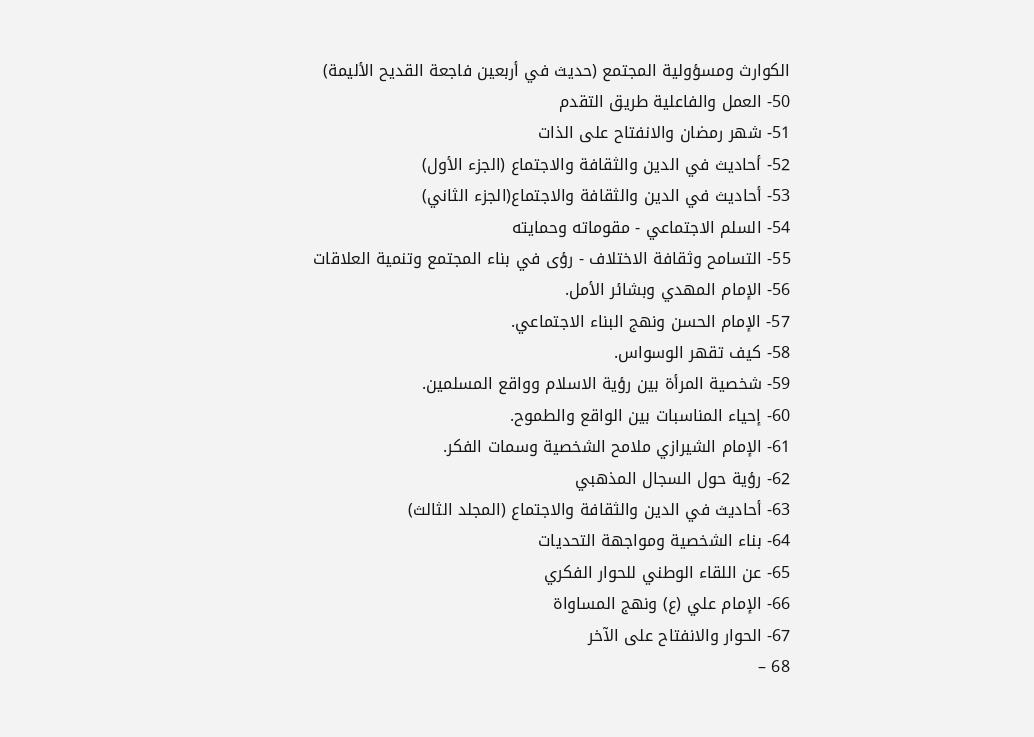الكوارث ومسؤولية المجتمع (حديث في أربعين فاجعة القديح الأليمة)
50- العمل والفاعلية طريق التقدم
51- شهر رمضان والانفتاح على الذات
52- أحاديث في الدين والثقافة والاجتماع (الجزء الأول)
53- أحاديث في الدين والثقافة والاجتماع(الجزء الثاني)
54- السلم الاجتماعي - مقوماته وحمايته
55- التسامح وثقافة الاختلاف - رؤى في بناء المجتمع وتنمية العلاقات
56- الإمام المهدي وبشائر الأمل.
57- الإمام الحسن ونهج البناء الاجتماعي.
58- كيف تقهر الوسواس.
59- شخصية المرأة بين رؤية الاسلام وواقع المسلمين.
60- إحياء المناسبات بين الواقع والطموح.
61- الإمام الشيرازي ملامح الشخصية وسمات الفكر.
62- رؤية حول السجال المذهبي
63- أحاديث في الدين والثقافة والاجتماع (المجلد الثالث)
64- بناء الشخصية ومواجهة التحديات
65- عن اللقاء الوطني للحوار الفكري
66- الإمام علي (ع) ونهج المساواة
67- الحوار والانفتاح على الآخر
68 –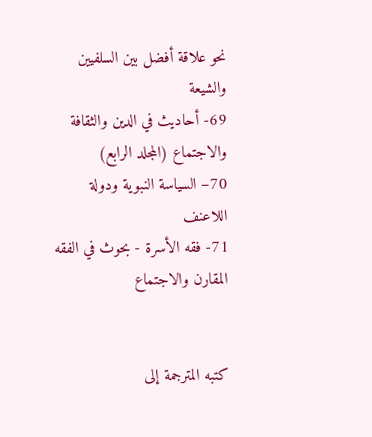نحو علاقة أفضل بين السلفيين والشيعة
69- أحاديث في الدين والثقافة والاجتماع (المجلد الرابع)
70– السياسة النبوية ودولة اللاعنف
71- فقه الأسرة - بحوث في الفقه المقارن والاجتماع


كتبه المترجمة إلى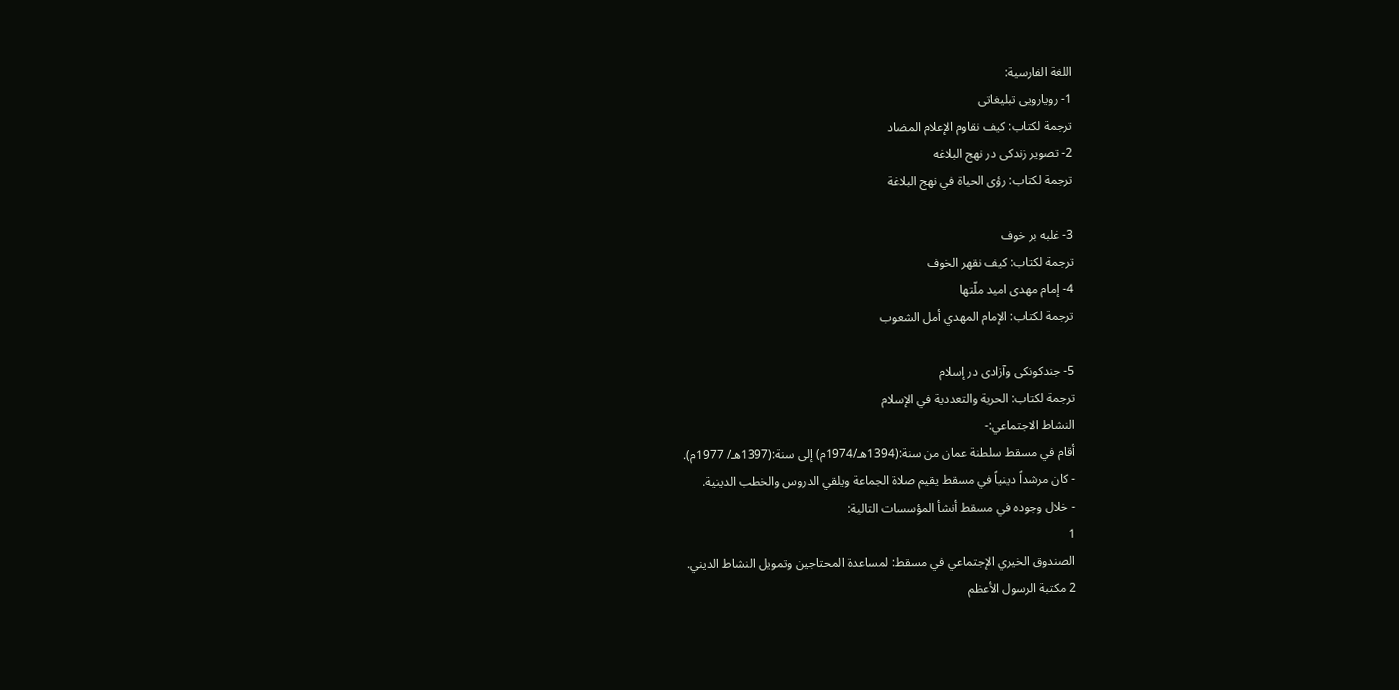اللغة الفارسية:
1- رويارويى تبليغاتى
ترجمة لكتاب: كيف نقاوم الإعلام المضاد
2- تصوير زندكى در نهج البلاغه
ترجمة لكتاب: رؤى الحياة في نهج البلاغة

3- غلبه بر خوف
ترجمة لكتاب: كيف نقهر الخوف
4- إمام مهدى اميد ملّتها
ترجمة لكتاب: الإمام المهدي أمل الشعوب

5- جندكونكى وآزادى در إسلام
ترجمة لكتاب: الحرية والتعددية في الإسلام
النشاط الاجتماعي:-
أقام في مسقط سلطنة عمان من سنة:(1394هـ/1974م) إلى سنة:(1397هـ/ 1977م).
- كان مرشداً دينياً في مسقط يقيم صلاة الجماعة ويلقي الدروس والخطب الدينية.
- خلال وجوده في مسقط أنشأ المؤسسات التالية:
1
الصندوق الخيري الإجتماعي في مسقط: لمساعدة المحتاجين وتمويل النشاط الديني.
2 مكتبة الرسول الأعظم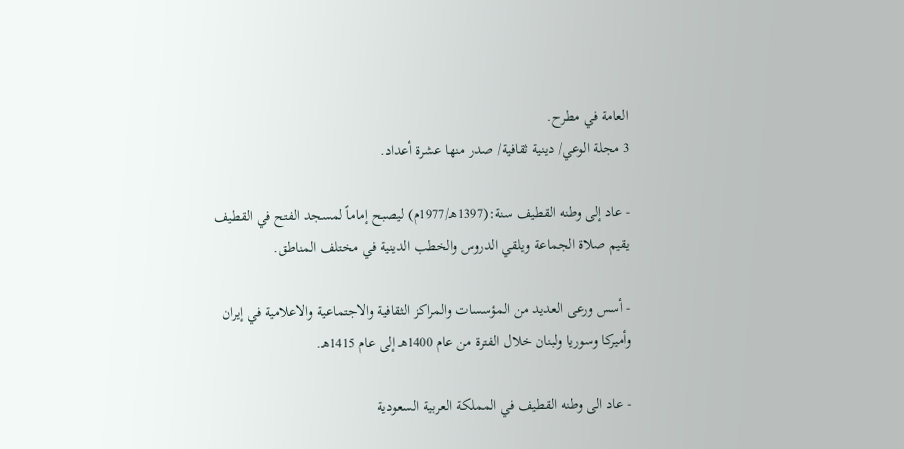العامة في مطرح.
3 مجلة الوعي/ دينية ثقافية/ صدر منها عشرة أعداد.

- عاد إلى وطنه القطيف سنة:(1397هـ/1977م) ليصبح إماماً لمسجد الفتح في القطيف يقيم صلاة الجماعة ويلقي الدروس والخطب الدينية في مختلف المناطق.

- أسس ورعى العديد من المؤسسات والمراكز الثقافية والاجتماعية والاعلامية في إيران وأميركا وسوريا ولبنان خلال الفترة من عام 1400هـ إلى عام 1415هـ.

- عاد الى وطنه القطيف في المملكة العربية السعودية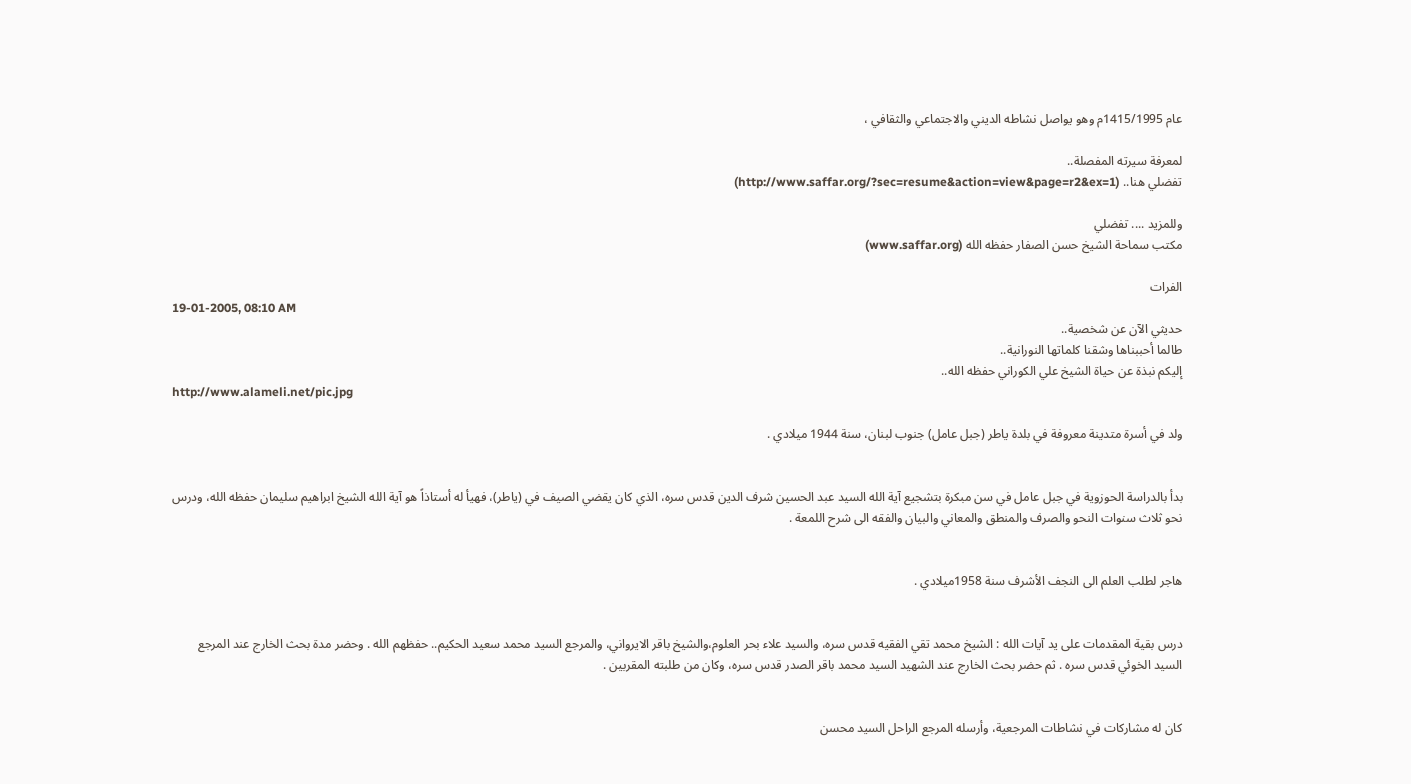عام 1415/1995م وهو يواصل نشاطه الديني والاجتماعي والثقافي ،

لمعرفة سيرته المفصلة..
تفضلي هنا.. (http://www.saffar.org/?sec=resume&action=view&page=r2&ex=1)

وللمزيد .... تفضلي
مكتب سماحة الشيخ حسن الصفار حفظه الله (www.saffar.org)

الفرات
19-01-2005, 08:10 AM
حديثي الآن عن شخصية..
طالما أحببناها وشقنا كلماتها النورانية..
إليكم نبذة عن حياة الشيخ علي الكوراني حفظه الله..
http://www.alameli.net/pic.jpg

ولد في أسرة متدينة معروفة في بلدة ياطر (جبل عامل) جنوب لبنان، سنة 1944 ميلادي .


بدأ بالدراسة الحوزوية في جبل عامل في سن مبكرة بتشجيع آية الله السيد عبد الحسين شرف الدين قدس سره، الذي كان يقضي الصيف في (ياطر)، فهيأ له أستاذاً هو آية الله الشيخ ابراهيم سليمان حفظه الله، ودرس نحو ثلاث سنوات النحو والصرف والمنطق والمعاني والبيان والفقه الى شرح اللمعة .


هاجر لطلب العلم الى النجف الأشرف سنة 1958ميلادي .


درس بقية المقدمات على يد آيات الله : الشيخ محمد تقي الفقيه قدس سره، والسيد علاء بحر العلوم،والشيخ باقر الايرواني، والمرجع السيد محمد سعيد الحكيم.. حفظهم الله . وحضر مدة بحث الخارج عند المرجع السيد الخوئي قدس سره . ثم حضر بحث الخارج عند الشهيد السيد محمد باقر الصدر قدس سره، وكان من طلبته المقربين .


كان له مشاركات في نشاطات المرجعية، وأرسله المرجع الراحل السيد محسن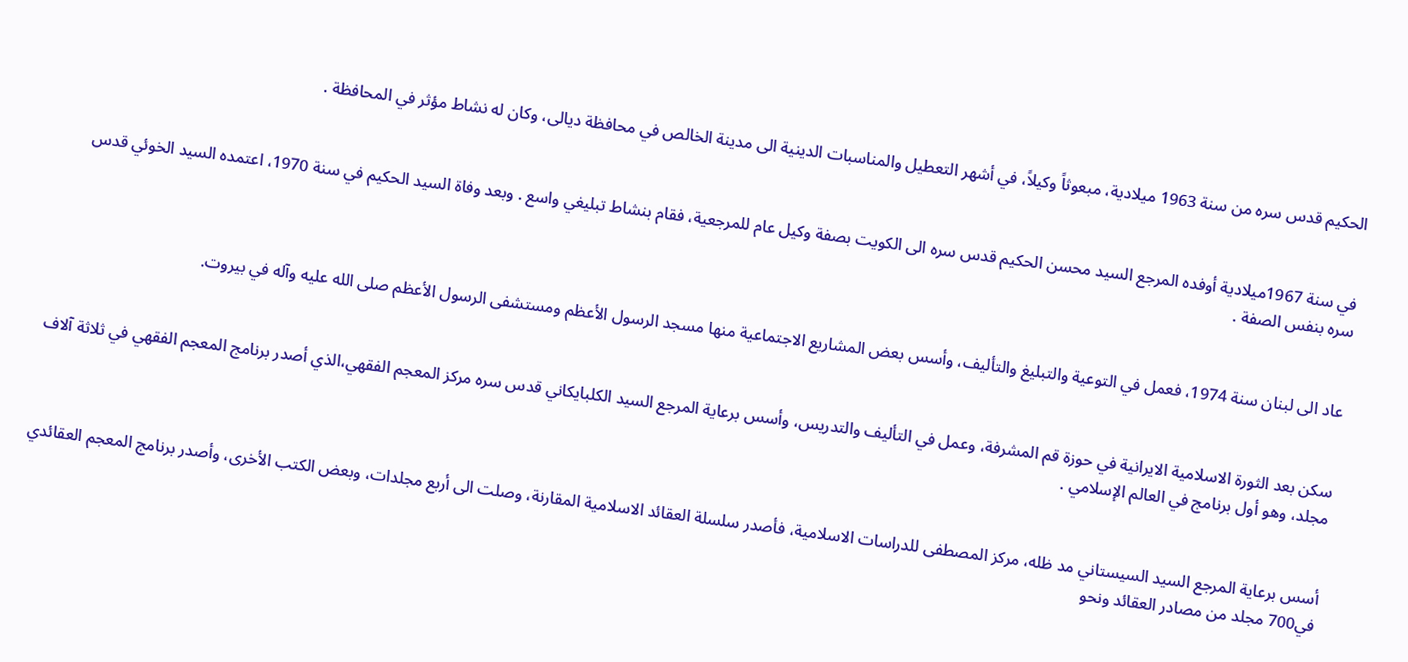الحكيم قدس سره من سنة 1963 ميلادية، مبعوثاً وكيلاً، في أشهر التعطيل والمناسبات الدينية الى مدينة الخالص في محافظة ديالى، وكان له نشاط مؤثر في المحافظة .


في سنة 1967ميلادية أوفده المرجع السيد محسن الحكيم قدس سره الى الكويت بصفة وكيل عام للمرجعية، فقام بنشاط تبليغي واسع . وبعد وفاة السيد الحكيم في سنة 1970، اعتمده السيد الخوئي قدس سره بنفس الصفة .


عاد الى لبنان سنة 1974، فعمل في التوعية والتبليغ والتأليف، وأسس بعض المشاريع الاجتماعية منها مسجد الرسول الأعظم ومستشفى الرسول الأعظم صلى الله عليه وآله في بيروت.


سكن بعد الثورة الاسلامية الايرانية في حوزة قم المشرفة، وعمل في التأليف والتدريس، وأسس برعاية المرجع السيد الكلبايكاني قدس سره مركز المعجم الفقهي،الذي أصدر برنامج المعجم الفقهي في ثلاثة آلاف مجلد، وهو أول برنامج في العالم الإسلامي .


أسس برعاية المرجع السيد السيستاني مد ظله، مركز المصطفى للدراسات الاسلامية، فأصدر سلسلة العقائد الاسلامية المقارنة، وصلت الى أربع مجلدات، وبعض الكتب الأخرى، وأصدر برنامج المعجم العقائدي في700 مجلد من مصادر العقائد ونحو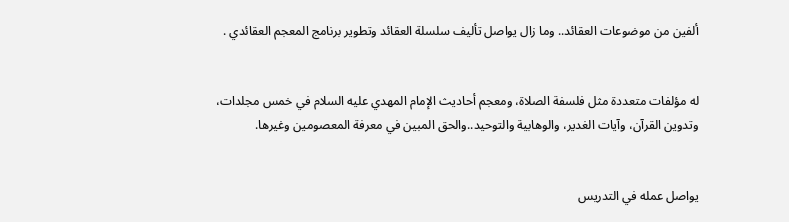ألفين من موضوعات العقائد.. وما زال يواصل تأليف سلسلة العقائد وتطوير برنامج المعجم العقائدي .


له مؤلفات متعددة مثل فلسفة الصلاة، ومعجم أحاديث الإمام المهدي عليه السلام في خمس مجلدات، وتدوين القرآن، وآيات الغدير، والوهابية والتوحيد..والحق المبين في معرفة المعصومين وغيرها.


يواصل عمله في التدريس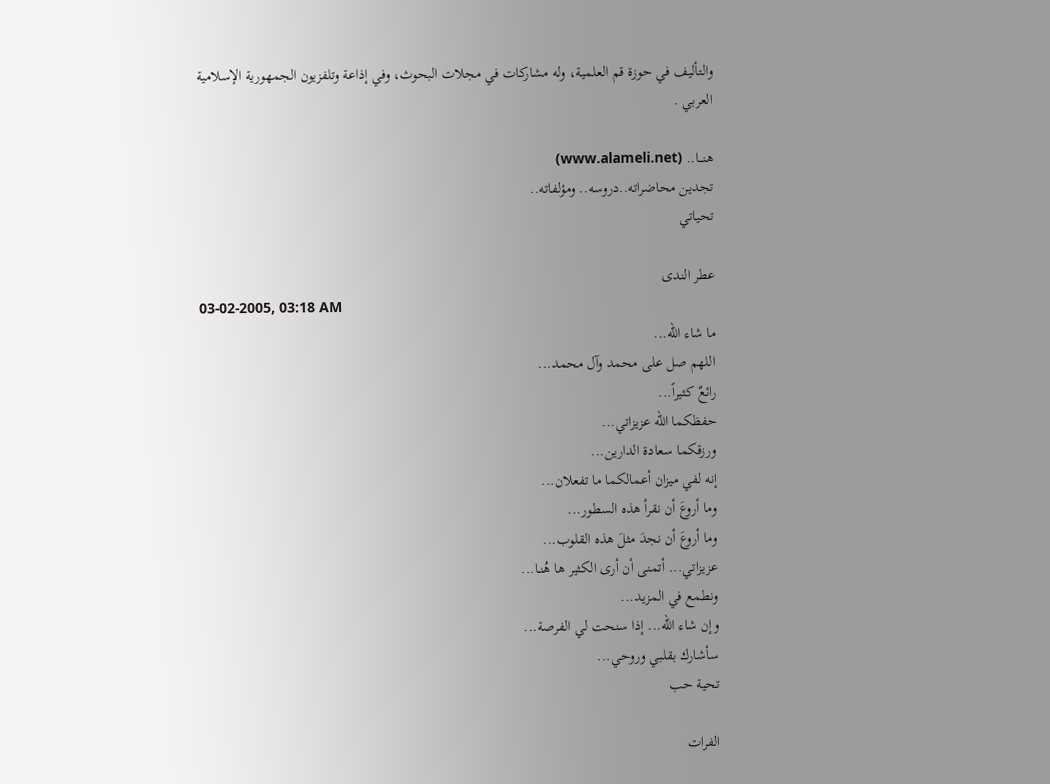والتأليف في حوزة قم العلمية، وله مشاركات في مجلات البحوث، وفي إذاعة وتلفزيون الجمهورية الإسلامية العربي .

هنـــا.. (www.alameli.net)
تجدين محاضراته..دروسه.. ومؤلفاته..
تحياتي

عطر الندى
03-02-2005, 03:18 AM
ما شاء الله...
اللهم صل على محمد وآل محمد...
رائعٌ كثيراً...
حفظكما الله عزيزاتي...
ورزقكما سعادة الدارين...
إنه لفي ميزان أعمالكما ما تفعلان...
وما أروعَ أن نقرأ هذه السطور...
وما أروعَ أن نجدَ مثلَ هذه القلوب...
عزيزاتي... أتمنى أن أرى الكثير ها هُنـا...
ونطمع في المزيد...
وإن شاء الله... إذا سنحت لي الفرصة...
سأشارك بقلبي وروحي...
تحية حب

الفرات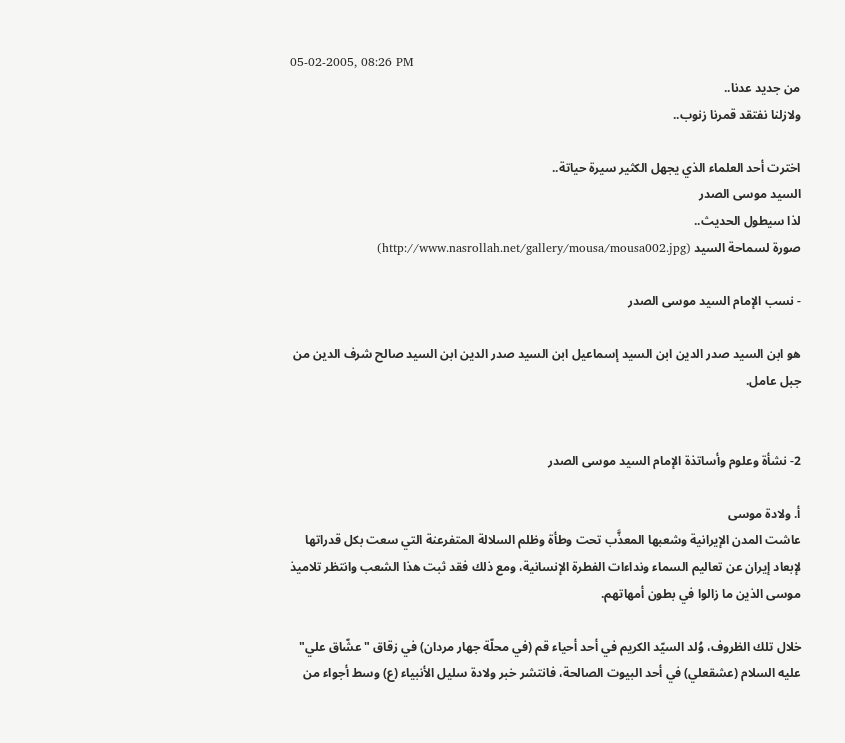05-02-2005, 08:26 PM
من جديد عدنا..
ولازلنا نفتقد قمرنا زنوب..

اخترت أحد العلماء الذي يجهل الكثير سيرة حياتة..
السيد موسى الصدر
لذا سيطول الحديث..
صورة لسماحة السيد (http://www.nasrollah.net/gallery/mousa/mousa002.jpg)

- نسب الإمام السيد موسى الصدر

هو ابن السيد صدر الدين ابن السيد إسماعيل ابن السيد صدر الدين ابن السيد صالح شرف الدين من جبل عامل.


2- نشأة وعلوم وأساتذة الإمام السيد موسى الصدر

أ. ولادة موسى
عاشت المدن الإيرانية وشعبها المعذَّب تحت وطأة وظلم السلالة المتفرعنة التي سعت بكل قدراتها لإبعاد إيران عن تعاليم السماء ونداءات الفطرة الإنسانية، ومع ذلك فقد ثبت هذا الشعب وانتظر تلاميذ موسى الذين ما زالوا في بطون أمهاتهم.

خلال تلك الظروف، وُلد السيّد الكريم في أحد أحياء قم (في محلّة جهار مردان) في زقاق "عشّاق علي" عليه السلام (عشقعلي) في أحد البيوت الصالحة، فانتشر خبر ولادة سليل الأنبياء (ع) وسط أجواء من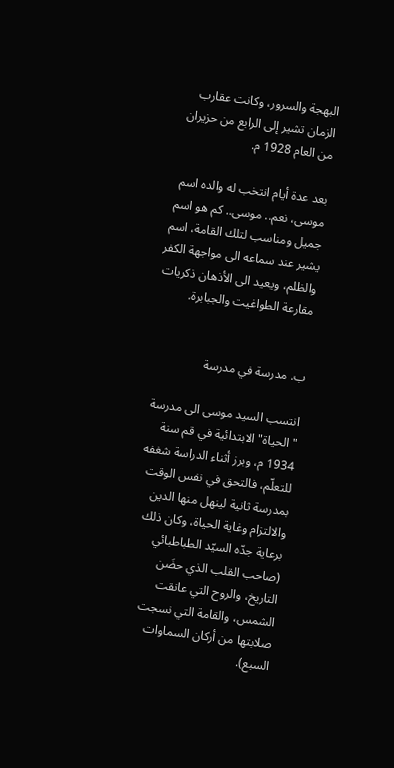البهجة والسرور، وكانت عقارب الزمان تشير إلى الرابع من حزيران من العام 1928 م.

بعد عدة أيام انتخب له والده اسم موسى، نعم.. موسى.. كم هو اسم جميل ومناسب لتلك القامة، اسم يشير عند سماعه الى مواجهة الكفر والظلم، ويعيد الى الأذهان ذكريات مقارعة الطواغيت والجبابرة.


ب. مدرسة في مدرسة

انتسب السيد موسى الى مدرسة "الحياة" الابتدائية في قم سنة 1934 م، وبرز أثناء الدراسة شغفه للتعلّم، فالتحق في نفس الوقت بمدرسة ثانية لينهل منها الدين والالتزام وغاية الحياة، وكان ذلك برعاية جدّه السيّد الطباطبائي (صاحب القلب الذي حضَن التاريخ، والروح التي عانقت الشمس، والقامة التي نسجت صلابتها من أركان السماوات السبع).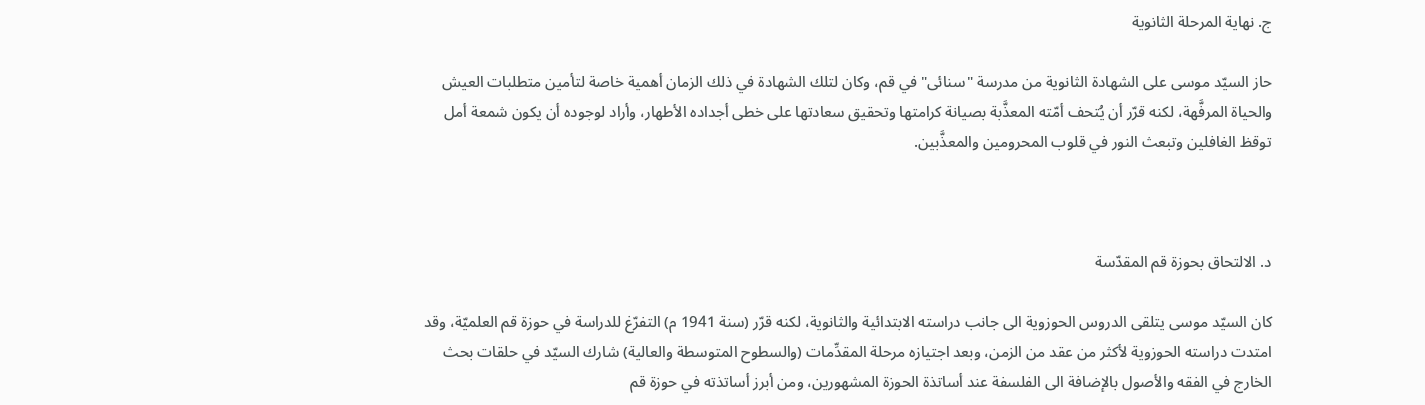ج. نهاية المرحلة الثانوية

حاز السيّد موسى على الشهادة الثانوية من مدرسة "سنائى" في قم، وكان لتلك الشهادة في ذلك الزمان أهمية خاصة لتأمين متطلبات العيش والحياة المرفَّهة، لكنه قرّر أن يُتحف أمّته المعذَّبة بصيانة كرامتها وتحقيق سعادتها على خطى أجداده الأطهار، وأراد لوجوده أن يكون شمعة أمل توقظ الغافلين وتبعث النور في قلوب المحرومين والمعذَّبين.



د. الالتحاق بحوزة قم المقدّسة

كان السيّد موسى يتلقى الدروس الحوزوية الى جانب دراسته الابتدائية والثانوية، لكنه قرّر (سنة 1941 م) التفرّغ للدراسة في حوزة قم العلميّة، وقد امتدت دراسته الحوزوية لأكثر من عقد من الزمن، وبعد اجتيازه مرحلة المقدِّمات (والسطوح المتوسطة والعالية) شارك السيّد في حلقات بحث الخارج في الفقه والأصول بالإضافة الى الفلسفة عند أساتذة الحوزة المشهورين، ومن أبرز أساتذته في حوزة قم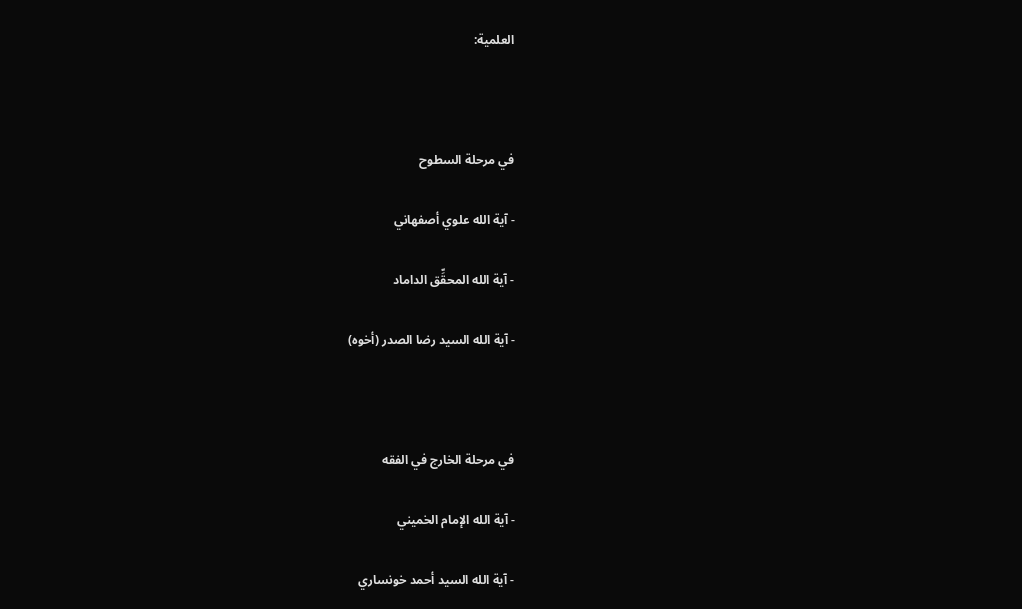العلمية:



في مرحلة السطوح

- آية الله علوي أصفهاني

- آية الله المحقِّق الداماد

- آية الله السيد رضا الصدر (أخوه)



في مرحلة الخارج في الفقه

- آية الله الإمام الخميني

- آية الله السيد أحمد خونساري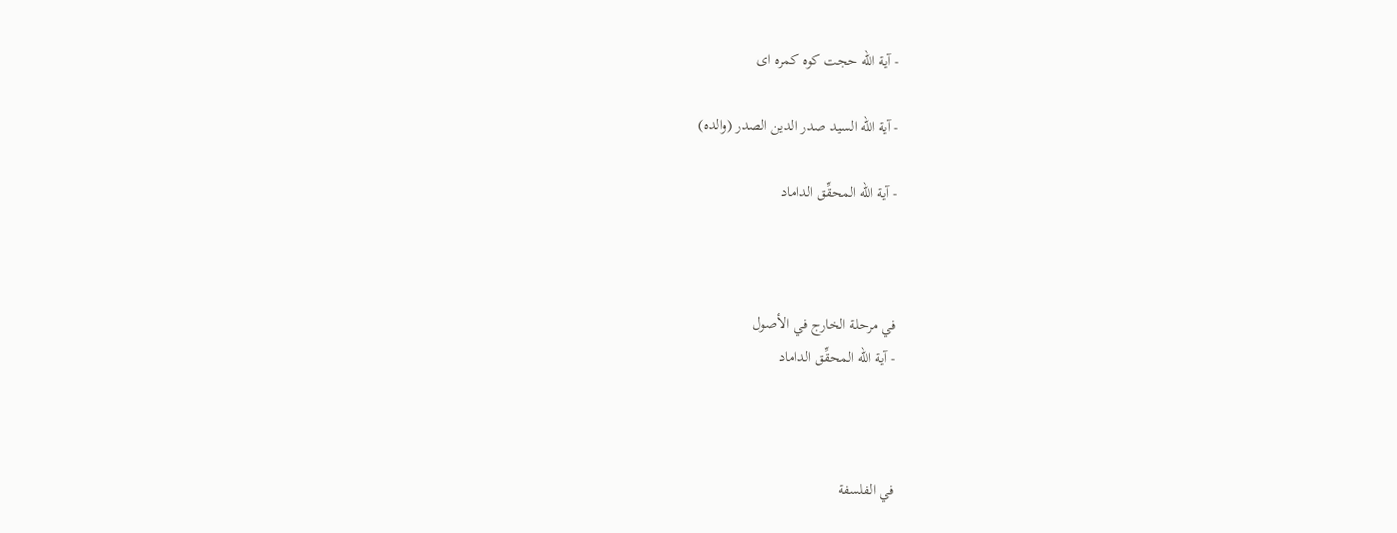- آية الله حجت كوه كمره اى

- آية الله السيد صدر الدين الصدر (والده)

- آية الله المحقِّق الداماد



في مرحلة الخارج في الأصول
- آية الله المحقِّق الداماد



في الفلسفة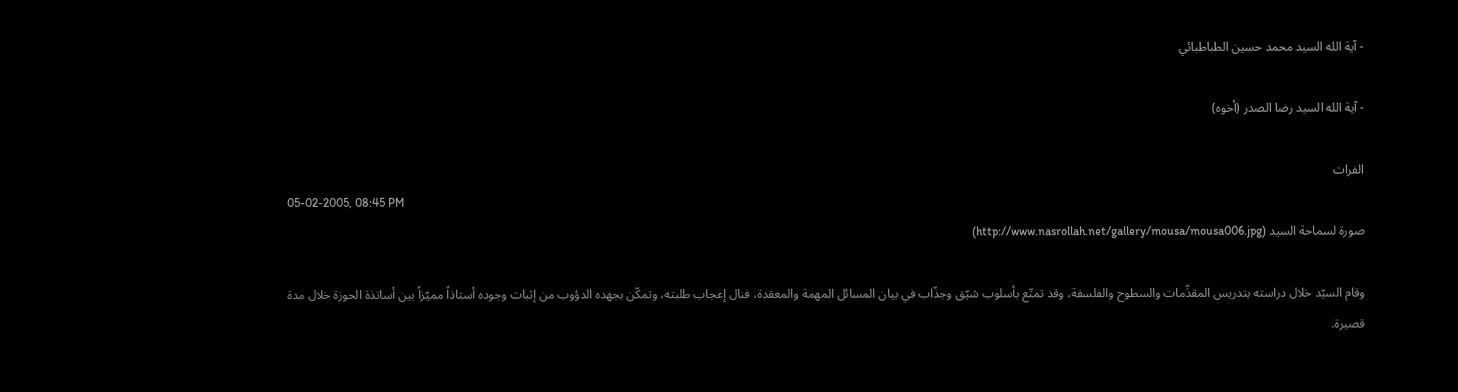- آية الله السيد محمد حسين الطباطبائي

- آية الله السيد رضا الصدر (أخوه)

الفرات
05-02-2005, 08:45 PM
صورة لسماحة السيد (http://www.nasrollah.net/gallery/mousa/mousa006.jpg)

وقام السيّد خلال دراسته بتدريس المقدِّمات والسطوح والفلسفة، وقد تمتّع بأسلوب شيّق وجذّاب في بيان المسائل المهمة والمعقدة، فنال إعجاب طلبته، وتمكّن بجهده الدؤوب من إثبات وجوده أستاذاً مميّزاً بين أساتذة الحوزة خلال مدة قصيرة.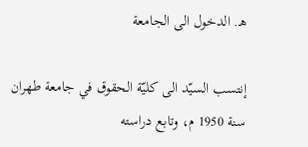هـ. الدخول الى الجامعة

إنتسب السيّد الى كليّة الحقوق في جامعة طهران سنة 1950 م، وتابع دراسته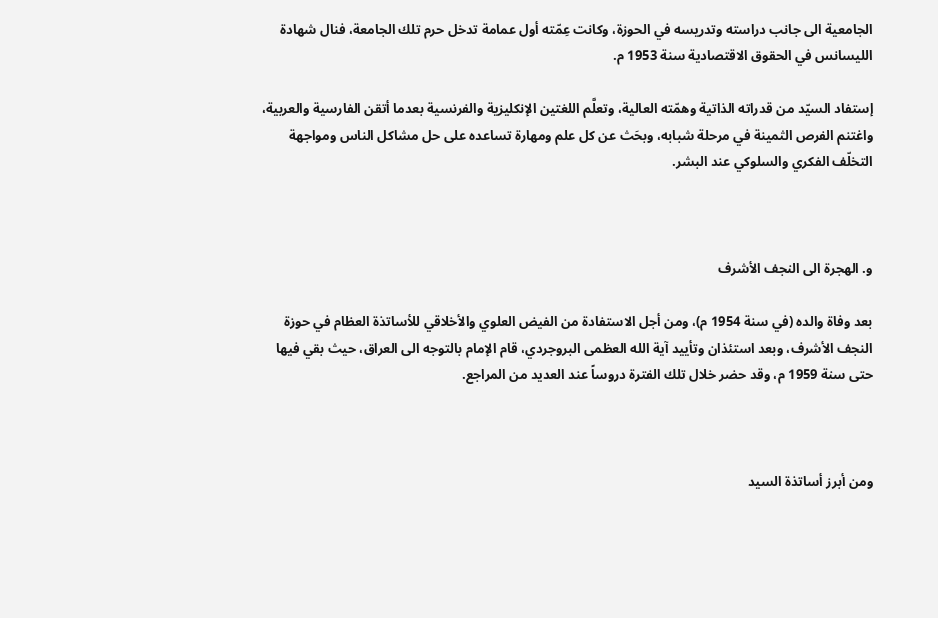الجامعية الى جانب دراسته وتدريسه في الحوزة، وكانت عِمّته أول عمامة تدخل حرم تلك الجامعة، فنال شهادة الليسانس في الحقوق الاقتصادية سنة 1953 م.

إستفاد السيّد من قدراته الذاتية وهمّته العالية، وتعلَّم اللغتين الإنكليزية والفرنسية بعدما أتقن الفارسية والعربية، واغتنم الفرص الثمينة في مرحلة شبابه، وبحَث عن كل علم ومهارة تساعده على حل مشاكل الناس ومواجهة التخلّف الفكري والسلوكي عند البشر.



و. الهجرة الى النجف الأشرف

بعد وفاة والده (في سنة 1954 م)، ومن أجل الاستفادة من الفيض العلوي والأخلاقي للأساتذة العظام في حوزة النجف الأشرف، وبعد استئذان وتأييد آية الله العظمى البروجردي، قام الإمام بالتوجه الى العراق، حيث بقي فيها حتى سنة 1959 م، وقد حضر خلال تلك الفترة دروساً عند العديد من المراجع.



ومن أبرز أساتذة السيد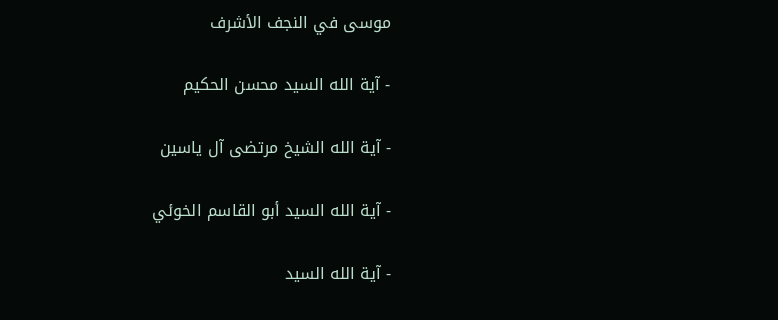موسى في النجف الأشرف

- آية الله السيد محسن الحكيم

- آية الله الشيخ مرتضى آل ياسين

- آية الله السيد أبو القاسم الخوئي

- آية الله السيد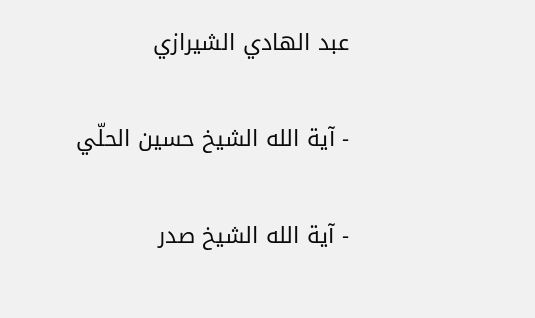عبد الهادي الشيرازي

- آية الله الشيخ حسين الحلّي

- آية الله الشيخ صدر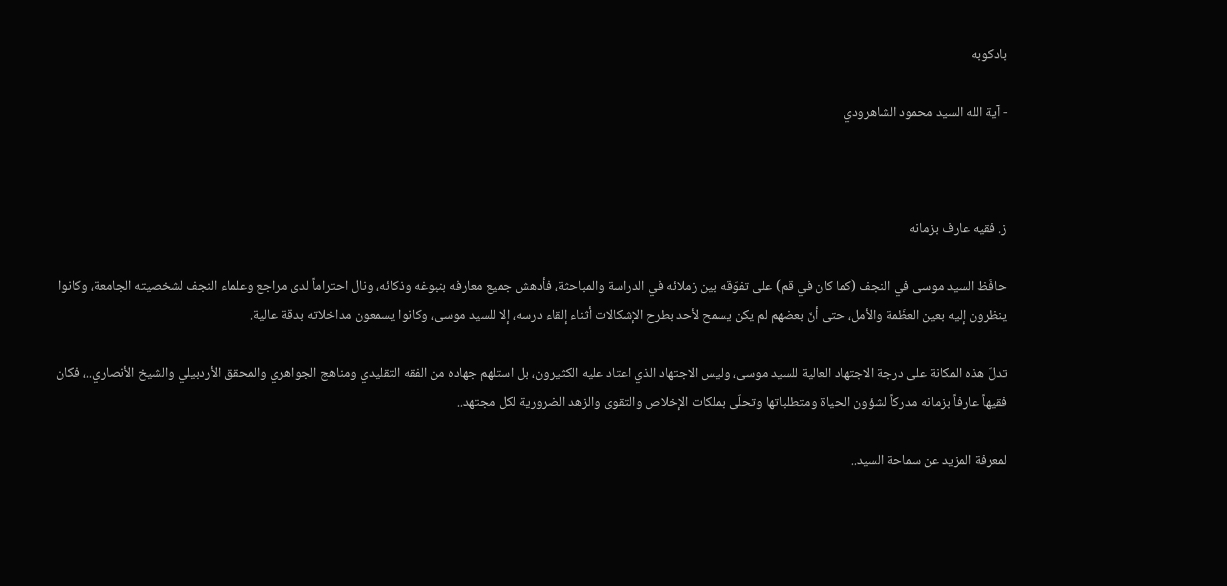بادكوبه

- آية الله السيد محمود الشاهرودي



ز. فقيه عارف بزمانه

حافَظ السيد موسى في النجف (كما كان في قم) على تفوّقه بين زملائه في الدراسة والمباحثة، فأدهش جميع معارفه بنبوغه وذكائه، ونال احتراماً لدى مراجع وعلماء النجف لشخصيته الجامعة، وكانوا ينظرون إليه بعين العظَمة والأمل، حتى أنّ بعضهم لم يكن يسمح لأحد بطرح الإشكالات أثناء إلقاء درسه، إلا للسيد موسى، وكانوا يسمعون مداخلاته بدقة عالية.

تدلّ هذه المكانة على درجة الاجتهاد العالية للسيد موسى، وليس الاجتهاد الذي اعتاد عليه الكثيرون، بل استلهم جهاده من الفقه التقليدي ومناهج الجواهري والمحقق الأردبيلي والشيخ الأنصاري..، فكان فقيهاً عارفاً بزمانه مدركاً لشؤون الحياة ومتطلباتها وتحلّى بملكات الإخلاص والتقوى والزهد الضرورية لكل مجتهد..

لمعرفة المزيد عن سماحة السيد..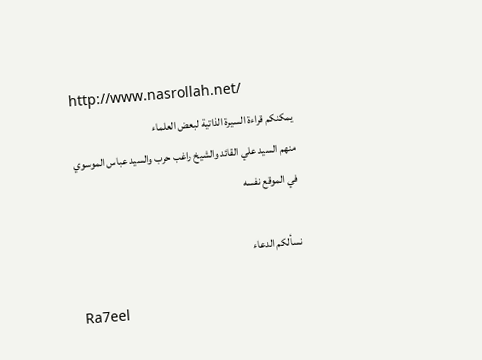http://www.nasrollah.net/
يمكنكم قراءة السيرة الذاتية لبعض العلماء
منهم السيد علي القائد والشيخ راغب حرب والسيد عباس الموسوي
في الموقع نفسه

نسألكم الدعاء

Ra7eel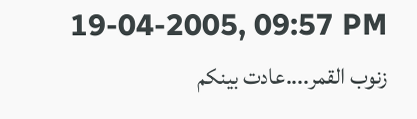19-04-2005, 09:57 PM
زنوب القمر....عادت بينكم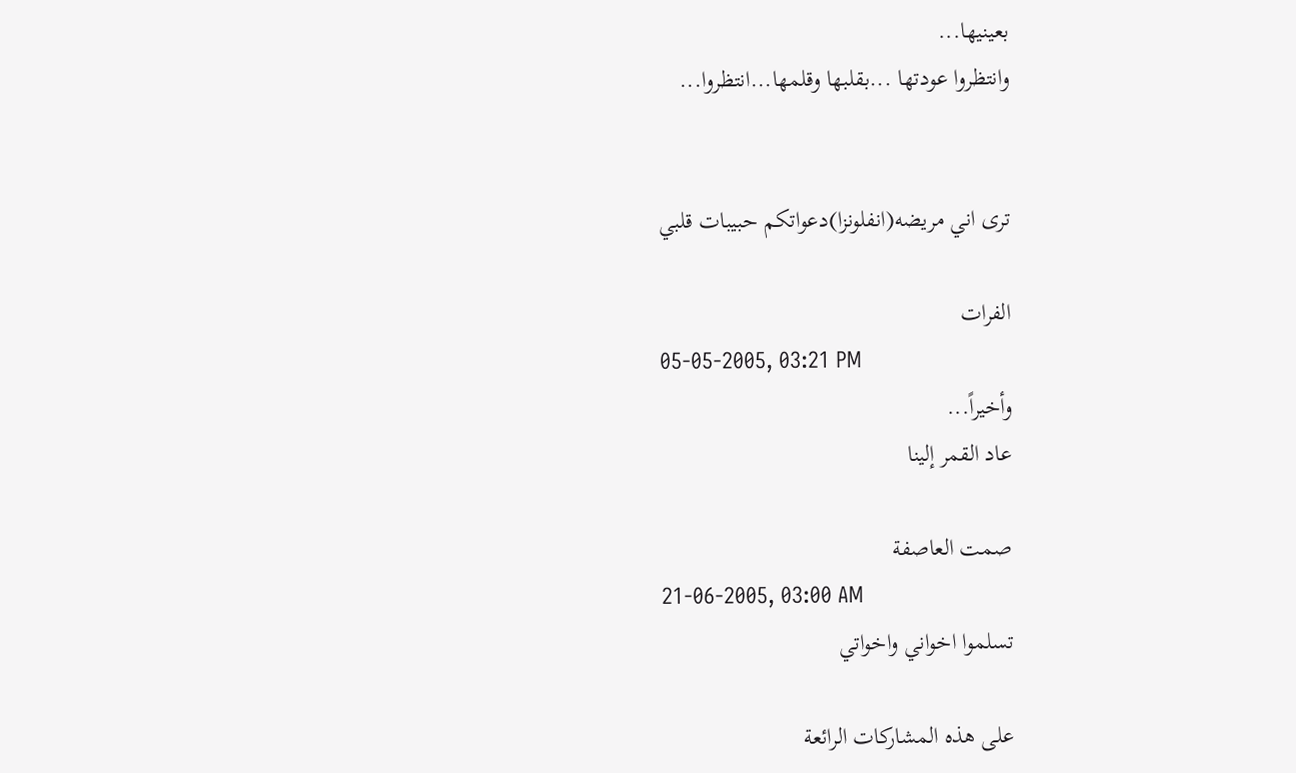بعينيها...
وانتظروا عودتها ...بقلبها وقلمها...انتظروا...


ترى اني مريضه(انفلونزا)دعواتكم حبيبات قلبي

الفرات
05-05-2005, 03:21 PM
وأخيراً...
عاد القمر إلينا

صمت العاصفة
21-06-2005, 03:00 AM
تسلموا اخواني واخواتي

على هذه المشاركات الرائعة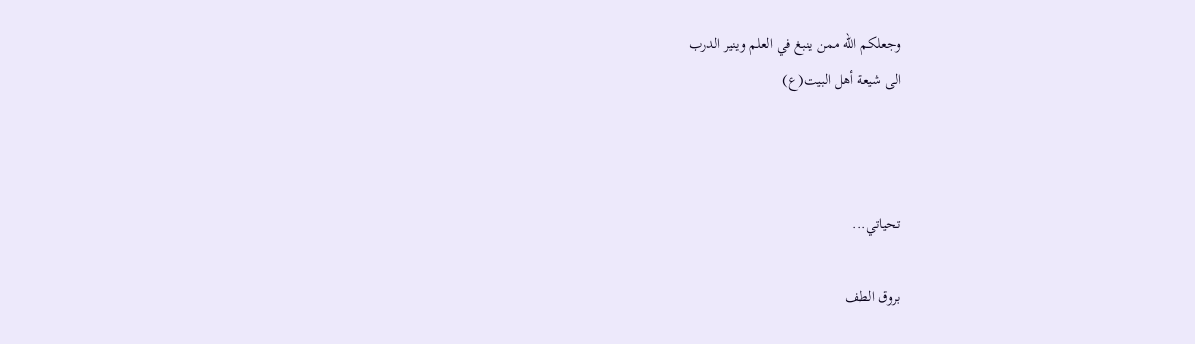وجعلكم الله ممن ينبغ في العلم وينير الدرب
الى شيعة أهل البيت(ع)



تحياتي...

بروق الطف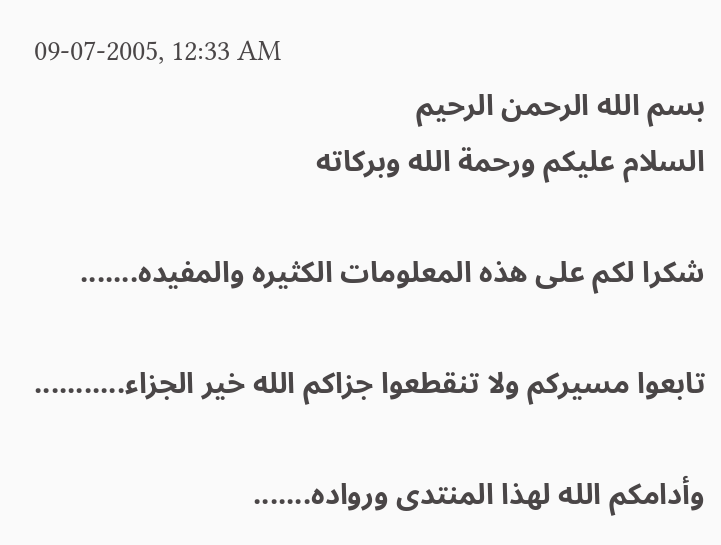09-07-2005, 12:33 AM
بسم الله الرحمن الرحيم
السلام عليكم ورحمة الله وبركاته

شكرا لكم على هذه المعلومات الكثيره والمفيده.......

تابعوا مسيركم ولا تنقطعوا جزاكم الله خير الجزاء...........

وأدامكم الله لهذا المنتدى ورواده.......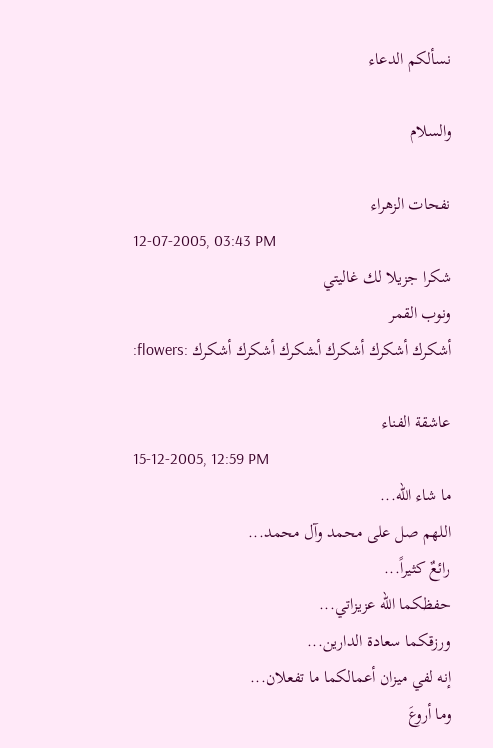نسألكم الدعاء

والسلام

نفحات الزهراء
12-07-2005, 03:43 PM
شكرا جزيلا لك غاليتي
ونوب القمر
أشكرك أشكرك أشكرك أـشكرك أشكرك أشكرك :flowers:

عاشقة الفناء
15-12-2005, 12:59 PM
ما شاء الله...
اللهم صل على محمد وآل محمد...
رائعٌ كثيراً...
حفظكما الله عزيزاتي...
ورزقكما سعادة الدارين...
إنه لفي ميزان أعمالكما ما تفعلان...
وما أروعَ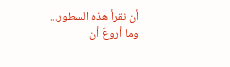أن نقرأ هذه السطور...
وما أروعَ أن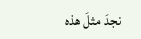نجدَ مثلَ هذه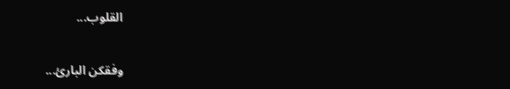القلوب...

وفقكن البارئ...